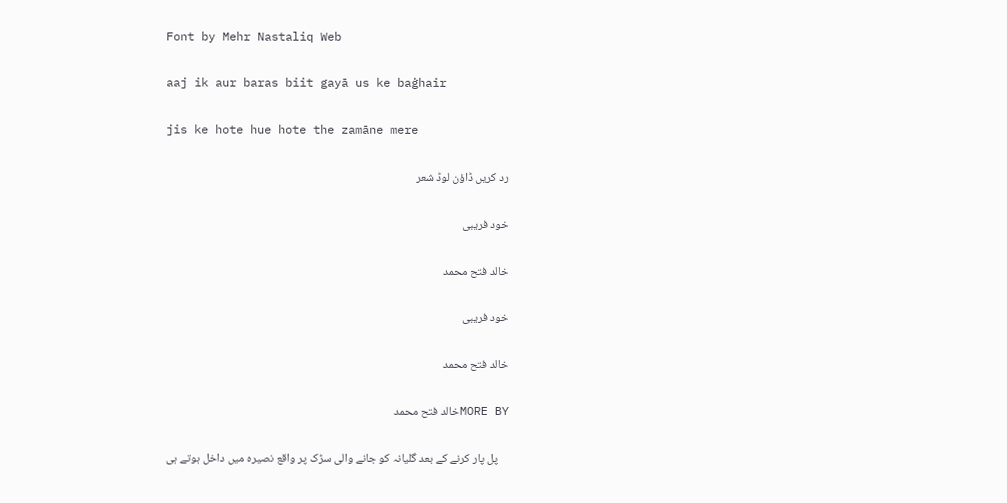Font by Mehr Nastaliq Web

aaj ik aur baras biit gayā us ke baġhair

jis ke hote hue hote the zamāne mere

رد کریں ڈاؤن لوڈ شعر

خود فریبی

خالد فتح محمد

خود فریبی

خالد فتح محمد

MORE BYخالد فتح محمد

    پل پار کرنے کے بعد گلیانہ کو جانے والی سڑک پر واقع نصیرہ میں داخل ہوتے ہی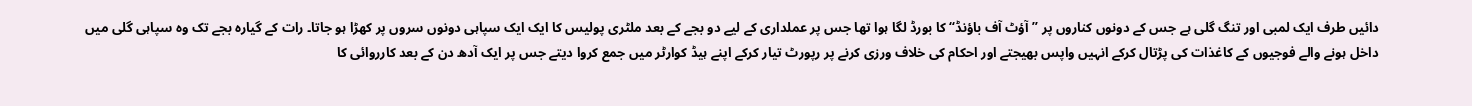دائیں طرف ایک لمبی اور تنگ گلی ہے جس کے دونوں کناروں پر ’’آؤٹ آف باؤنڈ‘‘ کا بورڈ لگا ہوا تھا جس پر عملداری کے لیے دو بجے کے بعد ملٹری پولیس کا ایک ایک سپاہی دونوں سروں پر کھڑا ہو جاتا۔ رات کے گیارہ بجے تک وہ سپاہی گلی میں داخل ہونے والے فوجیوں کے کاغذات کی پڑتال کرکے انہیں واپس بھیجتے اور احکام کی خلاف ورزی کرنے پر رپورٹ تیار کرکے اپنے ہیڈ کوارٹر میں جمع کروا دیتے جس پر ایک آدھ دن کے بعد کارروائی کا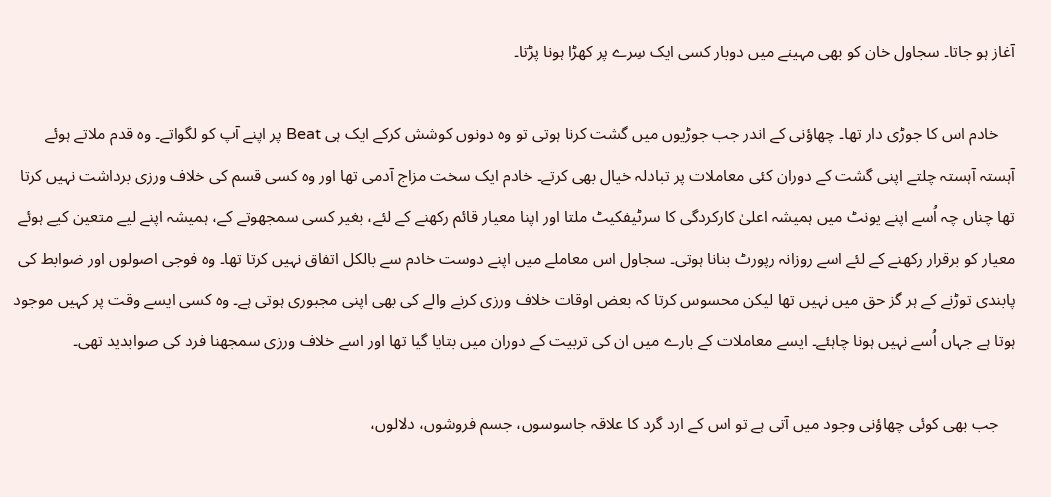آغاز ہو جاتا۔ سجاول خان کو بھی مہینے میں دوبار کسی ایک سِرے پر کھڑا ہونا پڑتا۔

    خادم اس کا جوڑی دار تھا۔ چھاؤنی کے اندر جب جوڑیوں میں گشت کرنا ہوتی تو وہ دونوں کوشش کرکے ایک ہی Beat پر اپنے آپ کو لگواتے۔ وہ قدم ملاتے ہوئے آہستہ آہستہ چلتے اپنی گشت کے دوران کئی معاملات پر تبادلہ خیال بھی کرتے۔ خادم ایک سخت مزاج آدمی تھا اور وہ کسی قسم کی خلاف ورزی برداشت نہیں کرتا تھا چناں چہ اُسے اپنے یونٹ میں ہمیشہ اعلیٰ کارکردگی کا سرٹیفکیٹ ملتا اور اپنا معیار قائم رکھنے کے لئے، بغیر کسی سمجھوتے کے، ہمیشہ اپنے لیے متعین کیے ہوئے معیار کو برقرار رکھنے کے لئے اسے روزانہ رپورٹ بنانا ہوتی۔ سجاول اس معاملے میں اپنے دوست خادم سے بالکل اتفاق نہیں کرتا تھا۔ وہ فوجی اصولوں اور ضوابط کی پابندی توڑنے کے ہر گز حق میں نہیں تھا لیکن محسوس کرتا کہ بعض اوقات خلاف ورزی کرنے والے کی بھی اپنی مجبوری ہوتی ہے۔ وہ کسی ایسے وقت پر کہیں موجود ہوتا ہے جہاں اُسے نہیں ہونا چاہئے۔ ایسے معاملات کے بارے میں ان کی تربیت کے دوران میں بتایا گیا تھا اور اسے خلاف ورزی سمجھنا فرد کی صوابدید تھی۔

    جب بھی کوئی چھاؤنی وجود میں آتی ہے تو اس کے ارد گرد کا علاقہ جاسوسوں، جسم فروشوں، دلالوں،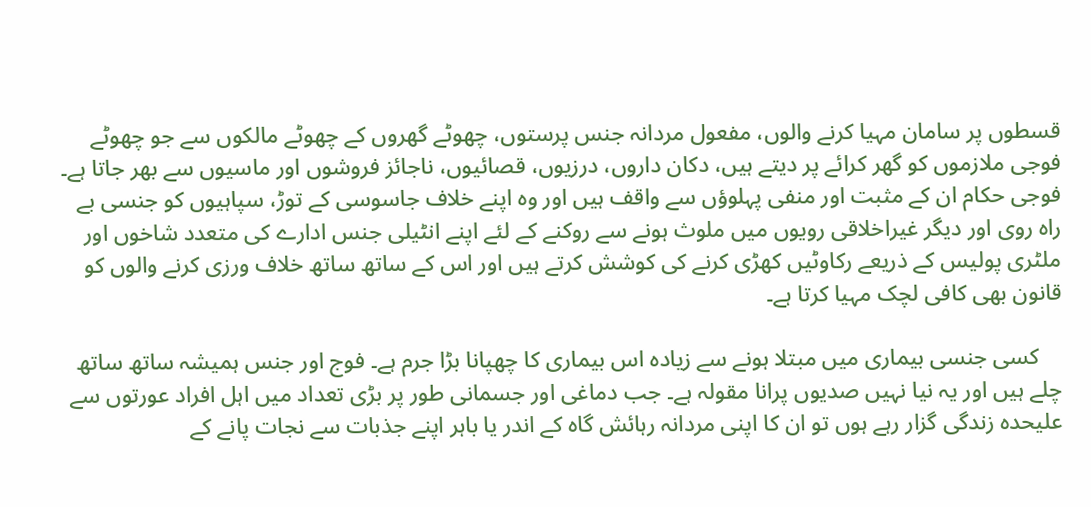قسطوں پر سامان مہیا کرنے والوں، مفعول مردانہ جنس پرستوں، چھوٹے گھروں کے چھوٹے مالکوں سے جو چھوٹے فوجی ملازموں کو گھر کرائے پر دیتے ہیں، دکان داروں، درزیوں، قصائیوں، ناجائز فروشوں اور ماسیوں سے بھر جاتا ہے۔ فوجی حکام ان کے مثبت اور منفی پہلوؤں سے واقف ہیں اور وہ اپنے خلاف جاسوسی کے توڑ، سپاہیوں کو جنسی بے راہ روی اور دیگر غیراخلاقی رویوں میں ملوث ہونے سے روکنے کے لئے اپنے انٹیلی جنس ادارے کی متعدد شاخوں اور ملٹری پولیس کے ذریعے رکاوٹیں کھڑی کرنے کی کوشش کرتے ہیں اور اس کے ساتھ ساتھ خلاف ورزی کرنے والوں کو قانون بھی کافی لچک مہیا کرتا ہے۔

    کسی جنسی بیماری میں مبتلا ہونے سے زیادہ اس بیماری کا چھپانا بڑا جرم ہے۔ فوج اور جنس ہمیشہ ساتھ ساتھ چلے ہیں اور یہ نیا نہیں صدیوں پرانا مقولہ ہے۔ جب دماغی اور جسمانی طور پر بڑی تعداد میں اہل افراد عورتوں سے علیحدہ زندگی گزار رہے ہوں تو ان کا اپنی مردانہ رہائش گاہ کے اندر یا باہر اپنے جذبات سے نجات پانے کے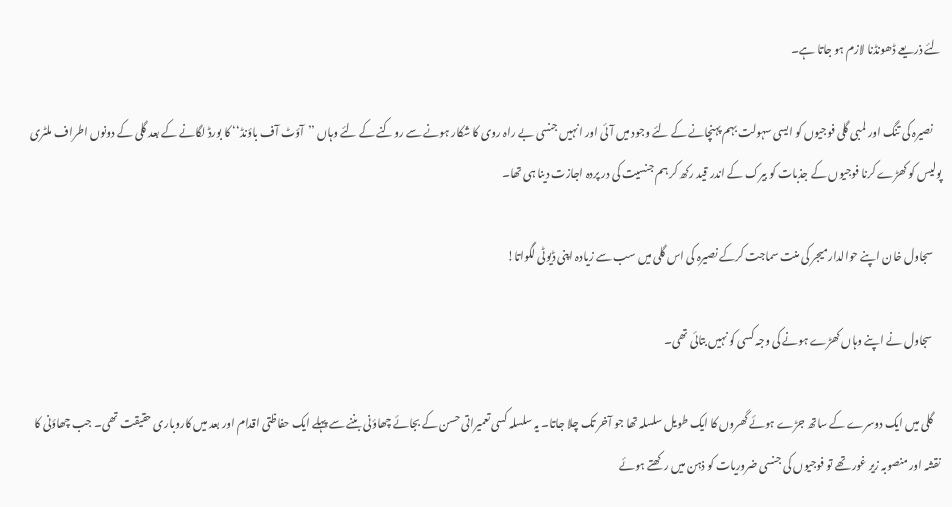لئے ذریعے ڈھونڈنا لازم ہو جاتا ہے۔

    نصیرہ کی تنگ اور لمبی گلی فوجیوں کو ایسی سہولت بہم پہنچانے کے لئے وجود میں آئی اور انہیں جنسی بے راہ روی کا شکار ہونے سے روکنے کے لئے وہاں ’’آؤٹ آف باؤنڈ‘‘ کا بورڈ لگانے کے بعد گلی کے دونوں اطراف ملٹری پولیس کو کھڑے کرنا فوجیوں کے جذبات کو بیرک کے اندر قید رکھ کر ہم جنسیت کی در پردہ اجازت دینا ہی تھا۔

    سجاول خان اپنے حوالدار میجر کی منت سماجت کرکے نصیرہ کی اس گلی میں سب سے زیادہ اپنی ڈیوٹی لگواتا!

    سجاول نے اپنے وہاں کھڑے ہونے کی وجہ کسی کو نہیں بتائی تھی۔

    گلی میں ایک دوسرے کے ساتھ جڑے ہوئے گھروں کا ایک طویل سلسلہ تھا جو آخر تک چلا جاتا۔ یہ سلسلہ کسی تعمیراتی حسن کے بجائے چھاؤنی بننے سے پہلے ایک حفاظتی اقدام اور بعد میں کاروباری حقیقت تھی۔ جب چھاؤنی کا نقشہ اور منصوبہ زیر غور تھے تو فوجیوں کی جنسی ضروریات کو ذہن میں رکھتے ہوئے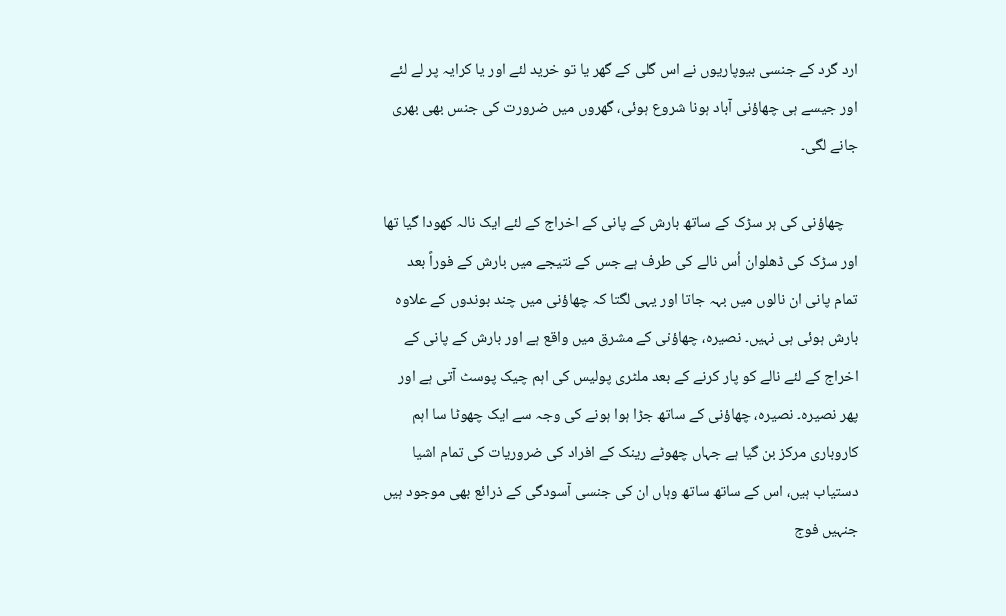ارد گرد کے جنسی بیوپاریوں نے اس گلی کے گھر یا تو خرید لئے اور یا کرایہ پر لے لئے اور جیسے ہی چھاؤنی آباد ہونا شروع ہوئی، گھروں میں ضرورت کی جنس بھی بھری جانے لگی۔

    چھاؤنی کی ہر سڑک کے ساتھ بارش کے پانی کے اخراج کے لئے ایک نالہ کھودا گیا تھا اور سڑک کی ڈھلوان اُس نالے کی طرف ہے جس کے نتیجے میں بارش کے فوراً بعد تمام پانی ان نالوں میں بہہ جاتا اور یہی لگتا کہ چھاؤنی میں چند بوندوں کے علاوہ بارش ہوئی ہی نہیں۔ نصیرہ، چھاؤنی کے مشرق میں واقع ہے اور بارش کے پانی کے اخراج کے لئے نالے کو پار کرنے کے بعد ملٹری پولیس کی اہم چیک پوسٹ آتی ہے اور پھر نصیرہ۔ نصیرہ، چھاؤنی کے ساتھ جڑا ہوا ہونے کی وجہ سے ایک چھوٹا سا اہم کاروباری مرکز بن گیا ہے جہاں چھوٹے رینک کے افراد کی ضروریات کی تمام اشیا دستیاب ہیں، اس کے ساتھ ساتھ وہاں ان کی جنسی آسودگی کے ذرائع بھی موجود ہیں جنہیں فوج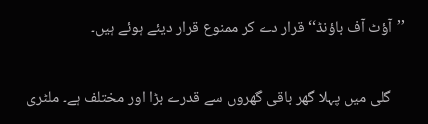’’آؤٹ آف باؤنڈ‘‘ قرار دے کر ممنوع قرار دیئے ہوئے ہیں۔

    گلی میں پہلا گھر باقی گھروں سے قدرے بڑا اور مختلف ہے۔ ملٹری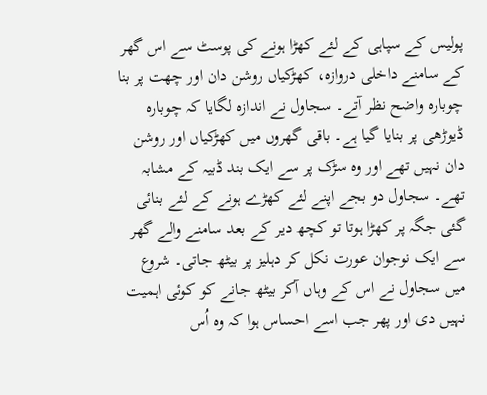پولیس کے سپاہی کے لئے کھڑا ہونے کی پوسٹ سے اس گھر کے سامنے داخلی دروازہ، کھڑکیاں روشن دان اور چھت پر بنا چوبارہ واضح نظر آتے۔ سجاول نے اندازہ لگایا کہ چوبارہ ڈیوڑھی پر بنایا گیا ہے۔ باقی گھروں میں کھڑکیاں اور روشن دان نہیں تھے اور وہ سڑک پر سے ایک بند ڈبیہ کے مشابہ تھے۔ سجاول دو بجے اپنے لئے کھڑے ہونے کے لئے بنائی گئی جگہ پر کھڑا ہوتا تو کچھ دیر کے بعد سامنے والے گھر سے ایک نوجوان عورت نکل کر دہلیز پر بیٹھ جاتی۔ شروع میں سجاول نے اس کے وہاں آکر بیٹھ جانے کو کوئی اہمیت نہیں دی اور پھر جب اسے احساس ہوا کہ وہ اُس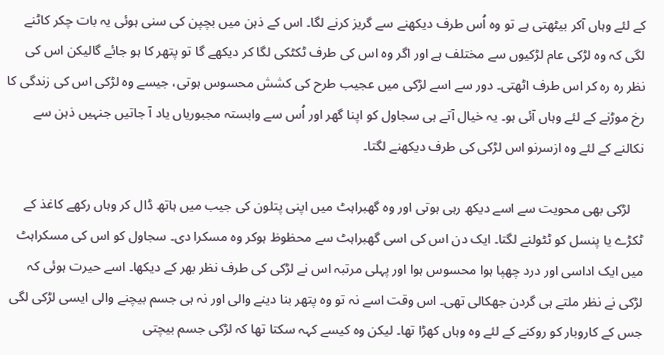کے لئے وہاں آکر بیٹھتی ہے تو وہ اُس طرف دیکھنے سے گریز کرنے لگا۔ اس کے ذہن میں بچپن کی سنی ہوئی یہ بات چکر کاٹنے لگی کہ وہ لڑکی عام لڑکیوں سے مختلف ہے اور اگر وہ اس کی طرف ٹکٹکی لگا کر دیکھے گا تو پتھر کا ہو جائے گالیکن اس کی نظر رہ رہ کر اس طرف اٹھتی۔ دور سے اسے لڑکی میں عجیب طرح کی کشش محسوس ہوتی، جیسے وہ لڑکی اس کی زندگی کا رخ موڑنے کے لئے وہاں آئی ہو۔ یہ خیال آتے ہی سجاول کو اپنا گھر اور اُس سے وابستہ مجبوریاں یاد آ جاتیں جنہیں ذہن سے نکالنے کے لئے وہ ازسرنو اس لڑکی کی طرف دیکھنے لگتا۔

    لڑکی بھی محویت سے اسے دیکھ رہی ہوتی اور وہ گھبراہٹ میں اپنی پتلون کی جیب میں ہاتھ ڈال کر وہاں رکھے کاغذ کے ٹکڑے یا پنسل کو ٹٹولنے لگتا۔ ایک دن اس کی اسی گھبراہٹ سے محظوظ ہوکر وہ مسکرا دی۔ سجاول کو اس کی مسکراہٹ میں ایک اداسی اور درد چھپا ہوا محسوس ہوا اور پہلی مرتبہ اس نے لڑکی کی طرف نظر بھر کے دیکھا۔ اسے حیرت ہوئی کہ لڑکی نے نظر ملتے ہی گردن جھکالی تھی۔ اس وقت اسے نہ تو وہ پتھر بنا دینے والی اور نہ ہی جسم بیچنے والی ایسی لڑکی لگی جس کے کاروبار کو روکنے کے لئے وہ وہاں کھڑا تھا۔ لیکن وہ کیسے کہہ سکتا تھا کہ لڑکی جسم بیچتی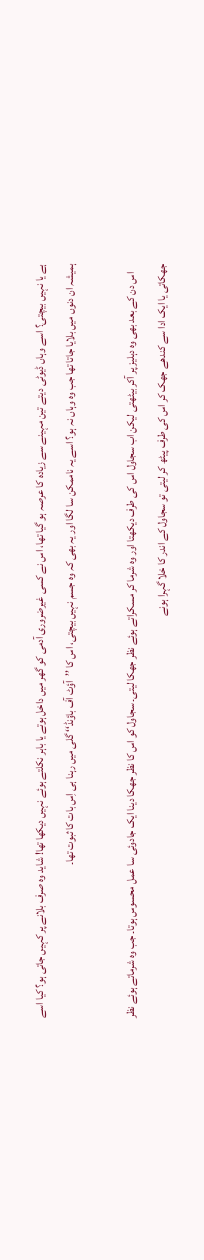ہے یا نہیں بیچتی؟ اسے وہاں ڈیوٹی دیتے تین مہینے سے زیادہ کا عرصہ ہو گیا تھا، اس نے کسی غیرضروری آدمی کو گھر میں داخل ہوتے یا باہر نکلتے ہوئے نہیں دیکھا تھا! شاید وہ صرف بلانے پر کہیں جاتی ہو؟ کیا اسے ہمیشہ ان دنوں میں بلایا جاتا تھا جب وہ وہاں نہ ہو؟ اسے یہ ناممکن سا لگا اور یہ بھی کہ وہ جسم نہیں بیچتی، اس کا ’’آؤٹ آف باؤنڈ‘‘ گلی میں رہنا ہی اِس بات کا ثبوت تھا۔

    اس دن کے بعد بھی وہ دہلیز پر آکر بیٹھتی لیکن اب سجاول اس کی طرف دیکھتا اور وہ شرما کر مسکراتے ہوئے نظر جھکا لیتی۔ سجاول کو اس کا نظر جھکا دینا ایک جادوئی سا عمل محسوس ہوتا۔ جب وہ شرماتے ہوئے نظر جھکاتی یا ایک ادا سے کندھے جھک کر اس کی طرف پیٹھ کر لیتی تو سجاول کے اندر کا خلا گہرا ہونے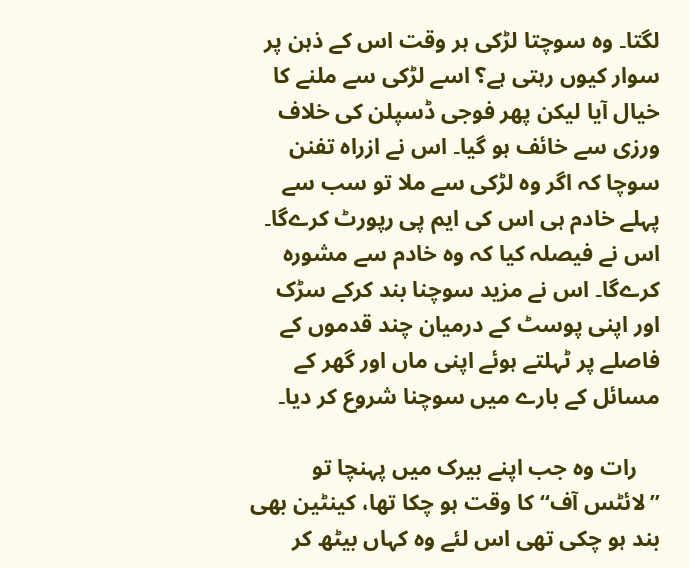لگتا۔ وہ سوچتا لڑکی ہر وقت اس کے ذہن پر سوار کیوں رہتی ہے؟ اسے لڑکی سے ملنے کا خیال آیا لیکن پھر فوجی ڈسپلن کی خلاف ورزی سے خائف ہو گیا۔ اس نے ازراہ تفنن سوچا کہ اگر وہ لڑکی سے ملا تو سب سے پہلے خادم ہی اس کی ایم پی رپورٹ کرےگا۔ اس نے فیصلہ کیا کہ وہ خادم سے مشورہ کرےگا۔ اس نے مزید سوچنا بند کرکے سڑک اور اپنی پوسٹ کے درمیان چند قدموں کے فاصلے پر ٹہلتے ہوئے اپنی ماں اور گھر کے مسائل کے بارے میں سوچنا شروع کر دیا۔

    رات وہ جب اپنے بیرک میں پہنچا تو ’’لائٹس آف‘‘ کا وقت ہو چکا تھا، کینٹین بھی بند ہو چکی تھی اس لئے وہ کہاں بیٹھ کر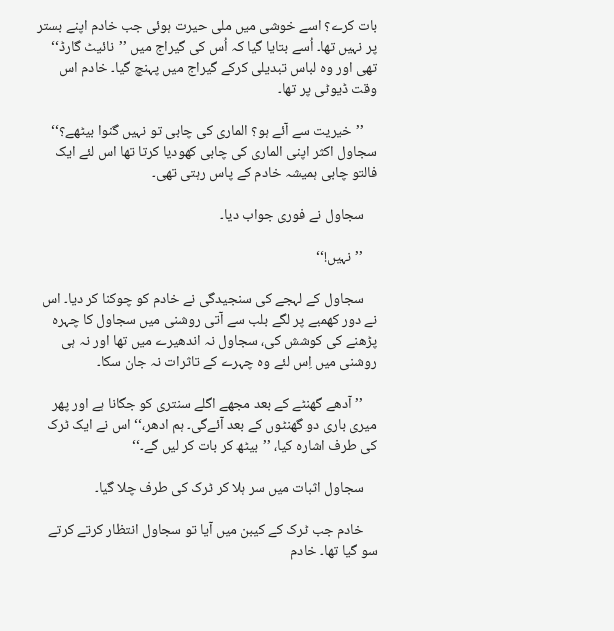بات کرے؟ اسے خوشی میں ملی حیرت ہوئی جب خادم اپنے بستر پر نہیں تھا۔ اُسے بتایا گیا کہ اُس کی گیراج میں ’’نائیٹ گارڈ‘‘ تھی اور وہ لباس تبدیلی کرکے گیراج میں پہنچ گیا۔ خادم اس وقت ڈیوٹی پر تھا۔

    ’’خیریت سے آئے ہو؟ الماری کی چابی تو نہیں گنوا بیٹھے؟‘‘ سجاول اکثر اپنی الماری کی چابی کھودیا کرتا تھا اس لئے ایک فالتو چابی ہمیشہ خادم کے پاس رہتی تھی۔

    سجاول نے فوری جواب دیا۔

    ’’نہیں!‘‘

    سجاول کے لہجے کی سنجیدگی نے خادم کو چوکنا کر دیا۔ اس نے دور کھمبے پر لگے بلب سے آتی روشنی میں سجاول کا چہرہ پڑھنے کی کوشش کی، سجاول نہ اندھیرے میں تھا اور نہ ہی روشنی میں اِس لئے وہ چہرے کے تاثرات نہ جان سکا۔

    ’’آدھے گھنٹے کے بعد مجھے اگلے سنتری کو جگانا ہے اور پھر میری باری دو گھنٹوں کے بعد آئےگی۔ ہم ادھر،‘‘ اس نے ایک ٹرک کی طرف اشارہ کیا، ’’بیٹھ کر بات کر لیں گے۔‘‘

    سجاول اثبات میں سر ہلا کر ٹرک کی طرف چلا گیا۔

    خادم جب ٹرک کے کیبن میں آیا تو سجاول انتظار کرتے کرتے سو گیا تھا۔ خادم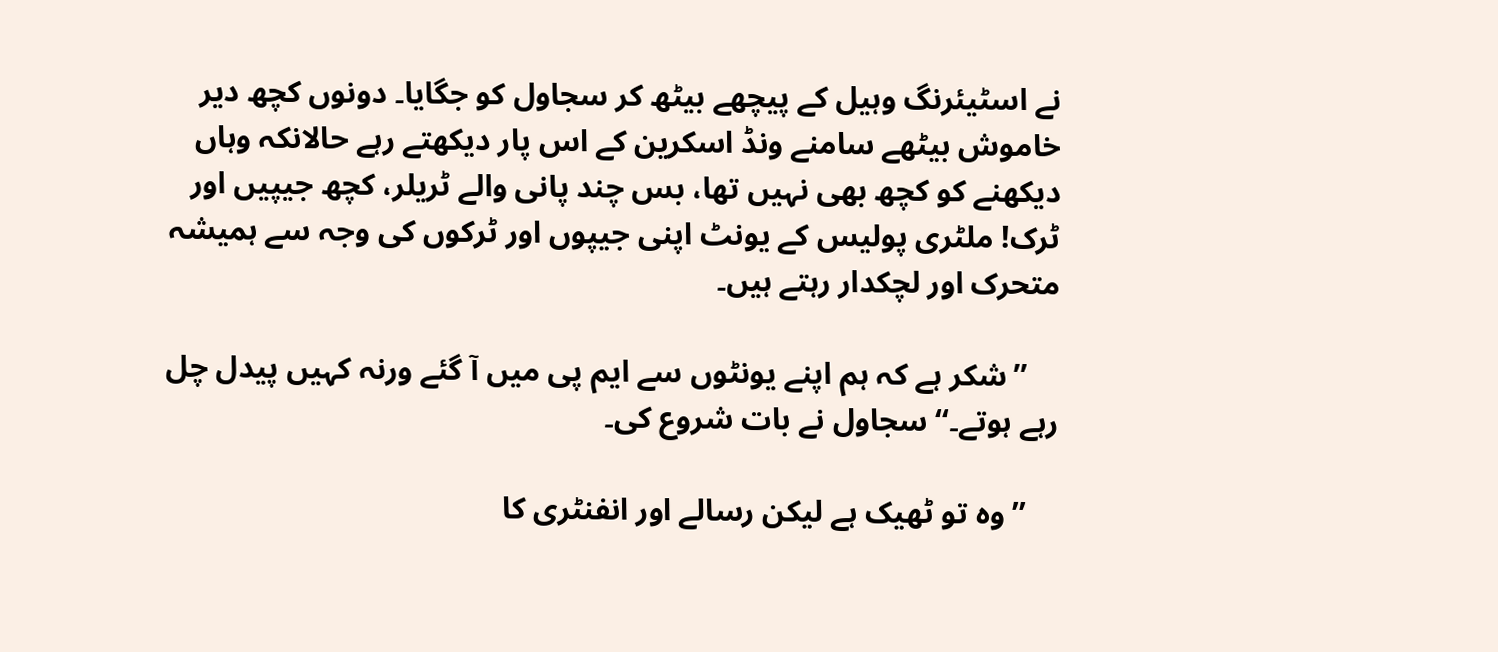نے اسٹیئرنگ وہیل کے پیچھے بیٹھ کر سجاول کو جگایا۔ دونوں کچھ دیر خاموش بیٹھے سامنے ونڈ اسکرین کے اس پار دیکھتے رہے حالانکہ وہاں دیکھنے کو کچھ بھی نہیں تھا، بس چند پانی والے ٹریلر، کچھ جیپیں اور ٹرک! ملٹری پولیس کے یونٹ اپنی جیپوں اور ٹرکوں کی وجہ سے ہمیشہ متحرک اور لچکدار رہتے ہیں۔

    ’’شکر ہے کہ ہم اپنے یونٹوں سے ایم پی میں آ گئے ورنہ کہیں پیدل چل رہے ہوتے۔‘‘ سجاول نے بات شروع کی۔

    ’’وہ تو ٹھیک ہے لیکن رسالے اور انفنٹری کا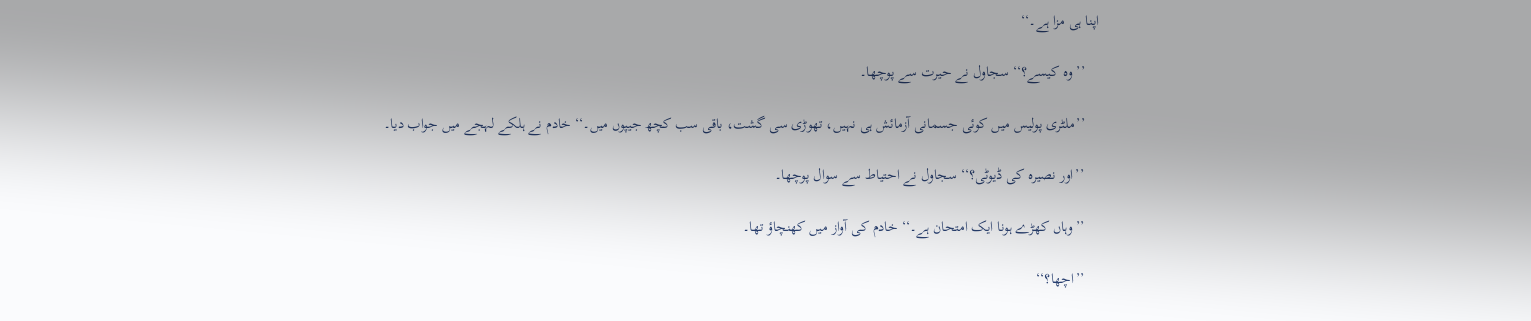اپنا ہی مزا ہے۔‘‘

    ’’وہ کیسے؟‘‘ سجاول نے حیرت سے پوچھا۔

    ’’ملٹری پولیس میں کوئی جسمانی آزمائش ہی نہیں، تھوڑی سی گشت، باقی سب کچھ جیپوں میں۔‘‘ خادم نے ہلکے لہجے میں جواب دیا۔

    ’’اور نصیرہ کی ڈیوٹی؟‘‘ سجاول نے احتیاط سے سوال پوچھا۔

    ’’وہاں کھڑے ہونا ایک امتحان ہے۔‘‘ خادم کی آواز میں کھنچاؤ تھا۔

    ’’اچھا؟‘‘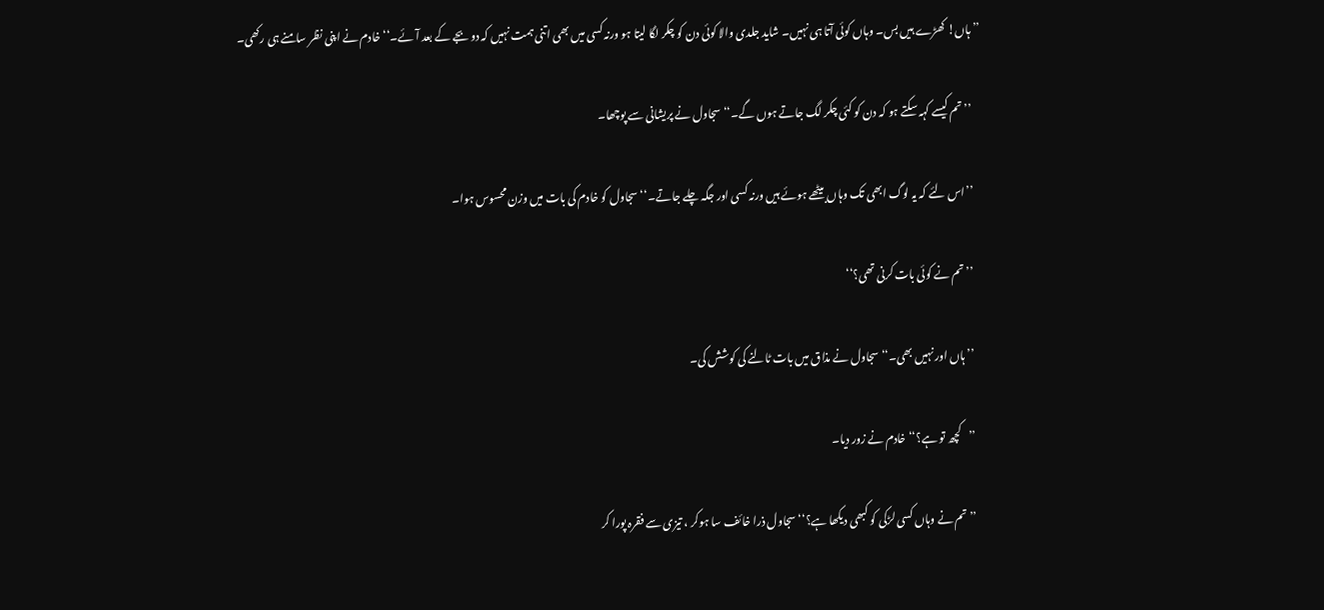’’ہاں! کھڑے ہیں بس۔ وہاں کوئی آتا ہی نہیں۔ شاید جلدی والا کوئی دن کو چکر لگا لیتا ہو ورنہ کسی میں بھی اتنی ہمت نہیں کہ دو بجے کے بعد آئے۔‘‘ خادم نے اپنی نظر سامنے ہی رکھی۔

    ’’تم کیسے کہہ سکتے ہو کہ دن کو کئی چکر لگ جاتے ہوں گے۔‘‘ سجاول نے پریشانی سے پوچھا۔

    ’’اس لئے کہ یہ لوگ ابھی تک وہاں بیٹھے ہوئے ہیں ورنہ کسی اور جگہ چلے جاتے۔‘‘ سجاول کو خادم کی بات میں وزن محسوس ہوا۔

    ’’تم نے کوئی بات کرنی تھی؟‘‘

    ’’ہاں اور نہیں بھی۔‘‘ سجاول نے مذاق میں بات ٹالنے کی کوشش کی۔

    ’’کچھ تو ہے؟‘‘ خادم نے زور دیا۔

    ’’تم نے وہاں کسی لڑکی کو کبھی دیکھا ہے؟‘‘ سجاول ذرا خائف سا ہوکر ، تیزی سے فقرہ پورا کر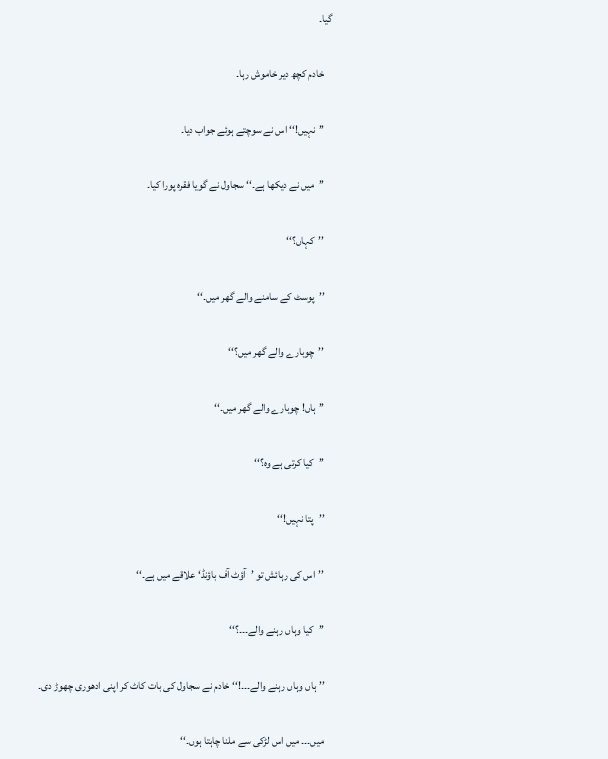گیا۔

    خادم کچھ دیر خاموش رہا۔

    ’’نہیں!‘‘ اس نے سوچتے ہوئے جواب دیا۔

    ’’میں نے دیکھا ہے۔‘‘ سجاول نے گویا فقرہ پورا کیا۔

    ’’کہاں؟‘‘

    ’’پوسٹ کے سامنے والے گھر میں۔‘‘

    ’’چوبارے والے گھر میں؟‘‘

    ’’ہاں! چوبارے والے گھر میں۔‘‘

    ’’کیا کرتی ہے وہ؟‘‘

    ’’پتا نہیں!‘‘

    ’’اس کی رہائش تو ’آؤٹ آف باؤنڈ‘ علاقے میں ہے۔‘‘

    ’’کیا وہاں رہنے والے۔۔۔؟‘‘

    ’’ہاں وہاں رہنے والے۔۔۔!‘‘ خادم نے سجاول کی بات کاٹ کر اپنی ادھوری چھوڑ دی۔

    میں۔۔۔ میں اس لڑکی سے ملنا چاہتا ہوں۔‘‘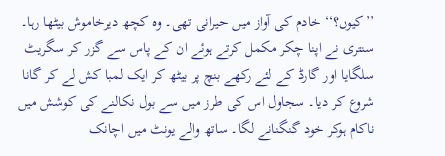’’کیوں؟‘‘ خادم کی آواز میں حیرانی تھی۔ وہ کچھ دیرخاموش بیٹھا رہا۔ سنتری نے اپنا چکر مکمل کرتے ہوئے ان کے پاس سے گزر کر سگریٹ سلگایا اور گارڈ کے لئے رکھے بنچ پر بیٹھ کر ایک لمبا کش لے کر گانا شروع کر دیا۔ سجاول اس کی طرز میں سے بول نکالنے کی کوشش میں ناکام ہوکر خود گنگنانے لگا۔ ساتھ والے یونٹ میں اچانک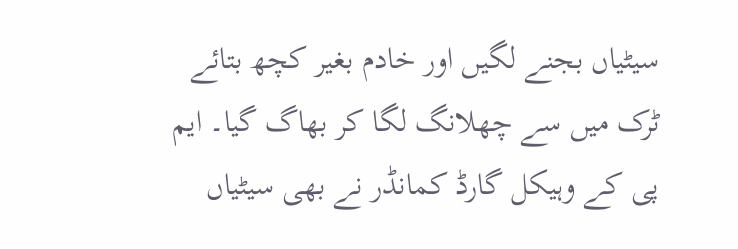سیٹیاں بجنے لگیں اور خادم بغیر کچھ بتائے ٹرک میں سے چھلانگ لگا کر بھاگ گیا۔ ایم پی کے وہیکل گارڈ کمانڈر نے بھی سیٹیاں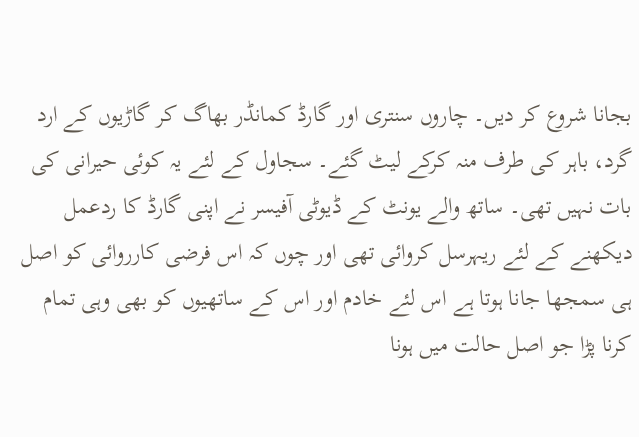بجانا شروع کر دیں۔ چاروں سنتری اور گارڈ کمانڈر بھاگ کر گاڑیوں کے ارد گرد، باہر کی طرف منہ کرکے لیٹ گئے۔ سجاول کے لئے یہ کوئی حیرانی کی بات نہیں تھی۔ ساتھ والے یونٹ کے ڈیوٹی آفیسر نے اپنی گارڈ کا ردعمل دیکھنے کے لئے ریہرسل کروائی تھی اور چوں کہ اس فرضی کارروائی کو اصل ہی سمجھا جانا ہوتا ہے اس لئے خادم اور اس کے ساتھیوں کو بھی وہی تمام کرنا پڑا جو اصل حالت میں ہونا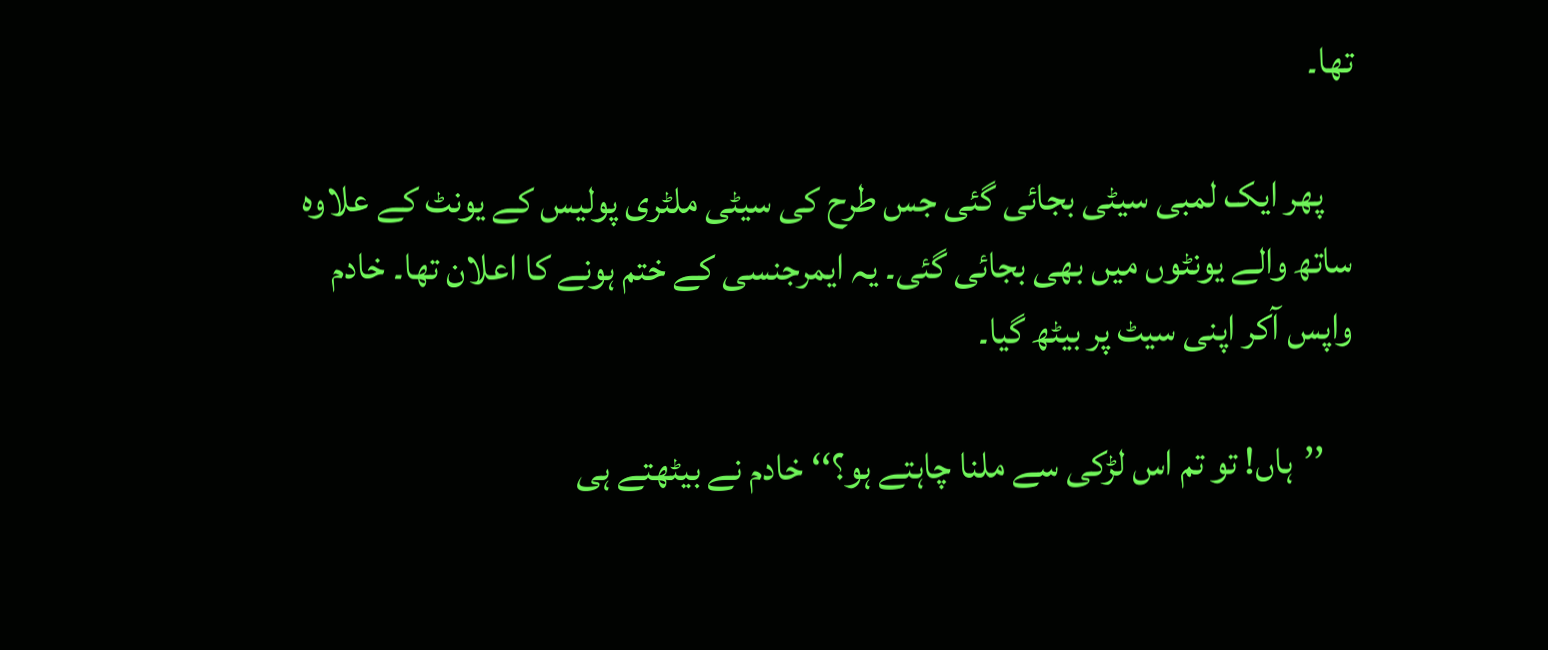تھا۔

    پھر ایک لمبی سیٹی بجائی گئی جس طرح کی سیٹی ملٹری پولیس کے یونٹ کے علاوہ ساتھ والے یونٹوں میں بھی بجائی گئی۔ یہ ایمرجنسی کے ختم ہونے کا اعلان تھا۔ خادم واپس آکر اپنی سیٹ پر بیٹھ گیا۔

    ’’ہاں! تو تم اس لڑکی سے ملنا چاہتے ہو؟‘‘ خادم نے بیٹھتے ہی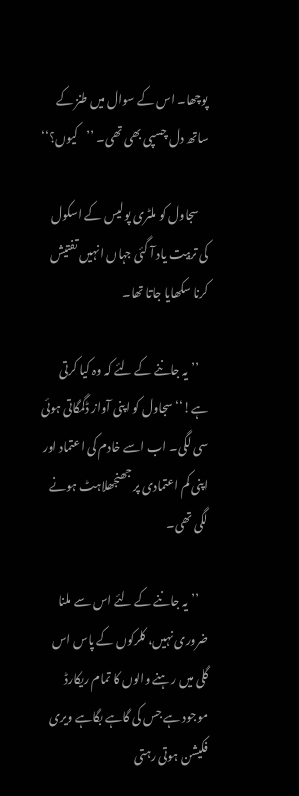پوچھا۔ اس کے سوال میں طنز کے ساتھ دل چسپی بھی تھی۔ ’’کیوں؟‘‘

    سجاول کو ملٹری پولیس کے اسکول کی تربیت یاد آ گئی جہاں انہیں تفتیش کرنا سکھایا جاتا تھا۔

    ’’یہ جاننے کے لئے کہ وہ کیا کرتی ہے!‘‘ سجاول کو اپنی آواز ڈگمگاتی ہوئی سی لگی۔ اب اسے خادم کی اعتماد اور اپنی کم اعتمادی پر جھنجھلاہٹ ہونے لگی تھی۔

    ’’یہ جاننے کے لئے اس سے ملنا ضروری نہیں، کلرکوں کے پاس اس گلی میں رہنے والوں کا تمام ریکارڈ موجود ہے جس کی گاہے بگاہے ویری فکیشن ہوتی رہتی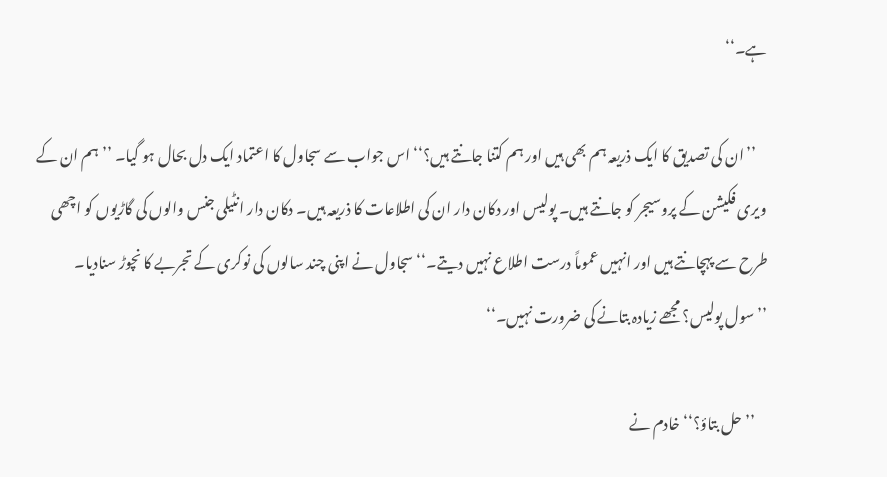ہے۔‘‘

    ’’ان کی تصدیق کا ایک ذریعہ ہم بھی ہیں اور ہم کتنا جانتے ہیں؟‘‘ اس جواب سے سجاول کا اعتماد ایک دل بحال ہو گیا۔ ’’ہم ان کے ویری فکیشن کے پروسیجر کو جانتے ہیں۔ پولیس اور دکان دار ان کی اطلاعات کا ذریعہ ہیں۔ دکان دار انٹیلی جنس والوں کی گاڑیوں کو اچھی طرح سے پہچانتے ہیں اور انہیں عموماً درست اطلاع نہیں دیتے۔‘‘ سجاول نے اپنی چند سالوں کی نوکری کے تجربے کا نچوڑ سنادیا۔ ’’سول پولیس؟ مجھے زیادہ بتانے کی ضرورت نہیں۔‘‘

    ’’حل بتاؤ؟‘‘ خادم نے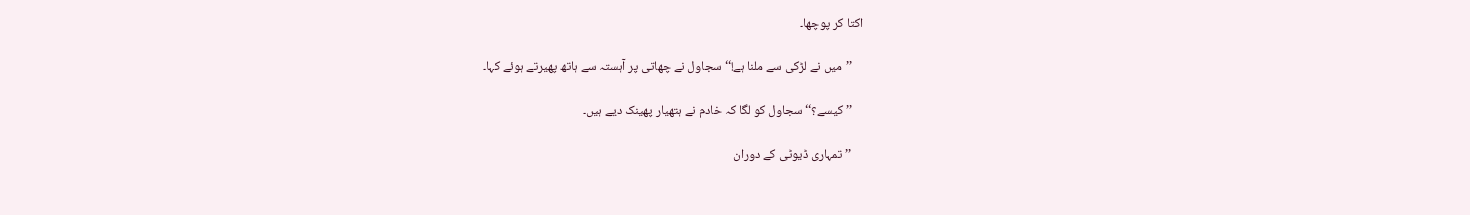اکتا کر پوچھا۔

    ’’میں نے لڑکی سے ملنا ہے!‘‘ سجاول نے چھاتی پر آہستہ سے ہاتھ پھیرتے ہوئے کہا۔

    ’’کیسے؟‘‘ سجاول کو لگا کہ خادم نے ہتھیار پھینک دیے ہیں۔

    ’’تمہاری ڈیوٹی کے دوران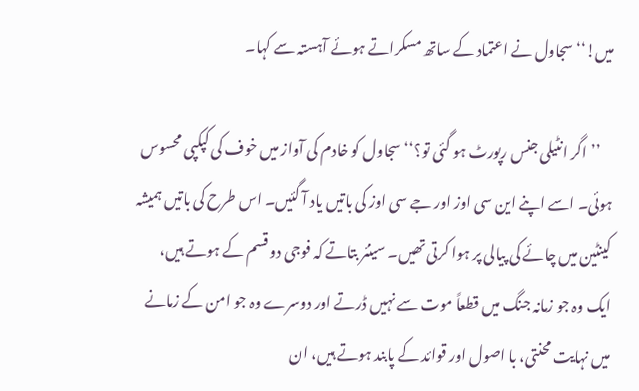میں!‘‘ سجاول نے اعتماد کے ساتھ مسکراتے ہوئے آہستہ سے کہا۔

    ’’اگر انٹیلی جنس رپورٹ ہو گئی تو؟‘‘ سجاول کو خادم کی آواز میں خوف کی کپکپی محسوس ہوئی۔ اسے اپنے این سی اوز اور جے سی اوز کی باتیں یاد آ گئیں۔ اس طرح کی باتیں ہمیشہ کینٹین میں چائے کی پیالی پر ہوا کرتی تھیں۔ سینئر بتاتے کہ فوجی دو قسم کے ہوتے ہیں، ایک وہ جو زمانہ جنگ میں قطعاً موت سے نہیں ڈرتے اور دوسرے وہ جو امن کے زمانے میں نہایت محنتی، با اصول اور قوائد کے پابند ہوتے ہیں، ان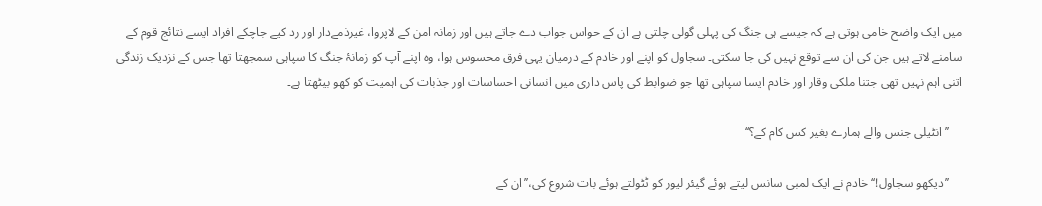میں ایک واضح خامی ہوتی ہے کہ جیسے ہی جنگ کی پہلی گولی چلتی ہے ان کے حواس جواب دے جاتے ہیں اور زمانہ امن کے لاپروا، غیرذمےدار اور رد کیے جاچکے افراد ایسے نتائج قوم کے سامنے لاتے ہیں جن کی ان سے توقع نہیں کی جا سکتی۔ سجاول کو اپنے اور خادم کے درمیان یہی فرق محسوس ہوا، وہ اپنے آپ کو زمانۂ جنگ کا سپاہی سمجھتا تھا جس کے نزدیک زندگی اتنی اہم نہیں تھی جتنا ملکی وقار اور خادم ایسا سپاہی تھا جو ضوابط کی پاس داری میں انسانی احساسات اور جذبات کی اہمیت کو کھو بیٹھتا ہے۔

    ’’انٹیلی جنس والے ہمارے بغیر کس کام کے؟‘‘

    ’’دیکھو سجاول!‘‘ خادم نے ایک لمبی سانس لیتے ہوئے گیئر لیور کو ٹٹولتے ہوئے بات شروع کی،’’ان کے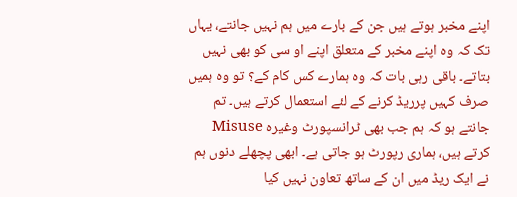اپنے مخبر ہوتے ہیں جن کے بارے میں ہم نہیں جانتے، یہاں تک کہ وہ اپنے مخبر کے متعلق اپنے او سی کو بھی نہیں بتاتے۔ باقی رہی بات کہ وہ ہمارے کس کام کے؟ تو وہ ہمیں صرف کہیں پرریڈ کرنے کے لئے استعمال کرتے ہیں۔ تم جانتے ہو کہ ہم جب بھی ٹرانسپورٹ وغیرہ Misuse کرتے ہیں، ہماری رپورٹ ہو جاتی ہے۔ ابھی پچھلے دنوں ہم نے ایک ریڈ میں ان کے ساتھ تعاون نہیں کیا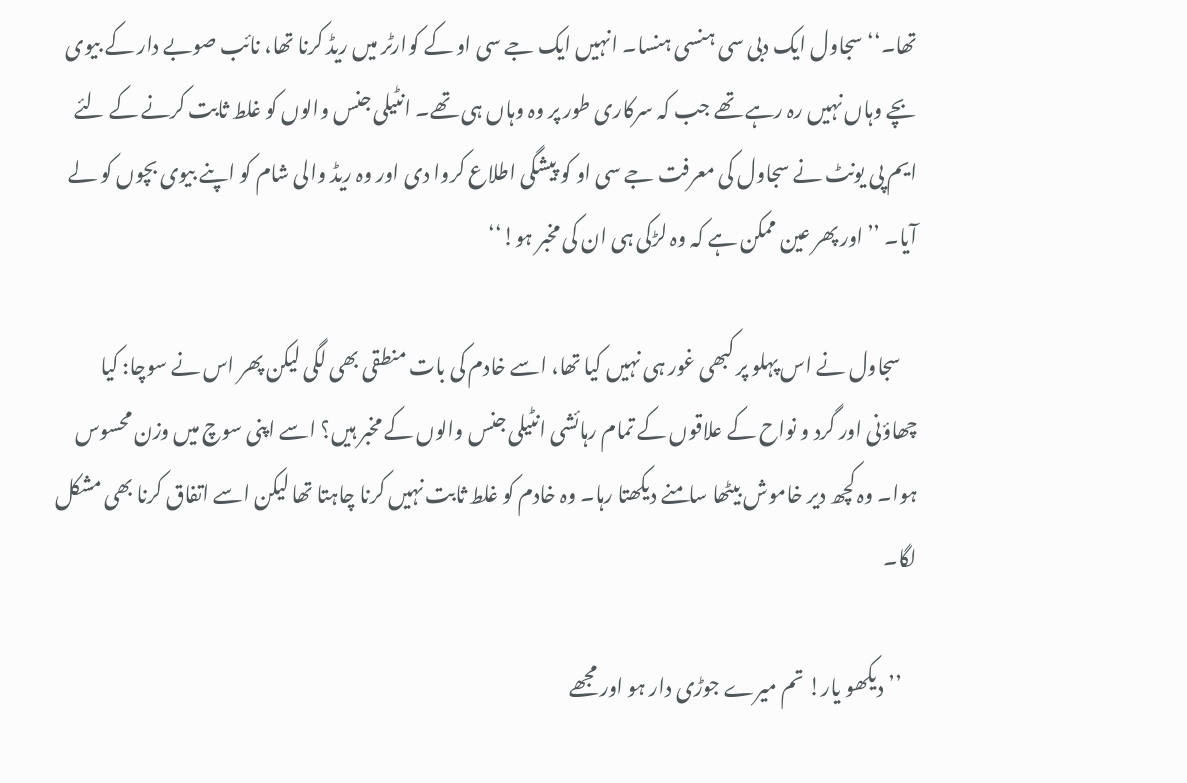تھا۔‘‘ سجاول ایک دبی سی ہنسی ہنسا۔ انہیں ایک جے سی او کے کوارٹر میں ریڈ کرنا تھا، نائب صوبے دار کے بیوی بچے وہاں نہیں رہ رہے تھے جب کہ سرکاری طور پر وہ وہاں ہی تھے۔ انٹیلی جنس والوں کو غلط ثابت کرنے کے لئے ایم پی یونٹ نے سجاول کی معرفت جے سی او کو پیشگی اطلاع کروا دی اور وہ ریڈ والی شام کو اپنے بیوی بچوں کو لے آیا۔ ’’اور پھر عین ممکن ہے کہ وہ لڑکی ہی ان کی مخبر ہو!‘‘

    سجاول نے اس پہلو پر کبھی غور ہی نہیں کیا تھا، اسے خادم کی بات منطقی بھی لگی لیکن پھر اس نے سوچا: کیا چھاؤنی اور گرد و نواح کے علاقوں کے تمام رہائشی انٹیلی جنس والوں کے مخبر ہیں؟ اسے اپنی سوچ میں وزن محسوس ہوا۔ وہ کچھ دیر خاموش بیٹھا سامنے دیکھتا رہا۔ وہ خادم کو غلط ثابت نہیں کرنا چاہتا تھا لیکن اسے اتفاق کرنا بھی مشکل لگا۔

    ’’دیکھو یار! تم میرے جوڑی دار ہو اور مجھے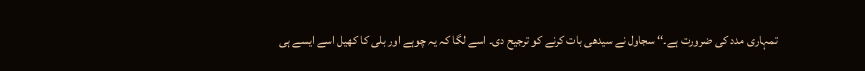تمہاری مدد کی ضرورت ہے۔‘‘ سجاول نے سیدھی بات کرنے کو ترجیح دی۔ اسے لگا کہ یہ چوہے اور بلی کا کھیل اسے ایسے ہی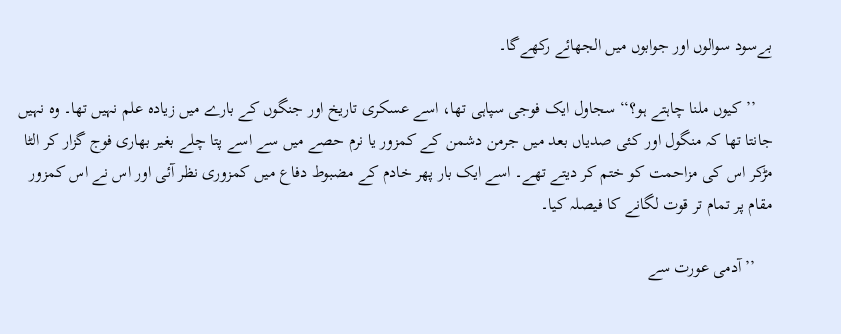بےسود سوالوں اور جوابوں میں الجھائے رکھےگا۔

    ’’کیوں ملنا چاہتے ہو؟‘‘ سجاول ایک فوجی سپاہی تھا، اسے عسکری تاریخ اور جنگوں کے بارے میں زیادہ علم نہیں تھا۔ وہ نہیں جانتا تھا کہ منگول اور کئی صدیاں بعد میں جرمن دشمن کے کمزور یا نرم حصے میں سے اسے پتا چلے بغیر بھاری فوج گزار کر الٹا مڑکر اس کی مزاحمت کو ختم کر دیتے تھے۔ اسے ایک بار پھر خادم کے مضبوط دفاع میں کمزوری نظر آئی اور اس نے اس کمزور مقام پر تمام تر قوت لگانے کا فیصلہ کیا۔

    ’’آدمی عورت سے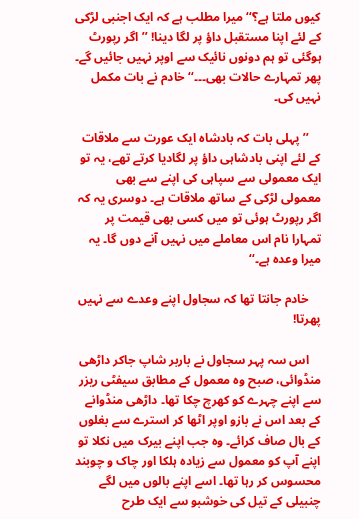کیوں ملتا ہے؟‘‘ میرا مطلب ہے کہ ایک اجنبی لڑکی کے لئے اپنا مستقبل داؤ پر لگا دینا! ’’اگر رپورٹ ہوگئی تو ہم دونوں نائیک سے اوپر نہیں جائیں گے۔ پھر تمہارے حالات بھی۔۔۔‘‘ خادم نے بات مکمل نہیں کی۔

    ’’پہلی بات کہ بادشاہ ایک عورت سے ملاقات کے لئے اپنی بادشاہی داؤ پر لگادیا کرتے تھے، یہ تو ایک معمولی سے سپاہی کی اپنے سے بھی معمولی لڑکی کے ساتھ ملاقات ہے۔ دوسری یہ کہ اگر رپورٹ ہوئی تو میں کسی بھی قیمت پر تمہارا نام اس معاملے میں نہیں آنے دوں گا۔ یہ میرا وعدہ ہے۔‘‘

    خادم جانتا تھا کہ سجاول اپنے وعدے سے نہیں پھرتا!

    اس سہ پہر سجاول نے باربر شاپ جاکر داڑھی منڈوائی، صبح وہ معمول کے مطابق سیفٹی ریزر سے اپنے چہرے کو کھرچ چکا تھا۔ داڑھی منڈوانے کے بعد اس نے بازو اوپر اٹھا کر استرے سے بغلوں کے بال صاف کرائے۔ وہ جب اپنے بیرک میں نکلا تو اپنے آپ کو معمول سے زیادہ ہلکا اور چاک و چوبند محسوس کر رہا تھا۔ اسے اپنے بالوں میں لگے چنبیلی کے تیل کی خوشبو سے ایک طرح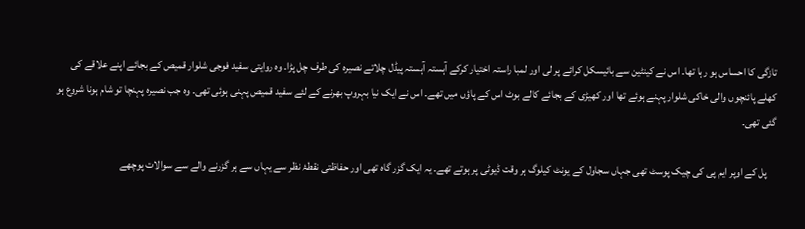تازگی کا احساس ہو رہا تھا۔ اس نے کینٹین سے بائیسکل کرائے پر لی اور لمبا راستہ اختیار کرکے آہستہ آہستہ پیڈل چلاتے نصیرہ کی طرف چل پڑا۔ وہ روایتی سفید فوجی شلوار قمیص کے بجائے اپنے علاقے کی کھلے پائنچوں والی خاکی شلوار پہنے ہوئے تھا اور کھیڑی کے بجائے کالے بوٹ اس کے پاؤں میں تھے۔ اس نے ایک نیا بہروپ بھرنے کے لئے سفید قمیص پہنی ہوئی تھی۔ وہ جب نصیرہ پہنچا تو شام ہونا شروع ہو گئی تھی۔

    پل کے اوپر ایم پی کی چیک پوسٹ تھی جہاں سجاول کے یونٹ کیلوگ ہر وقت ڈیوٹی پر ہوتے تھے۔ یہ ایک گزر گاہ تھی اور حفاظتی نقطۂ نظر سے یہاں سے ہر گزرنے والے سے سوالات پوچھے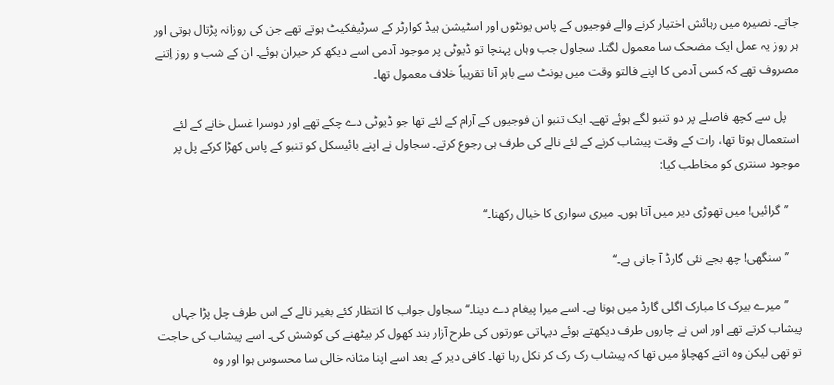جاتے۔ نصیرہ میں رہائش اختیار کرنے والے فوجیوں کے پاس یونٹوں اور اسٹیشن ہیڈ کوارٹر کے سرٹیفکیٹ ہوتے تھے جن کی روزانہ پڑتال ہوتی اور ہر روز یہ عمل ایک مضحک سا معمول لگتا۔ سجاول جب وہاں پہنچا تو ڈیوٹی پر موجود آدمی اسے دیکھ کر حیران ہوئے۔ ان کے شب و روز اِتنے مصروف تھے کہ کسی آدمی کا اپنے فالتو وقت میں یونٹ سے باہر آنا تقریباً خلاف معمول تھا۔

    پل سے کچھ فاصلے پر دو تنبو لگے ہوئے تھے۔ ایک تنبو ان فوجیوں کے آرام کے لئے تھا جو ڈیوٹی دے چکے تھے اور دوسرا غسل خانے کے لئے استعمال ہوتا تھا، رات کے وقت پیشاب کرنے کے لئے نالے کی طرف ہی رجوع کرتے۔ سجاول نے اپنے بائیسکل کو تنبو کے پاس کھڑا کرکے پل پر موجود سنتری کو مخاطب کیا:

    ’’گرائیں! میں تھوڑی دیر میں آتا ہوں۔ میری سواری کا خیال رکھنا۔‘‘

    ’’سنگھی! چھ بجے نئی گارڈ آ جانی ہے۔‘‘

    ’’میرے بیرک کا مبارک اگلی گارڈ میں ہونا ہے۔ اسے میرا پیغام دے دینا۔‘‘ سجاول جواب کا انتظار کئے بغیر نالے کے اس طرف چل پڑا جہاں پیشاب کرتے تھے اور اس نے چاروں طرف دیکھتے ہوئے دیہاتی عورتوں کی طرح آزار بند کھول کر بیٹھنے کی کوشش کی۔ اسے پیشاب کی حاجت تو تھی لیکن وہ اتنے کھچاؤ میں تھا کہ پیشاب رک رک کر نکل رہا تھا۔ کافی دیر کے بعد اسے اپنا مثانہ خالی سا محسوس ہوا اور وہ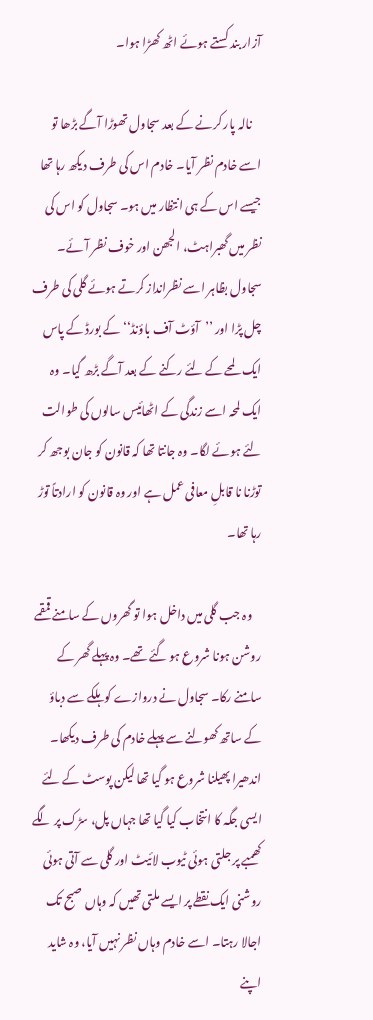آزار بند کستے ہوئے اٹھ کھڑا ہوا۔

    نالہ پار کرنے کے بعد سجاول تھوڑا آگے بڑھا تو اسے خادم نظر آیا۔ خادم اس کی طرف دیکھ رہا تھا جیسے اس کے ہی انتظار میں ہو۔ سجاول کو اس کی نظر میں گھبراہٹ، الجھن اور خوف نظر آئے۔ سجاول بظاہر اسے نظرانداز کرتے ہوئے گلی کی طرف چل پڑا اور ’’آؤٹ آف باؤنڈ‘‘ کے بورڈ کے پاس ایک لمحے کے لئے رکنے کے بعد آگے بڑھ گیا۔ وہ ایک لمحہ اسے زندگی کے اٹھائیس سالوں کی طوالت لئے ہوئے لگا۔ وہ جانتا تھا کہ قانون کو جان بوجھ کر توڑنا نا قابلِ معافی عمل ہے اور وہ قانون کو ارادتاً توڑ رہا تھا۔

    وہ جب گلی میں داخل ہوا تو گھروں کے سامنے قمقمے روشن ہونا شروع ہو گئے تھے۔ وہ پہلے گھر کے سامنے رکا۔ سجاول نے دروازے کو ہلکے سے دباؤ کے ساتھ کھولنے سے پہلے خادم کی طرف دیکھا۔ اندھیرا پھیلنا شروع ہو گیا تھا لیکن پوسٹ کے لئے ایسی جگہ کا انتخاب کیا گیا تھا جہاں پل، سڑک پر لگے کھمبے پر جلتی ہوئی ٹیوب لائیٹ اور گلی سے آتی ہوئی روشنی ایک نقطے پر ایسے ملتی تھیں کہ وہاں صبح تک اجالا رہتا۔ اسے خادم وہاں نظر نہیں آیا، وہ شاید اپنے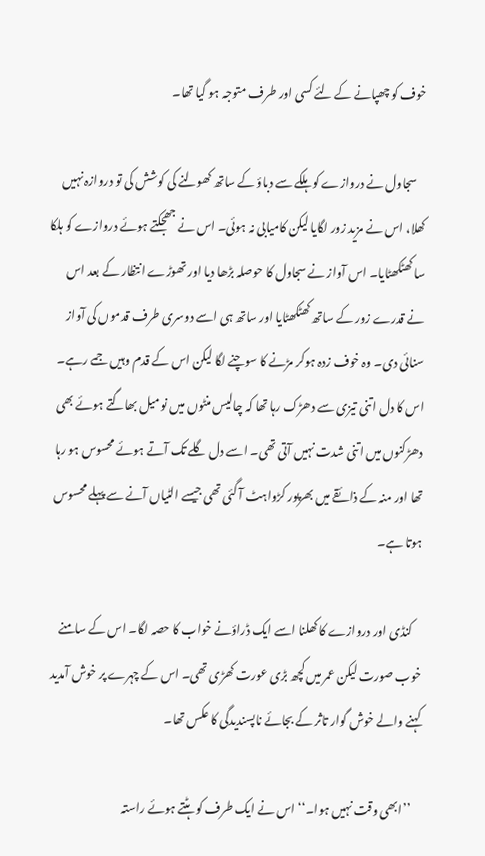خوف کو چھپانے کے لئے کسی اور طرف متوجہ ہو گیا تھا۔

    سجاول نے دروازے کو ہلکے سے دباؤ کے ساتھ کھولنے کی کوشش کی تو دروازہ نہیں کھلا، اس نے مزید زور لگایا لیکن کامیابی نہ ہوئی۔ اس نے جھجکتے ہوئے دروازے کو ہلکا سا کھٹکھٹایا۔ اس آواز نے سجاول کا حوصلہ بڑھا دیا اور تھوڑے انتظار کے بعد اس نے قدرے زور کے ساتھ کھٹکھٹایا اور ساتھ ہی اسے دوسری طرف قدموں کی آواز سنائی دی۔ وہ خوف زدہ ہوکر مڑنے کا سوچنے لگا لیکن اس کے قدم وہیں جمے رہے۔ اس کا دل اتنی تیزی سے دھڑک رہا تھا کہ چالیس منٹوں میں نو میل بھاگتے ہوئے بھی دھڑکنوں میں اتنی شدت نہیں آتی تھی۔ اسے دل گلے تک آتے ہوئے محسوس ہو رہا تھا اور منہ کے ذائقے میں بھرپور کڑواہٹ آ گئی تھی جیسے الٹیاں آنے سے پہلے محسوس ہوتا ہے۔

    کنڈی اور دروازے کا کھلنا اسے ایک ڈراؤنے خواب کا حصہ لگا۔ اس کے سامنے خوب صورت لیکن عمر میں کچھ بڑی عورت کھڑی تھی۔ اس کے چہرے پر خوش آمدید کہنے والے خوش گوار تاثر کے بجائے ناپسندیدگی کا عکس تھا۔

    ’’ابھی وقت نہیں ہوا۔‘‘ اس نے ایک طرف کو ہٹتے ہوئے راستہ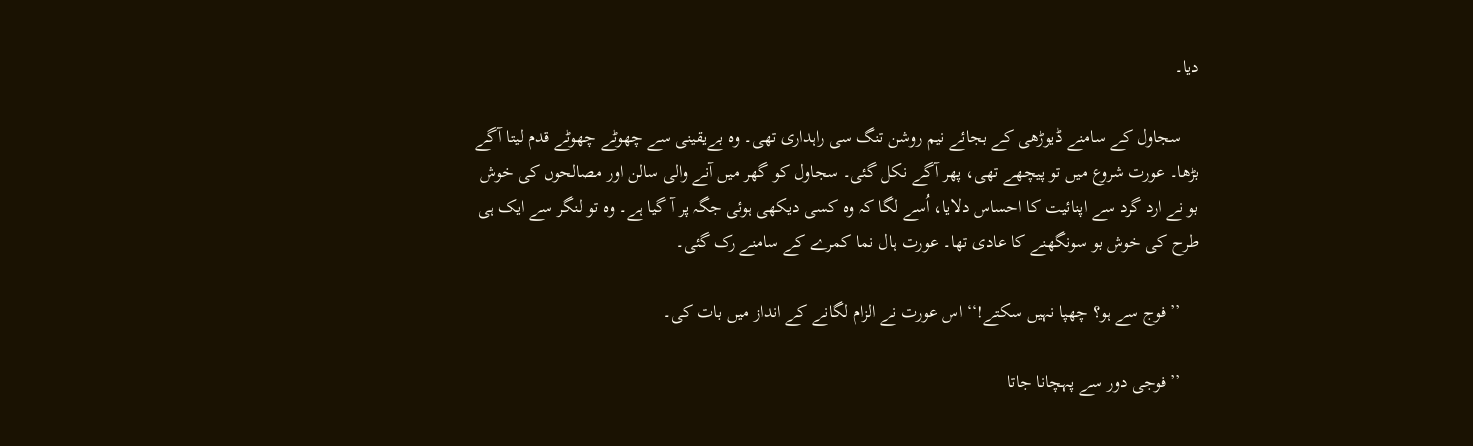دیا۔

    سجاول کے سامنے ڈیوڑھی کے بجائے نیم روشن تنگ سی راہداری تھی۔ وہ بےیقینی سے چھوٹے چھوٹے قدم لیتا آگے بڑھا۔ عورت شروع میں تو پیچھے تھی، پھر آگے نکل گئی۔ سجاول کو گھر میں آنے والی سالن اور مصالحوں کی خوش بو نے ارد گرد سے اپنائیت کا احساس دلایا، اُسے لگا کہ وہ کسی دیکھی ہوئی جگہ پر آ گیا ہے۔ وہ تو لنگر سے ایک ہی طرح کی خوش بو سونگھنے کا عادی تھا۔ عورت ہال نما کمرے کے سامنے رک گئی۔

    ’’فوج سے ہو؟ چھپا نہیں سکتے!‘‘ اس عورت نے الزام لگانے کے انداز میں بات کی۔

    ’’فوجی دور سے پہچانا جاتا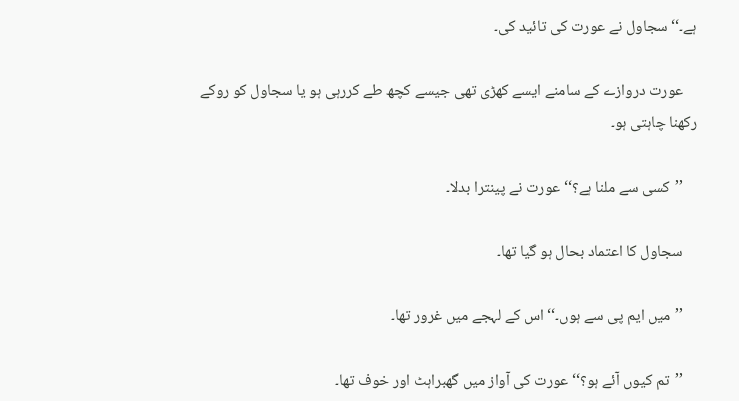ہے۔‘‘ سجاول نے عورت کی تائید کی۔

    عورت دروازے کے سامنے ایسے کھڑی تھی جیسے کچھ طے کررہی ہو یا سجاول کو روکے رکھنا چاہتی ہو۔

    ’’کسی سے ملنا ہے؟‘‘ عورت نے پینترا بدلا۔

    سجاول کا اعتماد بحال ہو گیا تھا۔

    ’’میں ایم پی سے ہوں۔‘‘ اس کے لہجے میں غرور تھا۔

    ’’تم کیوں آئے ہو؟‘‘ عورت کی آواز میں گھبراہٹ اور خوف تھا۔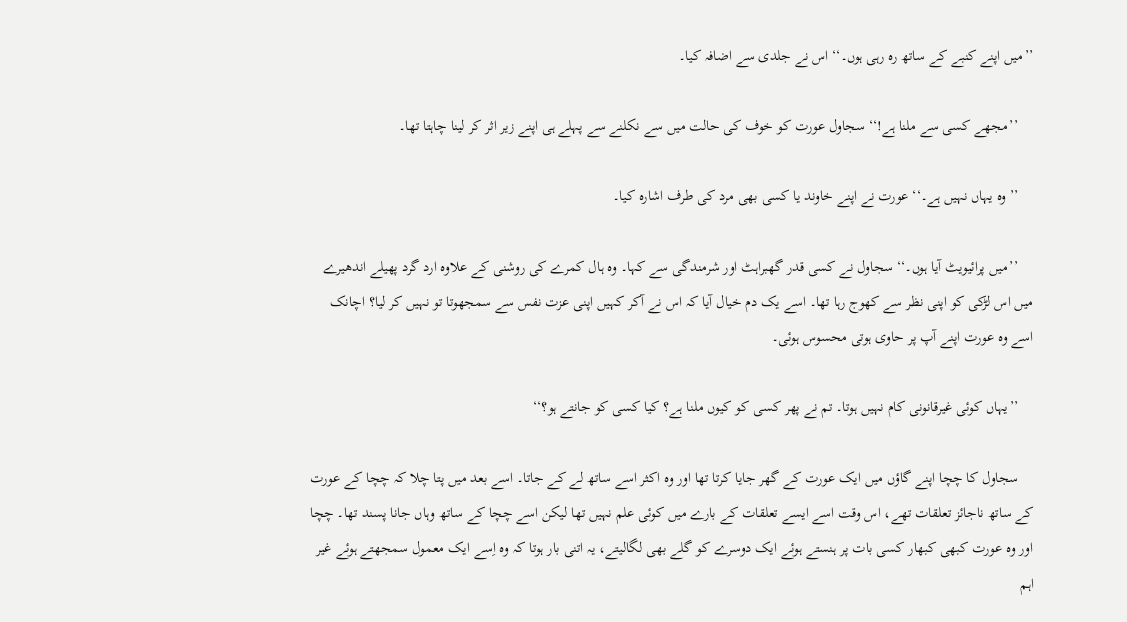’’میں اپنے کنبے کے ساتھ رہ رہی ہوں۔‘‘ اس نے جلدی سے اضافہ کیا۔

    ’’مجھے کسی سے ملنا ہے!‘‘ سجاول عورت کو خوف کی حالت میں سے نکلنے سے پہلے ہی اپنے زیر اثر کر لینا چاہتا تھا۔

    ’’وہ یہاں نہیں ہے۔‘‘ عورت نے اپنے خاوند یا کسی بھی مرد کی طرف اشارہ کیا۔

    ’’میں پرائیویٹ آیا ہوں۔‘‘ سجاول نے کسی قدر گھبراہٹ اور شرمندگی سے کہا۔ وہ ہال کمرے کی روشنی کے علاوہ ارد گرد پھیلے اندھیرے میں اس لڑکی کو اپنی نظر سے کھوج رہا تھا۔ اسے یک دم خیال آیا کہ اس نے آکر کہیں اپنی عزت نفس سے سمجھوتا تو نہیں کر لیا؟ اچانک اسے وہ عورت اپنے آپ پر حاوی ہوتی محسوس ہوئی۔

    ’’یہاں کوئی غیرقانونی کام نہیں ہوتا۔ تم نے پھر کسی کو کیوں ملنا ہے؟ کیا کسی کو جانتے ہو؟‘‘

    سجاول کا چچا اپنے گاؤں میں ایک عورت کے گھر جایا کرتا تھا اور وہ اکثر اسے ساتھ لے کے جاتا۔ اسے بعد میں پتا چلا کہ چچا کے عورت کے ساتھ ناجائز تعلقات تھے، اس وقت اسے ایسے تعلقات کے بارے میں کوئی علم نہیں تھا لیکن اسے چچا کے ساتھ وہاں جانا پسند تھا۔ چچا اور وہ عورت کبھی کبھار کسی بات پر ہنستے ہوئے ایک دوسرے کو گلے بھی لگالیتے، یہ اتنی بار ہوتا کہ وہ اِسے ایک معمول سمجھتے ہوئے غیر اہم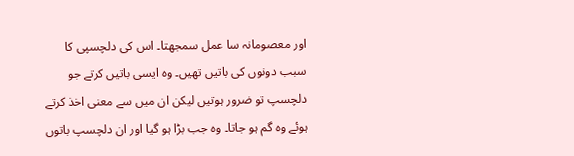اور معصومانہ سا عمل سمجھتا۔ اس کی دلچسپی کا سبب دونوں کی باتیں تھیں۔ وہ ایسی باتیں کرتے جو دلچسپ تو ضرور ہوتیں لیکن ان میں سے معنی اخذ کرتے ہوئے وہ گم ہو جاتا۔ وہ جب بڑا ہو گیا اور ان دلچسپ باتوں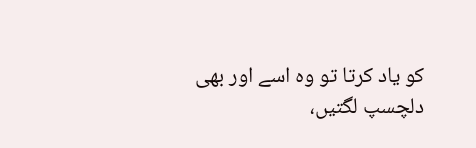کو یاد کرتا تو وہ اسے اور بھی دلچسپ لگتیں،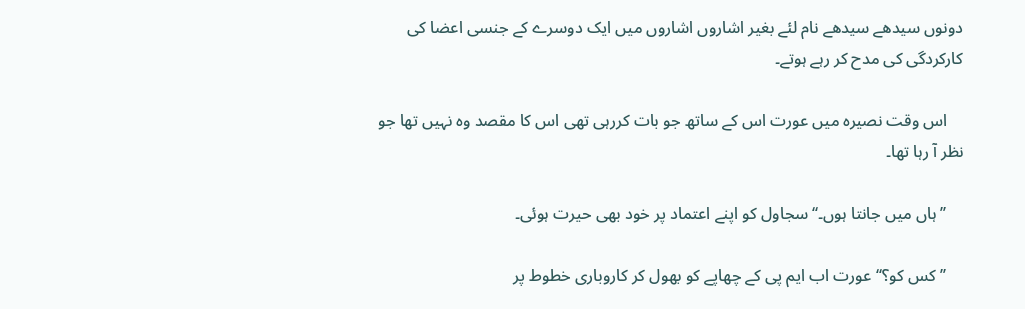دونوں سیدھے سیدھے نام لئے بغیر اشاروں اشاروں میں ایک دوسرے کے جنسی اعضا کی کارکردگی کی مدح کر رہے ہوتے۔

    اس وقت نصیرہ میں عورت اس کے ساتھ جو بات کررہی تھی اس کا مقصد وہ نہیں تھا جو نظر آ رہا تھا۔

    ’’ہاں میں جانتا ہوں۔‘‘ سجاول کو اپنے اعتماد پر خود بھی حیرت ہوئی۔

    ’’کس کو؟‘‘ عورت اب ایم پی کے چھاپے کو بھول کر کاروباری خطوط پر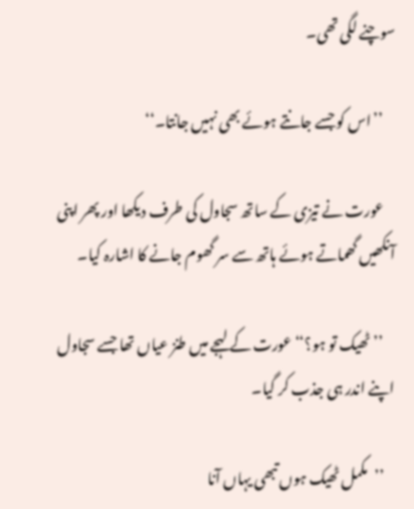سوچنے لگی تھی۔

    ’’اس کو جسے جانتے ہوئے بھی نہیں جانتا۔‘‘

    عورت نے تیزی کے ساتھ سجاول کی طرف دیکھا اور پھر اپنی آنکھیں گھماتے ہوئے ہاتھ سے سر گھوم جانے کا اشارہ کیا۔

    ’’ٹھیک تو ہو؟‘‘ عورت کے لہجے میں طنز عیاں تھا جسے سجاول اپنے اندر ہی جذب کر گیا۔

    ’’مکمل ٹھیک ہوں تبھی یہاں آنا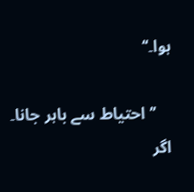ہوا۔‘‘

    ’’احتیاط سے باہر جانا۔ اگر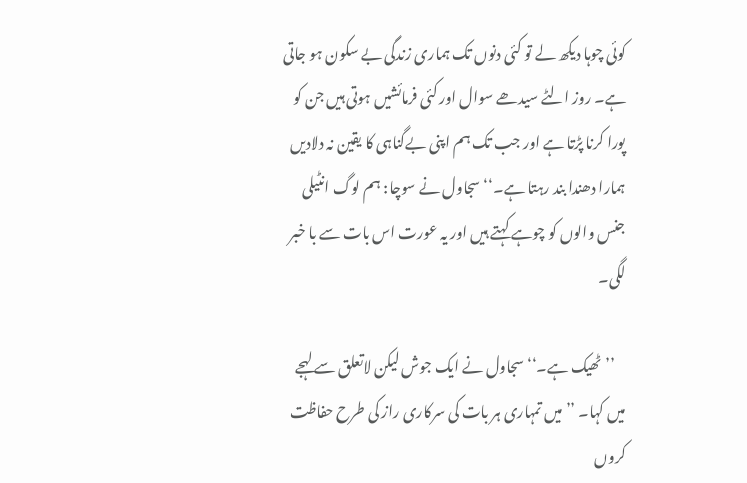کوئی چوہا دیکھ لے تو کئی دنوں تک ہماری زندگی بے سکون ہو جاتی ہے۔ روز الٹے سیدھے سوال اور کئی فرمائشیں ہوتی ہیں جن کو پورا کرنا پڑتا ہے اور جب تک ہم اپنی بےگناہی کا یقین نہ دلادیں ہمارا دھندا بند رہتا ہے۔‘‘ سجاول نے سوچا: ہم لوگ انٹیلی جنس والوں کو چوہے کہتے ہیں اور یہ عورت اس بات سے با خبر لگی۔

    ’’ٹھیک ہے۔‘‘ سجاول نے ایک جوش لیکن لاتعلق سے لہجے میں کہا۔ ’’میں تمہاری ہر بات کی سرکاری راز کی طرح حفاظت کروں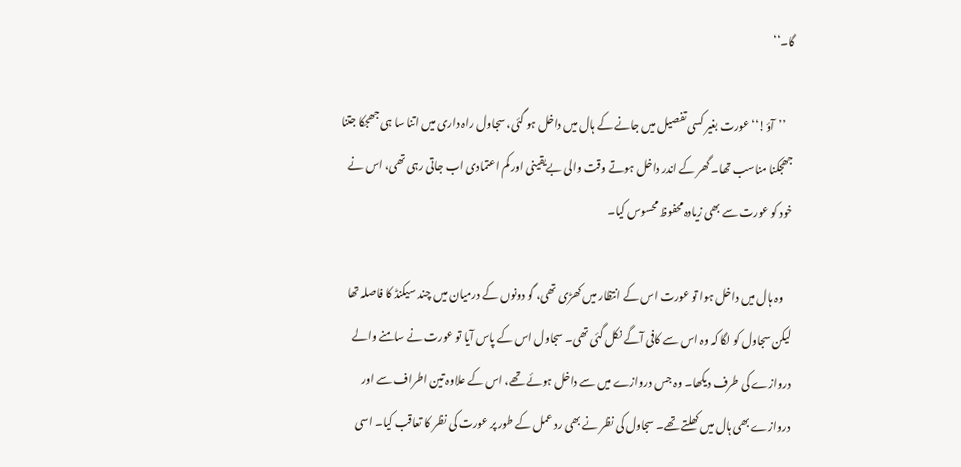گا۔‘‘

    ’’آؤ!‘‘ عورت بغیر کسی تفصیل میں جانے کے ہال میں داخل ہو گئی، سجاول راہ داری میں اتنا سا ہی جھجکا جتنا جھجکنا مناسب تھا۔ گھر کے اندر داخل ہوتے وقت والی بےیقینی اور کم اعتمادی اب جاتی رہی تھی، اس نے خود کو عورت سے بھی زیادہ محفوظ محسوس کیا۔

    وہ ہال میں داخل ہوا تو عورت اس کے انتظار میں کھڑی تھی، گو دونوں کے درمیان میں چند سیکنڈ کا فاصلہ تھا لیکن سجاول کو لگا کہ وہ اس سے کافی آگے نکل گئی تھی۔ سجاول اس کے پاس آیا تو عورت نے سامنے والے دروازے کی طرف دیکھا۔ وہ جس دروازے میں سے داخل ہوئے تھے، اس کے علاوہ تین اطراف سے اور دروازے بھی ہال میں کھلتے تھے۔ سجاول کی نظر نے بھی رد عمل کے طور پر عورت کی نظر کا تعاقب کیا۔ اسی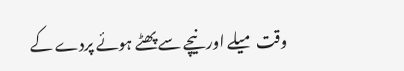وقت میلے اور نیچے سے پھٹے ہوئے پردے کے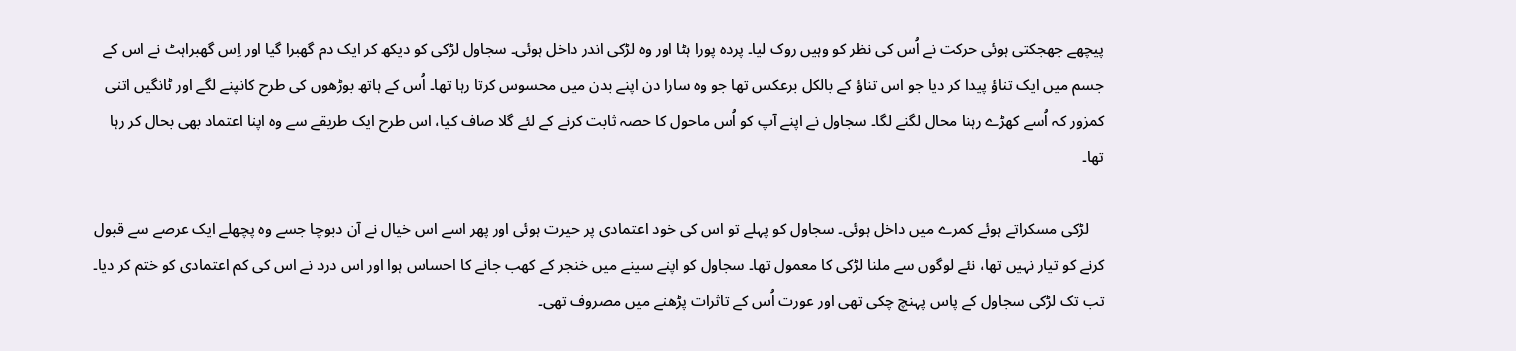پیچھے جھجکتی ہوئی حرکت نے اُس کی نظر کو وہیں روک لیا۔ پردہ پورا ہٹا اور وہ لڑکی اندر داخل ہوئی۔ سجاول لڑکی کو دیکھ کر ایک دم گھبرا گیا اور اِس گھبراہٹ نے اس کے جسم میں ایک تناؤ پیدا کر دیا جو اس تناؤ کے بالکل برعکس تھا جو وہ سارا دن اپنے بدن میں محسوس کرتا رہا تھا۔ اُس کے ہاتھ بوڑھوں کی طرح کانپنے لگے اور ٹانگیں اتنی کمزور کہ اُسے کھڑے رہنا محال لگنے لگا۔ سجاول نے اپنے آپ کو اُس ماحول کا حصہ ثابت کرنے کے لئے گلا صاف کیا، اس طرح ایک طریقے سے وہ اپنا اعتماد بھی بحال کر رہا تھا۔

    لڑکی مسکراتے ہوئے کمرے میں داخل ہوئی۔ سجاول کو پہلے تو اس کی خود اعتمادی پر حیرت ہوئی اور پھر اسے اس خیال نے آن دبوچا جسے وہ پچھلے ایک عرصے سے قبول کرنے کو تیار نہیں تھا، نئے لوگوں سے ملنا لڑکی کا معمول تھا۔ سجاول کو اپنے سینے میں خنجر کے کھب جانے کا احساس ہوا اور اس درد نے اس کی کم اعتمادی کو ختم کر دیا۔ تب تک لڑکی سجاول کے پاس پہنچ چکی تھی اور عورت اُس کے تاثرات پڑھنے میں مصروف تھی۔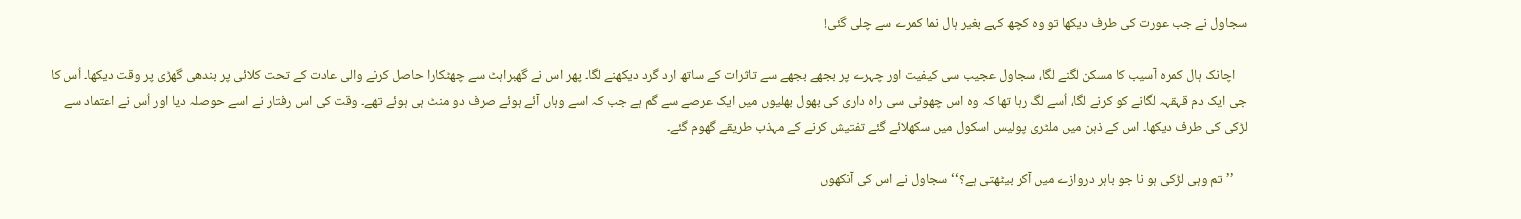سجاول نے جب عورت کی طرف دیکھا تو وہ کچھ کہے بغیر ہال نما کمرے سے چلی گئی!

    اچانک ہال کمرہ آسیب کا مسکن لگنے لگا، سجاول عجیب سی کیفیت اور چہرے پر بجھے بجھے سے تاثرات کے ساتھ ارد گرد دیکھنے لگا۔ پھر اس نے گھبراہٹ سے چھٹکارا حاصل کرنے والی عادت کے تحت کلائی پر بندھی گھڑی پر وقت دیکھا۔ اُس کا جی ایک دم قہقہہ لگانے کو کرنے لگا، اُسے لگ رہا تھا کہ وہ اس چھوٹی سی راہ داری کی بھول بھلیوں میں ایک عرصے سے گم ہے جب کہ اسے وہاں آئے ہوئے صرف دو منٹ ہی ہوئے تھے۔ وقت کی اس رفتار نے اسے حوصلہ دیا اور اُس نے اعتماد سے لڑکی کی طرف دیکھا۔ اس کے ذہن میں ملٹری پولیس اسکول میں سکھلائے گئے تفتیش کرنے کے مہذب طریقے گھوم گئے۔

    ’’تم وہی لڑکی ہو نا جو باہر دروازے میں آکر بیٹھتی ہے؟‘‘ سجاول نے اس کی آنکھوں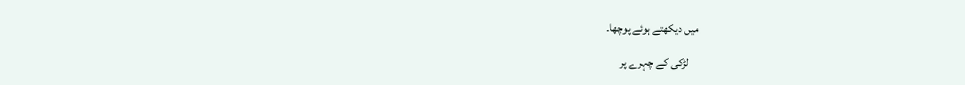میں دیکھتے ہوئے پوچھا۔

    لڑکی کے چہرے پر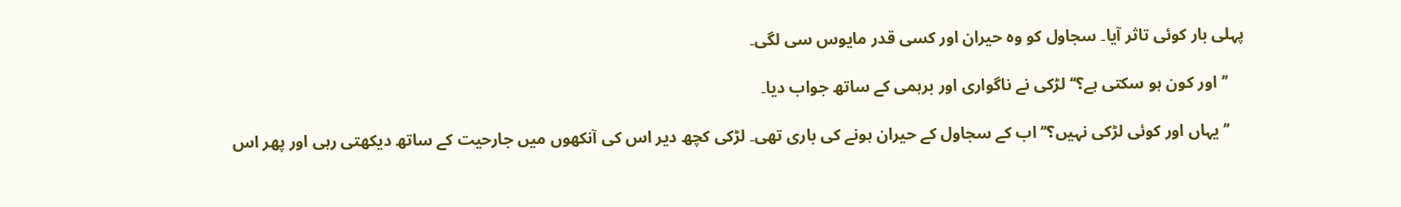پہلی بار کوئی تاثر آیا۔ سجاول کو وہ حیران اور کسی قدر مایوس سی لگی۔

    ’’اور کون ہو سکتی ہے؟‘‘ لڑکی نے ناگواری اور برہمی کے ساتھ جواب دیا۔

    ’’یہاں اور کوئی لڑکی نہیں؟‘‘ اب کے سجاول کے حیران ہونے کی باری تھی۔ لڑکی کچھ دیر اس کی آنکھوں میں جارحیت کے ساتھ دیکھتی رہی اور پھر اس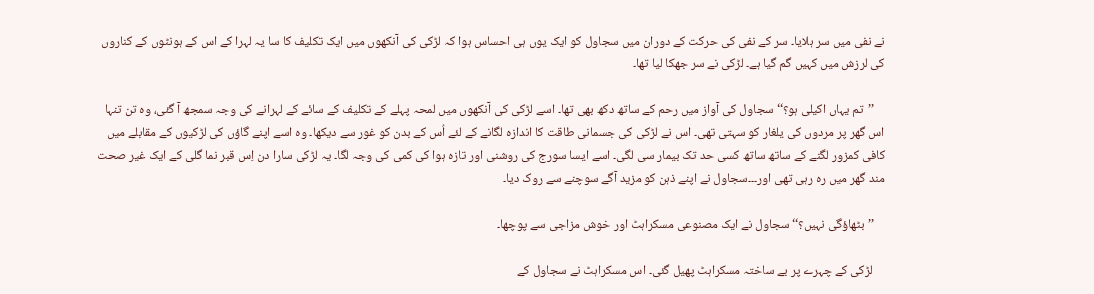نے نفی میں سر ہلایا۔ سر کے نفی کی حرکت کے دوران میں سجاول کو ایک یوں ہی احساس ہوا کہ لڑکی کی آنکھوں میں ایک تکلیف کا سا یہ لہرا کے اس کے ہونٹوں کے کناروں کی لرزش میں کہیں گم گیا ہے۔ لڑکی نے سر جھکا لیا تھا۔

    ’’تم یہاں اکیلی ہو؟‘‘ سجاول کی آواز میں رحم کے ساتھ دکھ بھی تھا۔ اسے لڑکی کی آنکھوں میں لمحہ پہلے کے تکلیف کے سائے کے لہرانے کی وجہ سمجھ آ گئی، وہ تن تنہا اس گھر پر مردوں کی یلغار کو سہتی تھی۔ اس نے لڑکی کی جسمانی طاقت کا اندازہ لگانے کے لئے اُس کے بدن کو غور سے دیکھا۔ وہ اسے اپنے گاؤں کی لڑکیوں کے مقابلے میں کافی کمزور لگنے کے ساتھ ساتھ کسی حد تک بیمار سی لگی۔ اسے ایسا سورج کی روشنی اور تازہ ہوا کی کمی کی وجہ لگا۔ یہ لڑکی سارا دن اِس قبر نما گلی کے ایک غیر صحت مند گھر میں رہ رہی تھی اور۔۔۔سجاول نے اپنے ذہن کو مزید آگے سوچنے سے روک دیا۔

    ’’بٹھاؤگی نہیں؟‘‘ سجاول نے ایک مصنوعی مسکراہٹ اور خوش مزاجی سے پوچھا۔

    لڑکی کے چہرے پر بے ساختہ مسکراہٹ پھیل گئی۔ اس مسکراہٹ نے سجاول کے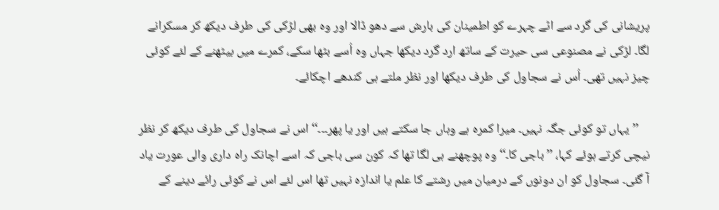پریشانی کی گرد سے اٹے چہرے کو اطمینان کی بارش سے دھو ڈالا اور وہ بھی لڑکی کی طرف دیکھ کر مسکرانے لگا۔ لڑکی نے مصنوعی سی حیرت کے ساتھ ارد گرد دیکھا جہاں وہ اُسے بٹھا سکے، کمرے میں بیٹھنے کے لئے کوئی چیز نہیں تھی۔ اُس نے سجاول کی طرف دیکھا اور نظر ملتے ہی کندھے اچکائے۔

    ’’یہاں تو کوئی جگہ نہیں۔ میرا کمرہ ہے وہاں جا سکتے ہیں اور یا پھر۔۔۔‘‘ اس نے سجاول کی طرف دیکھ کر نظر نیچی کرتے ہوئے کہا، ’’باجی کا۔‘‘ وہ پوچھنے ہی لگا تھا کہ کون سی باجی کہ اسے اچانک راہ داری والی عورت یاد آ گئی۔ سجاول کو ان دونوں کے درمیان میں رشتے کا علم یا اندازہ نہیں تھا اس لئے اس نے کوئی رائے دینے کے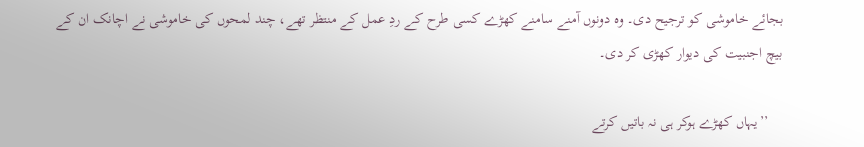بجائے خاموشی کو ترجیح دی۔ وہ دونوں آمنے سامنے کھڑے کسی طرح کے ردِ عمل کے منتظر تھے، چند لمحوں کی خاموشی نے اچانک ان کے بیچ اجنبیت کی دیوار کھڑی کر دی۔

    ’’یہاں کھڑے ہوکر ہی نہ باتیں کرتے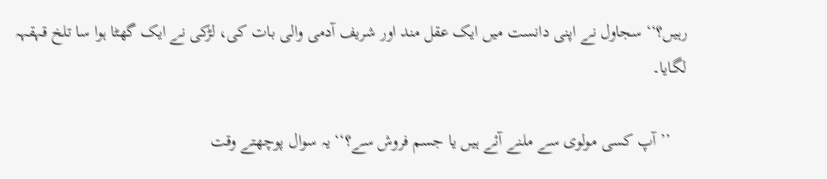رہیں؟‘‘ سجاول نے اپنی دانست میں ایک عقل مند اور شریف آدمی والی بات کی، لڑکی نے ایک گھٹا ہوا سا تلخ قہقہہ لگایا۔

    ’’آپ کسی مولوی سے ملنے آئے ہیں یا جسم فروش سے؟‘‘ یہ سوال پوچھتے وقت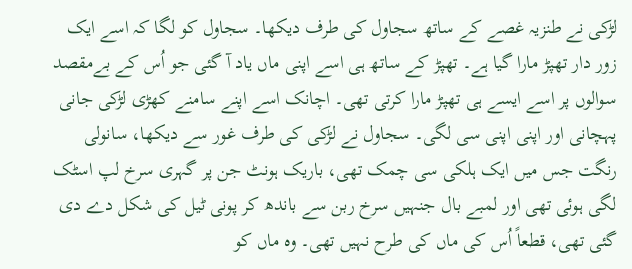لڑکی نے طنزیہ غصے کے ساتھ سجاول کی طرف دیکھا۔ سجاول کو لگا کہ اسے ایک زور دار تھپڑ مارا گیا ہے۔ تھپڑ کے ساتھ ہی اسے اپنی ماں یاد آ گئی جو اُس کے بےمقصد سوالوں پر اسے ایسے ہی تھپڑ مارا کرتی تھی۔ اچانک اسے اپنے سامنے کھڑی لڑکی جانی پہچانی اور اپنی اپنی سی لگی۔ سجاول نے لڑکی کی طرف غور سے دیکھا، سانولی رنگت جس میں ایک ہلکی سی چمک تھی، باریک ہونٹ جن پر گہری سرخ لپ اسٹک لگی ہوئی تھی اور لمبے بال جنہیں سرخ ربن سے باندھ کر پونی ٹیل کی شکل دے دی گئی تھی، قطعاً اُس کی ماں کی طرح نہیں تھی۔ وہ ماں کو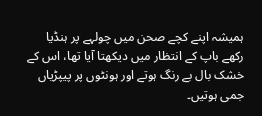ہمیشہ اپنے کچے صحن میں چولہے پر ہنڈیا رکھے باپ کے انتظار میں دیکھتا آیا تھا، اس کے خشک بال بے رنگ ہوتے اور ہونٹوں پر پیپڑیاں جمی ہوتیں۔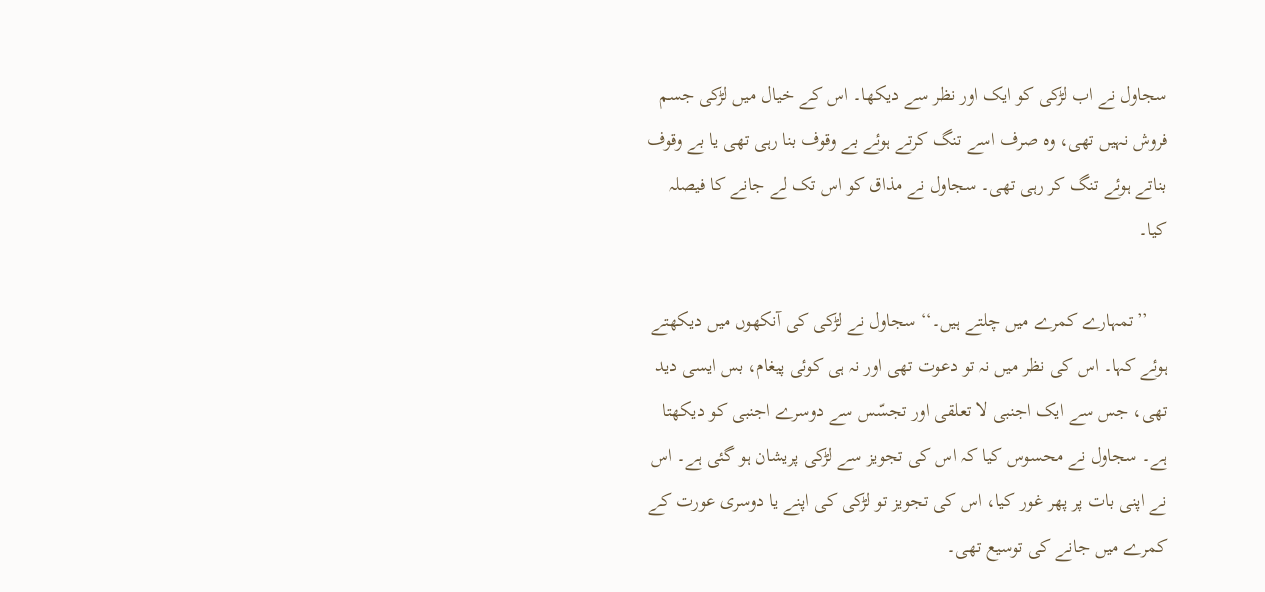سجاول نے اب لڑکی کو ایک اور نظر سے دیکھا۔ اس کے خیال میں لڑکی جسم فروش نہیں تھی، وہ صرف اسے تنگ کرتے ہوئے بے وقوف بنا رہی تھی یا بے وقوف بناتے ہوئے تنگ کر رہی تھی۔ سجاول نے مذاق کو اس تک لے جانے کا فیصلہ کیا۔

    ’’تمہارے کمرے میں چلتے ہیں۔‘‘ سجاول نے لڑکی کی آنکھوں میں دیکھتے ہوئے کہا۔ اس کی نظر میں نہ تو دعوت تھی اور نہ ہی کوئی پیغام، بس ایسی دید تھی، جس سے ایک اجنبی لا تعلقی اور تجسّس سے دوسرے اجنبی کو دیکھتا ہے۔ سجاول نے محسوس کیا کہ اس کی تجویز سے لڑکی پریشان ہو گئی ہے۔ اس نے اپنی بات پر پھر غور کیا، اس کی تجویز تو لڑکی کی اپنے یا دوسری عورت کے کمرے میں جانے کی توسیع تھی۔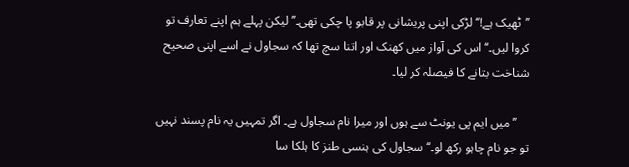’’ٹھیک ہے!‘‘ لڑکی اپنی پریشانی پر قابو پا چکی تھی۔’’لیکن پہلے ہم اپنے تعارف تو کروا لیں۔‘‘ اس کی آواز میں کھنک اور اتنا سچ تھا کہ سجاول نے اسے اپنی صحیح شناخت بتانے کا فیصلہ کر لیا۔

    ’’میں ایم پی یونٹ سے ہوں اور میرا نام سجاول ہے۔ اگر تمہیں یہ نام پسند نہیں تو جو نام چاہو رکھ لو۔‘‘ سجاول کی ہنسی طنز کا ہلکا سا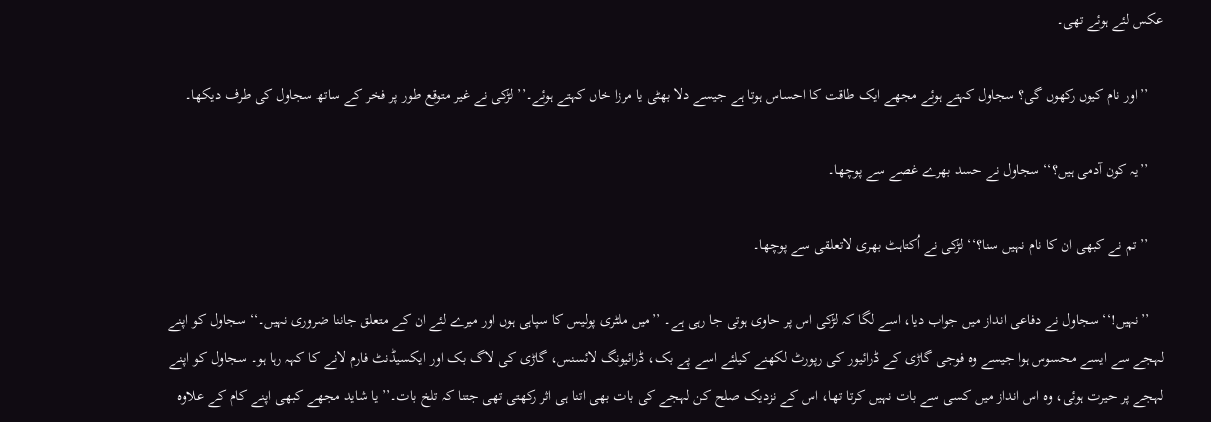عکس لئے ہوئے تھی۔

    ’’اور نام کیوں رکھوں گی؟ سجاول کہتے ہوئے مجھے ایک طاقت کا احساس ہوتا ہے جیسے دلا بھٹی یا مرزا خاں کہتے ہوئے۔’’ لڑکی نے غیر متوقع طور پر فخر کے ساتھ سجاول کی طرف دیکھا۔

    ’’یہ کون آدمی ہیں؟‘‘ سجاول نے حسد بھرے غصے سے پوچھا۔

    ’’تم نے کبھی ان کا نام نہیں سنا؟‘‘ لڑکی نے اُکتاہٹ بھری لاتعلقی سے پوچھا۔

    ’’نہیں!‘‘ سجاول نے دفاعی انداز میں جواب دیا، اسے لگا کہ لڑکی اس پر حاوی ہوتی جا رہی ہے۔ ’’میں ملٹری پولیس کا سپاہی ہوں اور میرے لئے ان کے متعلق جاننا ضروری نہیں۔‘‘ سجاول کو اپنے لہجے سے ایسے محسوس ہوا جیسے وہ فوجی گاڑی کے ڈرائیور کی رپورٹ لکھنے کیلئے اسے پے بک، ڈرائیونگ لائسنس، گاڑی کی لاگ بک اور ایکسیڈنٹ فارم لانے کا کہہ رہا ہو۔ سجاول کو اپنے لہجے پر حیرت ہوئی، وہ اس انداز میں کسی سے بات نہیں کرتا تھا، اس کے نزدیک صلح کن لہجے کی بات بھی اتنا ہی اثر رکھتی تھی جتنا کہ تلخ بات۔’’یا شاید مجھے کبھی اپنے کام کے علاوہ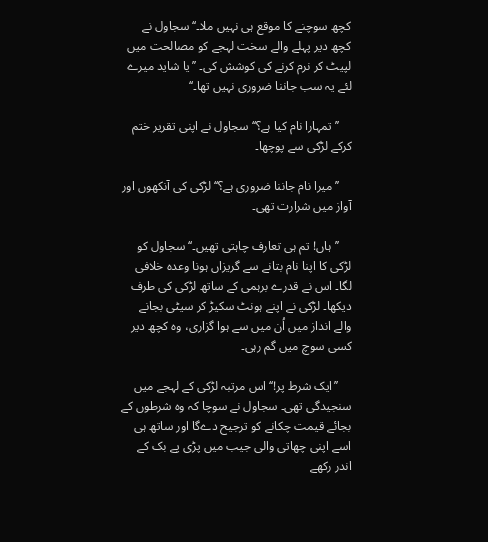کچھ سوچنے کا موقع ہی نہیں ملا۔‘‘ سجاول نے کچھ دیر پہلے والے سخت لہجے کو مصالحت میں لپیٹ کر نرم کرنے کی کوشش کی۔ ’’یا شاید میرے لئے یہ سب جاننا ضروری نہیں تھا۔‘‘

    ’’تمہارا نام کیا ہے؟‘‘ سجاول نے اپنی تقریر ختم کرکے لڑکی سے پوچھا۔

    ’’میرا نام جاننا ضروری ہے؟‘‘ لڑکی کی آنکھوں اور آواز میں شرارت تھی۔

    ’’ہاں! تم ہی تعارف چاہتی تھیں۔‘‘ سجاول کو لڑکی کا اپنا نام بتانے سے گریزاں ہونا وعدہ خلافی لگا۔ اس نے قدرے برہمی کے ساتھ لڑکی کی طرف دیکھا۔ لڑکی نے اپنے ہونٹ سکیڑ کر سیٹی بجانے والے انداز میں اُن میں سے ہوا گزاری، وہ کچھ دیر کسی سوچ میں گم رہی۔

    ’’ایک شرط پر!‘‘ اس مرتبہ لڑکی کے لہجے میں سنجیدگی تھی۔ سجاول نے سوچا کہ وہ شرطوں کے بجائے قیمت چکانے کو ترجیح دےگا اور ساتھ ہی اسے اپنی چھاتی والی جیب میں پڑی پے بک کے اندر رکھے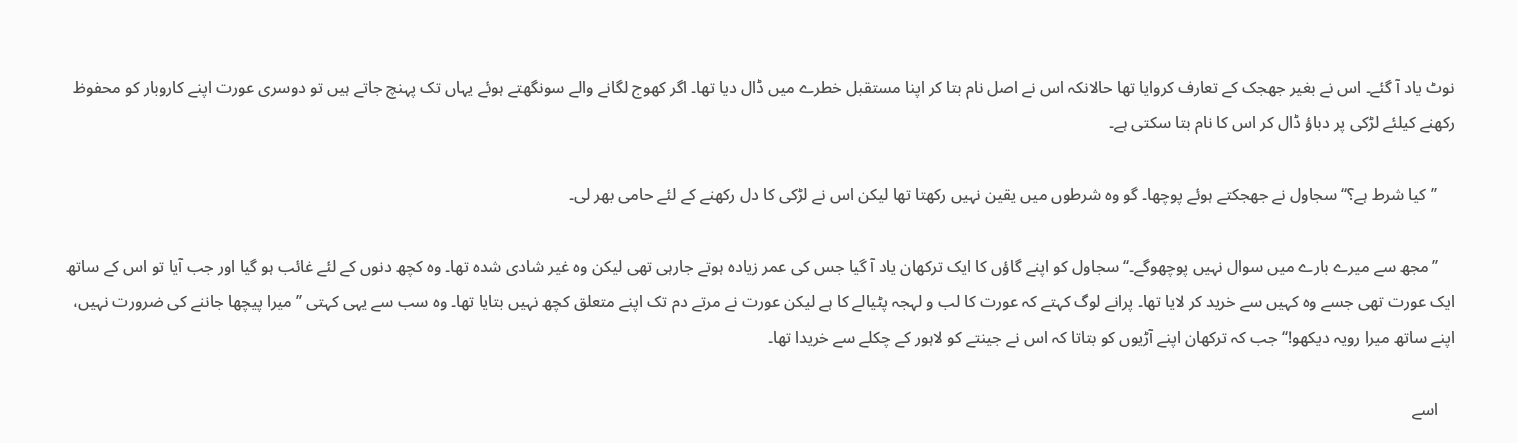نوٹ یاد آ گئے۔ اس نے بغیر جھجک کے تعارف کروایا تھا حالانکہ اس نے اصل نام بتا کر اپنا مستقبل خطرے میں ڈال دیا تھا۔ اگر کھوج لگانے والے سونگھتے ہوئے یہاں تک پہنچ جاتے ہیں تو دوسری عورت اپنے کاروبار کو محفوظ رکھنے کیلئے لڑکی پر دباؤ ڈال کر اس کا نام بتا سکتی ہے۔

    ’’کیا شرط ہے؟‘‘ سجاول نے جھجکتے ہوئے پوچھا۔ گو وہ شرطوں میں یقین نہیں رکھتا تھا لیکن اس نے لڑکی کا دل رکھنے کے لئے حامی بھر لی۔

    ’’مجھ سے میرے بارے میں سوال نہیں پوچھوگے۔‘‘ سجاول کو اپنے گاؤں کا ایک ترکھان یاد آ گیا جس کی عمر زیادہ ہوتے جارہی تھی لیکن وہ غیر شادی شدہ تھا۔ وہ کچھ دنوں کے لئے غائب ہو گیا اور جب آیا تو اس کے ساتھ ایک عورت تھی جسے وہ کہیں سے خرید کر لایا تھا۔ پرانے لوگ کہتے کہ عورت کا لب و لہجہ پٹیالے کا ہے لیکن عورت نے مرتے دم تک اپنے متعلق کچھ نہیں بتایا تھا۔ وہ سب سے یہی کہتی ’’میرا پیچھا جاننے کی ضرورت نہیں، اپنے ساتھ میرا رویہ دیکھو!‘‘ جب کہ ترکھان اپنے آڑیوں کو بتاتا کہ اس نے جینتے کو لاہور کے چکلے سے خریدا تھا۔

    اسے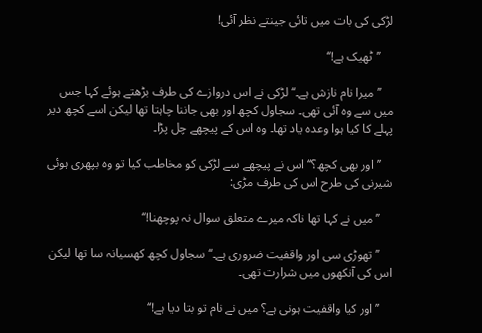لڑکی کی بات میں تائی جینتے نظر آئی!

    ’’ٹھیک ہے!‘‘

    ’’میرا نام نازش ہے۔‘‘ لڑکی نے اس دروازے کی طرف بڑھتے ہوئے کہا جس میں سے وہ آئی تھی۔ سجاول کچھ اور بھی جاننا چاہتا تھا لیکن اسے کچھ دیر پہلے کا کیا ہوا وعدہ یاد تھا۔ وہ اس کے پیچھے چل پڑا۔

    ’’اور بھی کچھ؟‘‘ اس نے پیچھے سے لڑکی کو مخاطب کیا تو وہ بپھری ہوئی شیرنی کی طرح اس کی طرف مڑی:

    ’’میں نے کہا تھا ناکہ میرے متعلق سوال نہ پوچھنا!‘‘

    ’’تھوڑی سی اور واقفیت ضروری ہے۔‘‘ سجاول کچھ کھسیانہ سا تھا لیکن اس کی آنکھوں میں شرارت تھی۔

    ’’اور کیا واقفیت ہونی ہے؟ میں نے نام تو بتا دیا ہے!‘‘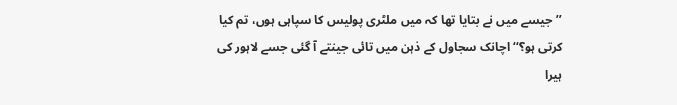’’جیسے میں نے بتایا تھا کہ میں ملٹری پولیس کا سپاہی ہوں، تم کیا کرتی ہو؟‘‘ اچانک سجاول کے ذہن میں تائی جینتے آ گئی جسے لاہور کی ہیرا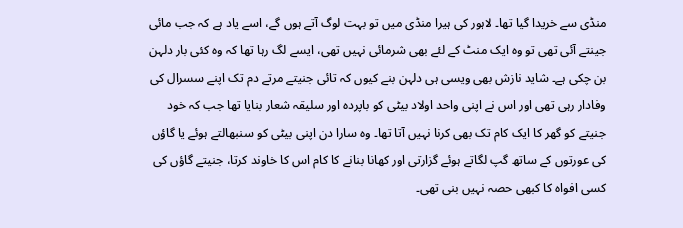منڈی سے خریدا گیا تھا۔ لاہور کی ہیرا منڈی میں تو بہت لوگ آتے ہوں گے، اسے یاد ہے کہ جب مائی جینتے آئی تھی تو وہ ایک منٹ کے لئے بھی شرمائی نہیں تھی، ایسے لگ رہا تھا کہ وہ کئی بار دلہن بن چکی ہے۔ شاید نازش بھی ویسی ہی دلہن بنے کیوں کہ تائی جنیتے مرتے دم تک اپنے سسرال کی وفادار رہی تھی اور اس نے اپنی واحد اولاد بیٹی کو باپردہ اور سلیقہ شعار بنایا تھا جب کہ خود جنیتے کو گھر کا ایک کام تک بھی کرنا نہیں آتا تھا۔ وہ سارا دن اپنی بیٹی کو سنبھالتے ہوئے یا گاؤں کی عورتوں کے ساتھ گپ لگاتے ہوئے گزارتی اور کھانا بنانے کا کام اس کا خاوند کرتا، جنیتے گاؤں کی کسی افواہ کا کبھی حصہ نہیں بنی تھی۔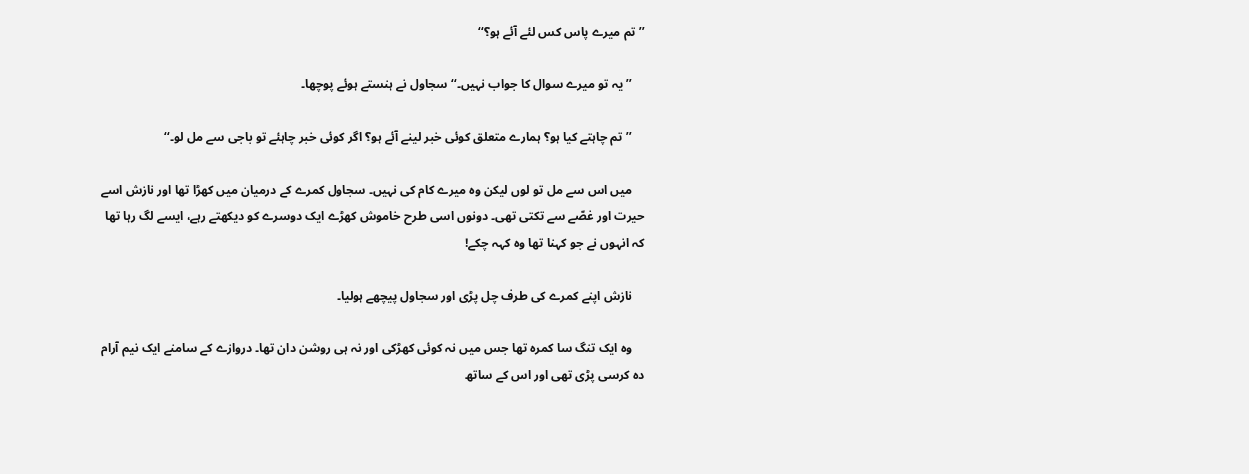’’تم میرے پاس کس لئے آئے ہو؟‘‘

    ’’یہ تو میرے سوال کا جواب نہیں۔‘‘ سجاول نے ہنستے ہوئے پوچھا۔

    ’’تم چاہتے کیا ہو؟ ہمارے متعلق کوئی خبر لینے آئے ہو؟ اگر کوئی خبر چاہئے تو باجی سے مل لو۔‘‘

    میں اس سے مل تو لوں لیکن وہ میرے کام کی نہیں۔ سجاول کمرے کے درمیان میں کھڑا تھا اور نازش اسے حیرت اور غصّے سے تکتی تھی۔ دونوں اسی طرح خاموش کھڑے ایک دوسرے کو دیکھتے رہے، ایسے لگ رہا تھا کہ انہوں نے جو کہنا تھا وہ کہہ چکے!

    نازش اپنے کمرے کی طرف چل پڑی اور سجاول پیچھے ہولیا۔

    وہ ایک تنگ سا کمرہ تھا جس میں نہ کوئی کھڑکی اور نہ ہی روشن دان تھا۔ دروازے کے سامنے ایک نیم آرام دہ کرسی پڑی تھی اور اس کے ساتھ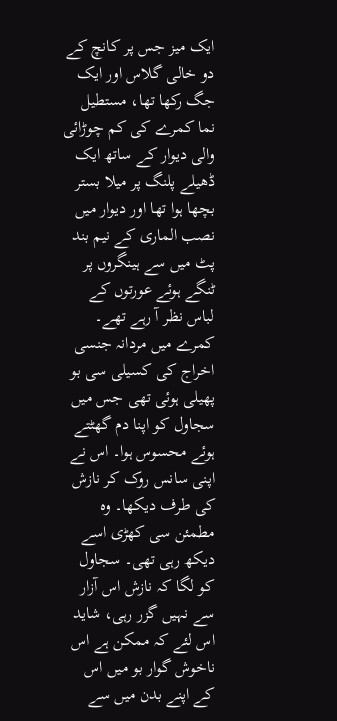ایک میز جس پر کانچ کے دو خالی گلاس اور ایک جگ رکھا تھا، مستطیل نما کمرے کی کم چوڑائی والی دیوار کے ساتھ ایک ڈھیلے پلنگ پر میلا بستر بچھا ہوا تھا اور دیوار میں نصب الماری کے نیم بند پٹ میں سے ہینگروں پر ٹنگے ہوئے عورتوں کے لباس نظر آ رہے تھے۔ کمرے میں مردانہ جنسی اخراج کی کسیلی سی بو پھیلی ہوئی تھی جس میں سجاول کو اپنا دم گھٹتے ہوئے محسوس ہوا۔ اس نے اپنی سانس روک کر نازش کی طرف دیکھا۔ وہ مطمئن سی کھڑی اسے دیکھ رہی تھی۔ سجاول کو لگا کہ نازش اس آزار سے نہیں گزر رہی، شاید اس لئے کہ ممکن ہے اس ناخوش گوار بو میں اس کے اپنے بدن میں سے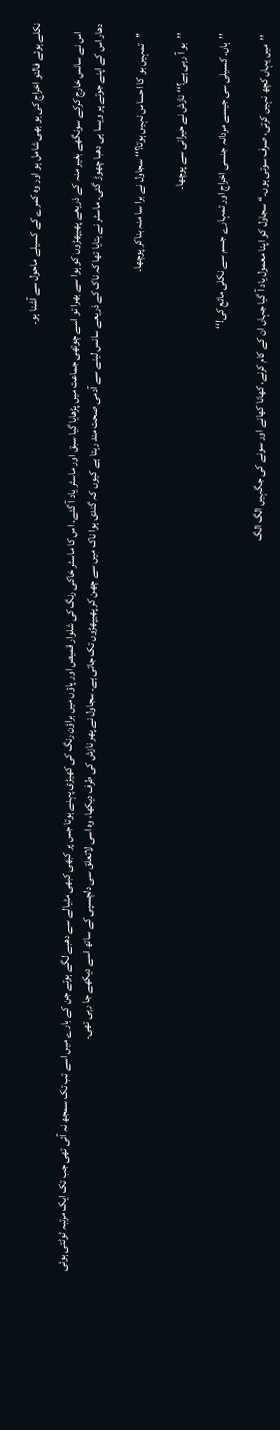نکلے ہوئے فالتو اخراج کی بو بھی شامل ہو اور وہ کمرے کے کسیلے ماحول سے آشنا ہو۔

    اس نے سانس خارج کرکے سونگھے بغیر منہ کے ذریعے پھیپھڑوں کو ہوا سے بھرا تو اسے چوتھی جماعت میں پڑھایا گیا سبق اور ماسٹر یاد آ گئے۔ اس کا ماسٹر خاکی رنگ کی شلوار قمیص اور پاؤں میں براؤن رنگ کی کھیڑی پہنے ہوتا جس پر کبھی کبھی مٹیالے سے دھبے لگے ہوتے جن کے بارے میں اسے تب تک سمجھ نہ آئی تھی جب تک ایک مرتبہ ٹوٹتی ہوئی دھار اس کے اپنے جوتے پر ویسا ہی دھبا چھوڑ گئی۔ ماسٹر نے بتایا تھا کہ ناک کے ذریعے سانس لینے سے آدمی صحت مند رہتا ہے کیوں کہ گندی ہوا ناک میں سے چھن کر پھیپھڑوں تک جاتی ہے۔ سجاول نے پھر نازش کی طرف دیکھا، وہ اسی لاتعلق سی دلچسپی کے ساتھ اسے دیکھے جا رہی تھی۔

    ’’تمہیں بو کا احساس نہیں ہوتا؟‘‘ سجاول نے برا سا منہ بناکر پوچھا۔

    ’’بو آ رہی ہے؟‘‘ نازش نے حیرانی سے پوچھا۔

    ’’ہاں۔ کسیلی سی جیسے مردانہ جنسی اخراج اور تمہارے جسم سے نکلی مائع کی!‘‘

    ’’میں یہاں کچھ نہیں کرتی، صرف سوتی ہوں۔‘‘ سجاول کو اپنا معمول یاد آ گیا جہاں ان کے کام کرنے، کھانا کھانے اور سونے کی جگہیں الگ الگ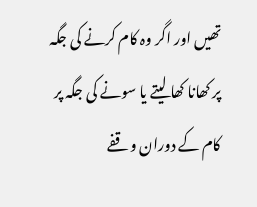تھیں اور اگر وہ کام کرنے کی جگہ پر کھانا کھا لیتے یا سونے کی جگہ پر کام کے دوران وقفے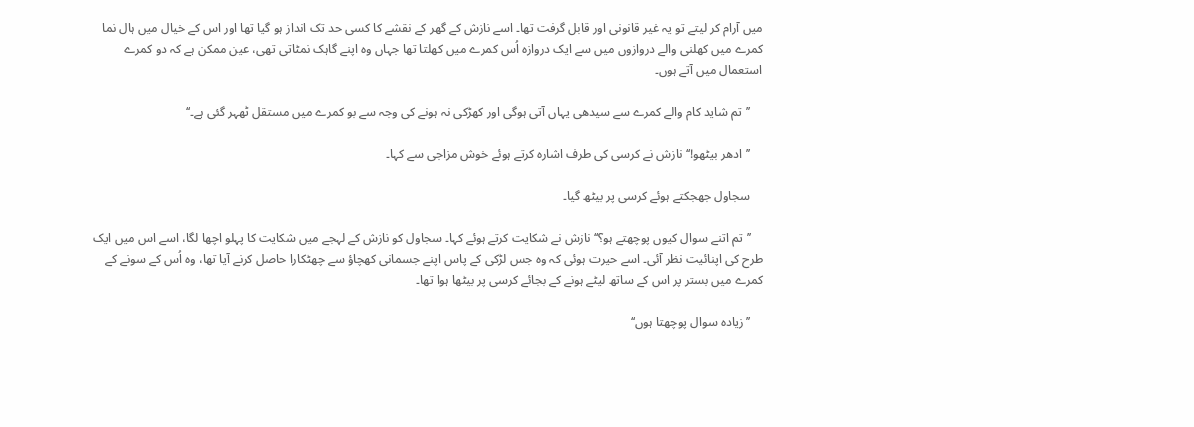میں آرام کر لیتے تو یہ غیر قانونی اور قابل گرفت تھا۔ اسے نازش کے گھر کے نقشے کا کسی حد تک انداز ہو گیا تھا اور اس کے خیال میں ہال نما کمرے میں کھلنی والے دروازوں میں سے ایک دروازہ اُس کمرے میں کھلتا تھا جہاں وہ اپنے گاہک نمٹاتی تھی، عین ممکن ہے کہ دو کمرے استعمال میں آتے ہوں۔

    ’’تم شاید کام والے کمرے سے سیدھی یہاں آتی ہوگی اور کھڑکی نہ ہونے کی وجہ سے بو کمرے میں مستقل ٹھہر گئی ہے۔‘‘

    ’’ادھر بیٹھو!‘‘ نازش نے کرسی کی طرف اشارہ کرتے ہوئے خوش مزاجی سے کہا۔

    سجاول جھجکتے ہوئے کرسی پر بیٹھ گیا۔

    ’’تم اتنے سوال کیوں پوچھتے ہو؟‘‘ نازش نے شکایت کرتے ہوئے کہا۔ سجاول کو نازش کے لہجے میں شکایت کا پہلو اچھا لگا، اسے اس میں ایک طرح کی اپنائیت نظر آئی۔ اسے حیرت ہوئی کہ وہ جس لڑکی کے پاس اپنے جسمانی کھچاؤ سے چھٹکارا حاصل کرنے آیا تھا، وہ اُس کے سونے کے کمرے میں بستر پر اس کے ساتھ لیٹے ہونے کے بجائے کرسی پر بیٹھا ہوا تھا۔

    ’’زیادہ سوال پوچھتا ہوں‘‘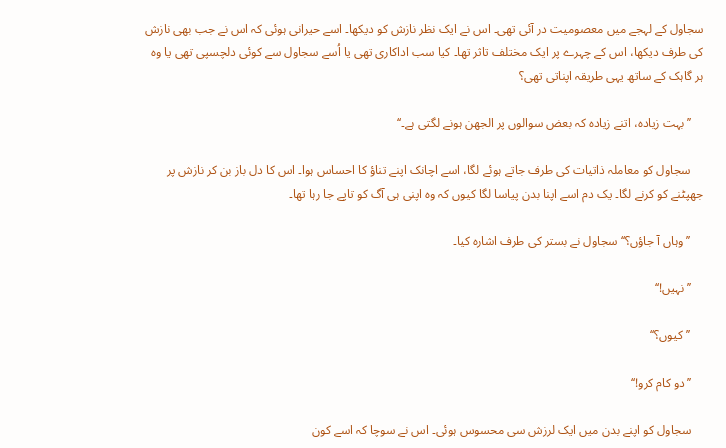سجاول کے لہجے میں معصومیت در آئی تھی۔ اس نے ایک نظر نازش کو دیکھا۔ اسے حیرانی ہوئی کہ اس نے جب بھی نازش کی طرف دیکھا، اس کے چہرے پر ایک مختلف تاثر تھا۔ کیا سب اداکاری تھی یا اُسے سجاول سے کوئی دلچسپی تھی یا وہ ہر گاہک کے ساتھ یہی طریقہ اپناتی تھی؟

    ’’بہت زیادہ، اتنے زیادہ کہ بعض سوالوں پر الجھن ہونے لگتی ہے۔‘‘

    سجاول کو معاملہ ذاتیات کی طرف جاتے ہوئے لگا، اسے اچانک اپنے تناؤ کا احساس ہوا۔ اس کا دل باز بن کر نازش پر جھپٹنے کو کرنے لگا۔ یک دم اسے اپنا بدن پیاسا لگا کیوں کہ وہ اپنی ہی آگ کو تاپے جا رہا تھا۔

    ’’وہاں آ جاؤں؟‘‘ سجاول نے بستر کی طرف اشارہ کیا۔

    ’’نہیں!‘‘

    ’’کیوں؟‘‘

    ’’دو کام کرو!‘‘

    سجاول کو اپنے بدن میں ایک لرزش سی محسوس ہوئی۔ اس نے سوچا کہ اسے کون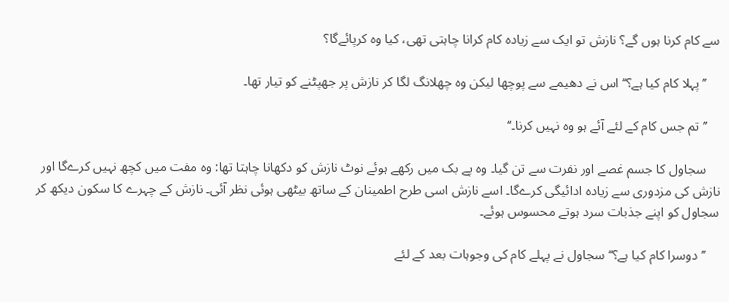سے کام کرنا ہوں گے؟ نازش تو ایک سے زیادہ کام کرانا چاہتی تھی، کیا وہ کرپائےگا؟

    ’’پہلا کام کیا ہے؟‘‘ اس نے دھیمے سے پوچھا لیکن وہ چھلانگ لگا کر نازش پر جھپٹنے کو تیار تھا۔

    ’’تم جس کام کے لئے آئے ہو وہ نہیں کرنا۔‘‘

    سجاول کا جسم غصے اور نفرت سے تن گیا۔ وہ پے بک میں رکھے ہوئے نوٹ نازش کو دکھانا چاہتا تھا: وہ مفت میں کچھ نہیں کرےگا اور نازش کی مزدوری سے زیادہ ادائیگی کرےگا۔ اسے نازش اسی طرح اطمینان کے ساتھ بیٹھی ہوئی نظر آئی۔ نازش کے چہرے کا سکون دیکھ کر سجاول کو اپنے جذبات سرد ہوتے محسوس ہوئے۔

    ’’دوسرا کام کیا ہے؟‘‘ سجاول نے پہلے کام کی وجوہات بعد کے لئے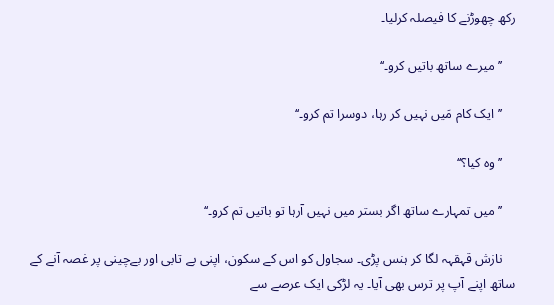رکھ چھوڑنے کا فیصلہ کرلیا۔

    ’’میرے ساتھ باتیں کرو۔‘‘

    ’’ایک کام مَیں نہیں کر رہا، دوسرا تم کرو۔‘‘

    ’’وہ کیا؟‘‘

    ’’میں تمہارے ساتھ اگر بستر میں نہیں آرہا تو باتیں تم کرو۔‘‘

    نازش قہقہہ لگا کر ہنس پڑی۔ سجاول کو اس کے سکون، اپنی بے تابی اور بےچینی پر غصہ آنے کے ساتھ اپنے آپ پر ترس بھی آیا۔ یہ لڑکی ایک عرصے سے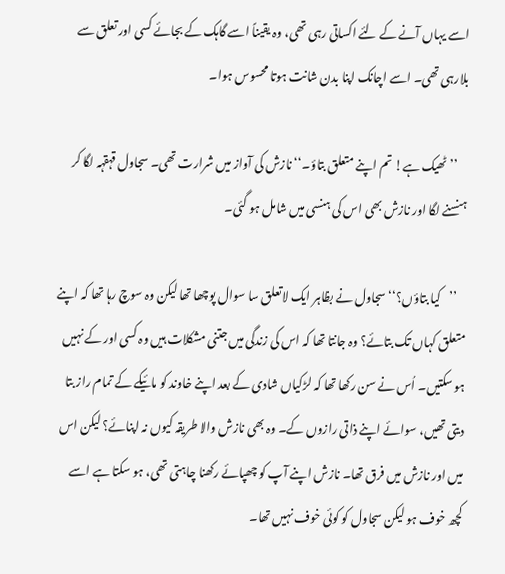اسے یہاں آنے کے لئے اکساتی رہی تھی، وہ یقیناً اسے گاہک کے بجائے کسی اور تعلق سے بلارہی تھی۔ اسے اچانک اپنا بدن شانت ہوتا محسوس ہوا۔

    ’’ٹھیک ہے! تم اپنے متعلق بتاؤ۔‘‘ نازش کی آواز میں شرارت تھی۔ سجاول قہقہہ لگا کر ہنسنے لگا اور نازش بھی اس کی ہنسی میں شامل ہو گئی۔

    ’’کیا بتاؤں؟‘‘ سجاول نے بظاہر ایک لاتعلق سا سوال پوچھا تھا لیکن وہ سوچ رہا تھا کہ اپنے متعلق کہاں تک بتائے؟ وہ جانتا تھا کہ اس کی زندگی میں جتنی مشکلات ہیں وہ کسی اور کے نہیں ہو سکتیں۔ اُس نے سن رکھا تھا کہ لڑکیاں شادی کے بعد اپنے خاوند کو مائیکے کے تمام راز بتا دیتی تھیں، سوائے اپنے ذاتی رازوں کے۔ وہ بھی نازش والا طریقہ کیوں نہ اپنائے؟ لیکن اس میں اور نازش میں فرق تھا۔ نازش اپنے آپ کو چھپائے رکھنا چاہتی تھی، ہو سکتا ہے اسے کچھ خوف ہو لیکن سجاول کو کوئی خوف نہیں تھا۔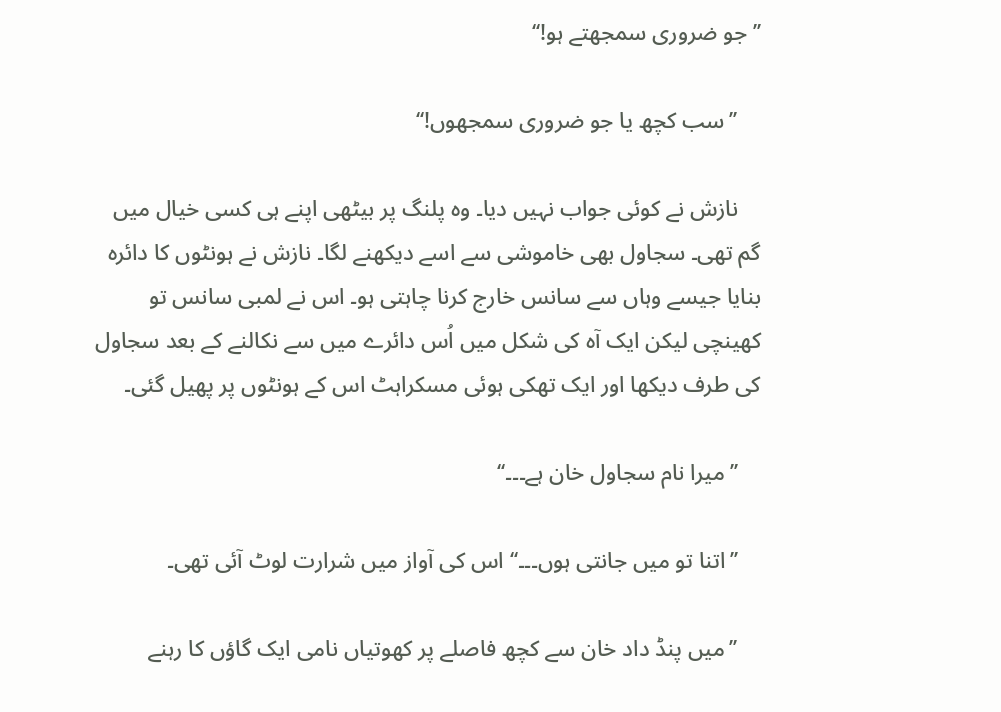’’جو ضروری سمجھتے ہو!‘‘

    ’’سب کچھ یا جو ضروری سمجھوں!‘‘

    نازش نے کوئی جواب نہیں دیا۔ وہ پلنگ پر بیٹھی اپنے ہی کسی خیال میں گم تھی۔ سجاول بھی خاموشی سے اسے دیکھنے لگا۔ نازش نے ہونٹوں کا دائرہ بنایا جیسے وہاں سے سانس خارج کرنا چاہتی ہو۔ اس نے لمبی سانس تو کھینچی لیکن ایک آہ کی شکل میں اُس دائرے میں سے نکالنے کے بعد سجاول کی طرف دیکھا اور ایک تھکی ہوئی مسکراہٹ اس کے ہونٹوں پر پھیل گئی۔

    ’’میرا نام سجاول خان ہے۔۔۔‘‘

    ’’اتنا تو میں جانتی ہوں۔۔۔‘‘ اس کی آواز میں شرارت لوٹ آئی تھی۔

    ’’میں پنڈ داد خان سے کچھ فاصلے پر کھوتیاں نامی ایک گاؤں کا رہنے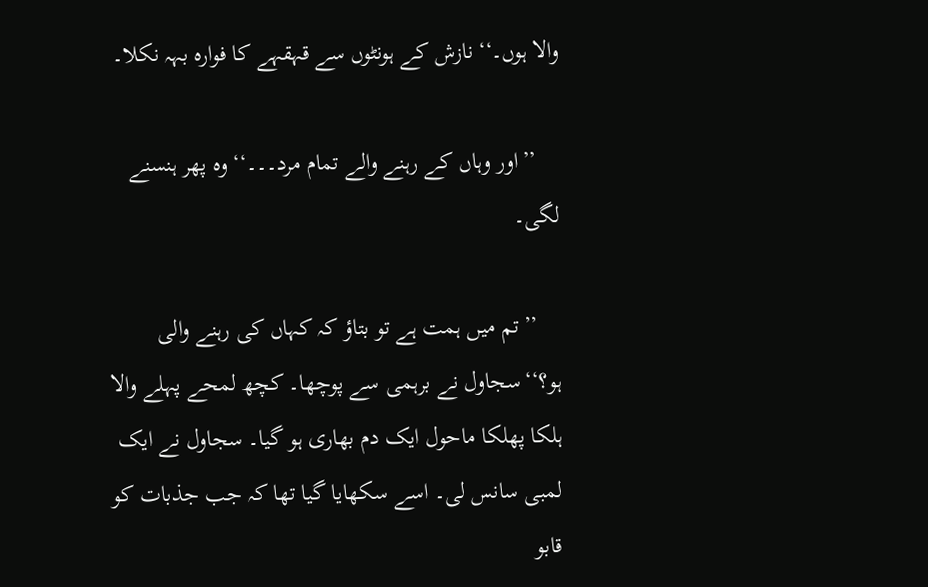والا ہوں۔‘‘ نازش کے ہونٹوں سے قہقہے کا فوارہ بہہ نکلا۔

    ’’اور وہاں کے رہنے والے تمام مرد۔۔۔‘‘ وہ پھر ہنسنے لگی۔

    ’’تم میں ہمت ہے تو بتاؤ کہ کہاں کی رہنے والی ہو؟‘‘سجاول نے برہمی سے پوچھا۔ کچھ لمحے پہلے والا ہلکا پھلکا ماحول ایک دم بھاری ہو گیا۔ سجاول نے ایک لمبی سانس لی۔ اسے سکھایا گیا تھا کہ جب جذبات کو قابو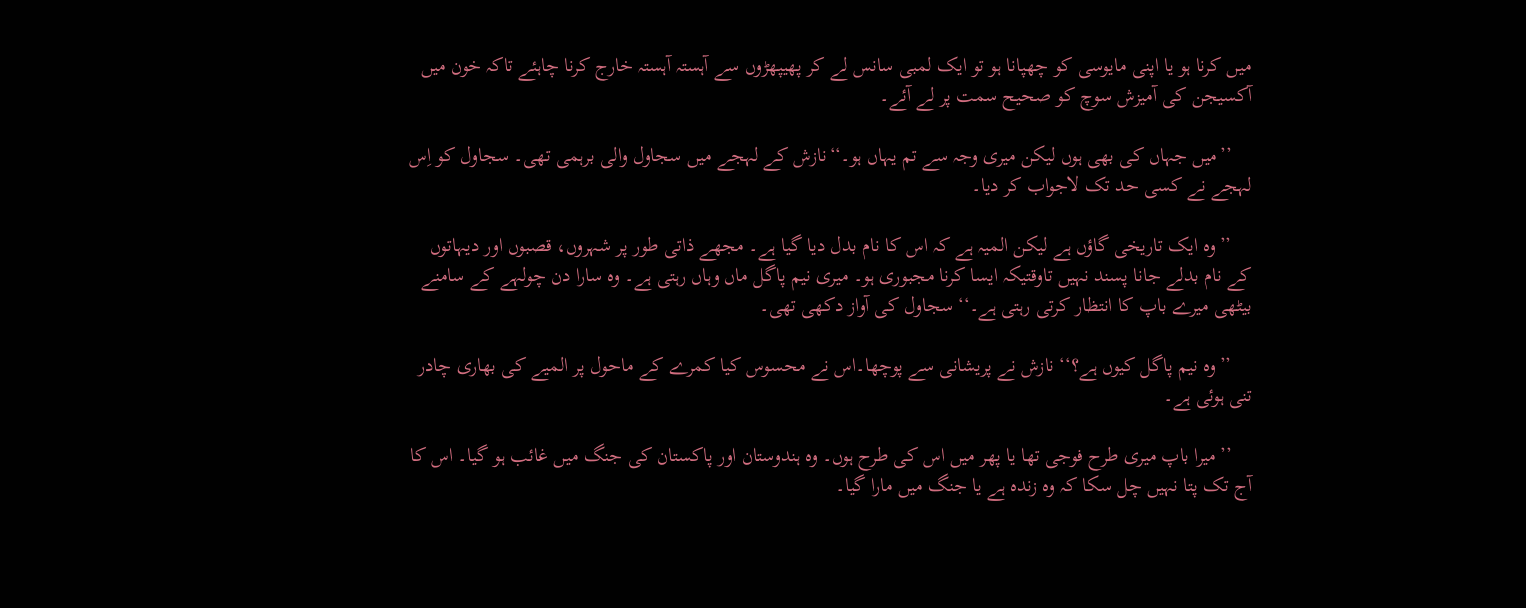میں کرنا ہو یا اپنی مایوسی کو چھپانا ہو تو ایک لمبی سانس لے کر پھیپھڑوں سے آہستہ آہستہ خارج کرنا چاہئے تاکہ خون میں آکسیجن کی آمیزش سوچ کو صحیح سمت پر لے آئے۔

    ’’میں جہاں کی بھی ہوں لیکن میری وجہ سے تم یہاں ہو۔‘‘نازش کے لہجے میں سجاول والی برہمی تھی۔ سجاول کو اِس لہجے نے کسی حد تک لاجواب کر دیا۔

    ’’وہ ایک تاریخی گاؤں ہے لیکن المیہ ہے کہ اس کا نام بدل دیا گیا ہے۔ مجھے ذاتی طور پر شہروں، قصبوں اور دیہاتوں کے نام بدلے جانا پسند نہیں تاوقتیکہ ایسا کرنا مجبوری ہو۔ میری نیم پاگل ماں وہاں رہتی ہے۔ وہ سارا دن چولہے کے سامنے بیٹھی میرے باپ کا انتظار کرتی رہتی ہے۔‘‘ سجاول کی آواز دکھی تھی۔

    ’’وہ نیم پاگل کیوں ہے؟‘‘ نازش نے پریشانی سے پوچھا۔اس نے محسوس کیا کمرے کے ماحول پر المیے کی بھاری چادر تنی ہوئی ہے۔

    ’’میرا باپ میری طرح فوجی تھا یا پھر میں اس کی طرح ہوں۔ وہ ہندوستان اور پاکستان کی جنگ میں غائب ہو گیا۔ اس کا آج تک پتا نہیں چل سکا کہ وہ زندہ ہے یا جنگ میں مارا گیا۔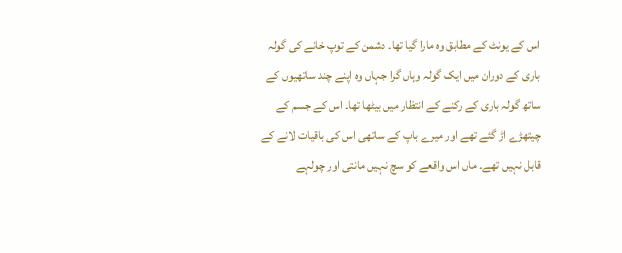اس کے یونٹ کے مطابق وہ مارا گیا تھا۔ دشمن کے توپ خانے کی گولہ باری کے دوران میں ایک گولہ وہاں گرا جہاں وہ اپنے چند ساتھیوں کے ساتھ گولہ باری کے رکنے کے انتظار میں بیٹھا تھا۔ اس کے جسم کے چیتھڑے اڑ گئے تھے اور میرے باپ کے ساتھی اس کی باقیات لانے کے قابل نہیں تھے۔ ماں اس واقعے کو سچ نہیں مانتی اور چولہے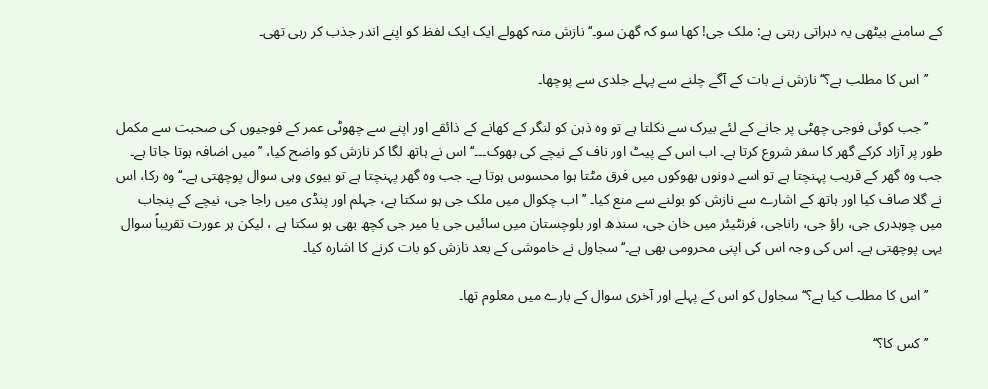کے سامنے بیٹھی یہ دہراتی رہتی ہے: ملک جی! کھا سو کہ گھن سو۔‘‘ نازش منہ کھولے ایک ایک لفظ کو اپنے اندر جذب کر رہی تھی۔

    ’’اس کا مطلب ہے؟‘‘ نازش نے بات کے آگے چلنے سے پہلے جلدی سے پوچھا۔

    ’’جب کوئی فوجی چھٹی پر جانے کے لئے بیرک سے نکلتا ہے تو وہ ذہن کو لنگر کے کھانے کے ذائقے اور اپنے سے چھوٹی عمر کے فوجیوں کی صحبت سے مکمل طور پر آزاد کرکے گھر کا سفر شروع کرتا ہے۔ اب اس کے پیٹ اور ناف کے نیچے کی بھوک۔۔۔‘‘ اس نے ہاتھ لگا کر نازش کو واضح کیا، ’’میں اضافہ ہوتا جاتا ہے۔ جب وہ گھر کے قریب پہنچتا ہے تو اسے دونوں بھوکوں میں فرق مٹتا ہوا محسوس ہوتا ہے۔ جب وہ گھر پہنچتا ہے تو بیوی وہی سوال پوچھتی ہے۔‘‘ وہ رکا، اس نے گلا صاف کیا اور ہاتھ کے اشارے سے نازش کو بولنے سے منع کیا۔ ’’اب چکوال میں ملک جی ہو سکتا ہے، جہلم اور پنڈی میں راجا جی، نیچے کے پنجاب میں چوہدری جی، راؤ جی، راناجی، فرنٹیئر میں خان جی، سندھ اور بلوچستان میں سائیں جی یا میر جی کچھ بھی ہو سکتا ہے ، لیکن ہر عورت تقریباً سوال یہی پوچھتی ہے۔ اس کی وجہ اس کی اپنی محرومی بھی ہے۔‘‘ سجاول نے خاموشی کے بعد نازش کو بات کرنے کا اشارہ کیا۔

    ’’اس کا مطلب کیا ہے؟‘‘ سجاول کو اس کے پہلے اور آخری سوال کے بارے میں معلوم تھا۔

    ’’کس کا؟‘‘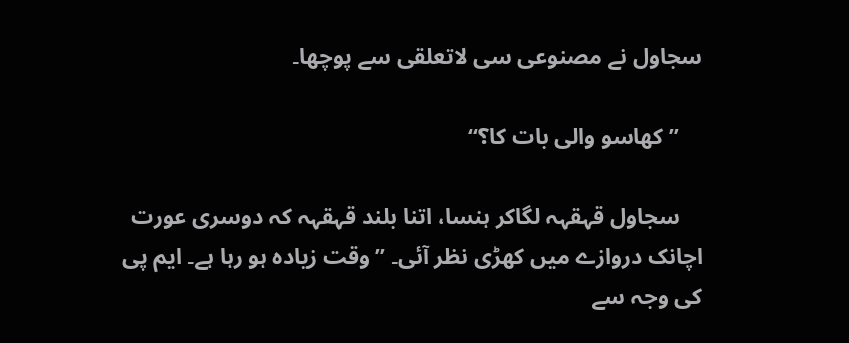سجاول نے مصنوعی سی لاتعلقی سے پوچھا۔

    ’’کھاسو والی بات کا؟‘‘

    سجاول قہقہہ لگاکر ہنسا، اتنا بلند قہقہہ کہ دوسری عورت اچانک دروازے میں کھڑی نظر آئی۔ ’’وقت زیادہ ہو رہا ہے۔ ایم پی کی وجہ سے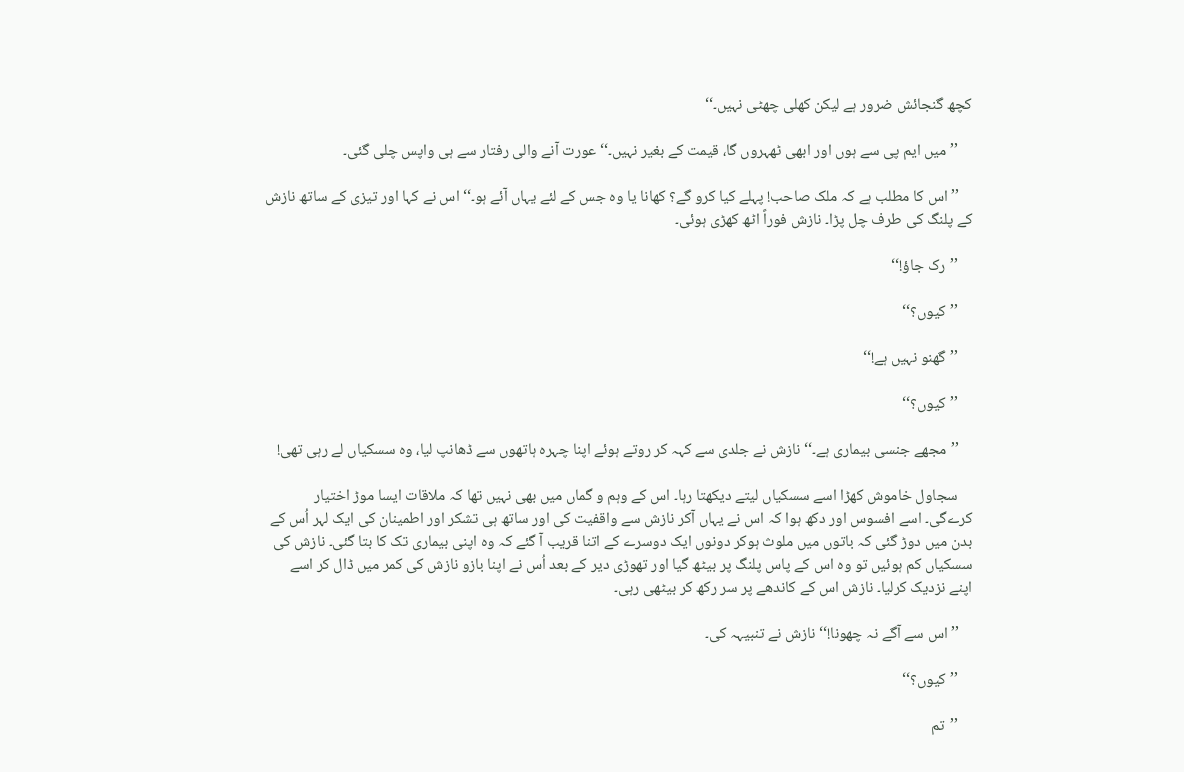کچھ گنجائش ضرور ہے لیکن کھلی چھٹی نہیں۔‘‘

    ’’میں ایم پی سے ہوں اور ابھی ٹھہروں گا، قیمت کے بغیر نہیں۔‘‘ عورت آنے والی رفتار سے ہی واپس چلی گئی۔

    ’’اس کا مطلب ہے کہ ملک صاحب! پہلے کیا کرو گے؟ کھانا یا وہ جس کے لئے یہاں آئے ہو۔‘‘ اس نے کہا اور تیزی کے ساتھ نازش کے پلنگ کی طرف چل پڑا۔ نازش فوراً اٹھ کھڑی ہوئی۔

    ’’رک جاؤ!‘‘

    ’’کیوں؟‘‘

    ’’گھنو نہیں ہے!‘‘

    ’’کیوں؟‘‘

    ’’مجھے جنسی بیماری ہے۔‘‘ نازش نے جلدی سے کہہ کر روتے ہوئے اپنا چہرہ ہاتھوں سے ڈھانپ لیا، وہ سسکیاں لے رہی تھی!

    سجاول خاموش کھڑا اسے سسکیاں لیتے دیکھتا رہا۔ اس کے وہم و گماں میں بھی نہیں تھا کہ ملاقات ایسا موڑ اختیار کرےگی۔ اسے افسوس اور دکھ ہوا کہ اس نے یہاں آکر نازش سے واقفیت کی اور ساتھ ہی تشکر اور اطمینان کی ایک لہر اُس کے بدن میں دوڑ گئی کہ باتوں میں ملوث ہوکر دونوں ایک دوسرے کے اتنا قریب آ گئے کہ وہ اپنی بیماری تک کا بتا گئی۔ نازش کی سسکیاں کم ہوئیں تو وہ اس کے پاس پلنگ پر بیٹھ گیا اور تھوڑی دیر کے بعد اُس نے اپنا بازو نازش کی کمر میں ڈال کر اسے اپنے نزدیک کرلیا۔ نازش اس کے کاندھے پر سر رکھ کر بیٹھی رہی۔

    ’’اس سے آگے نہ چھونا!‘‘ نازش نے تنبیہہ کی۔

    ’’کیوں؟‘‘

    ’’تم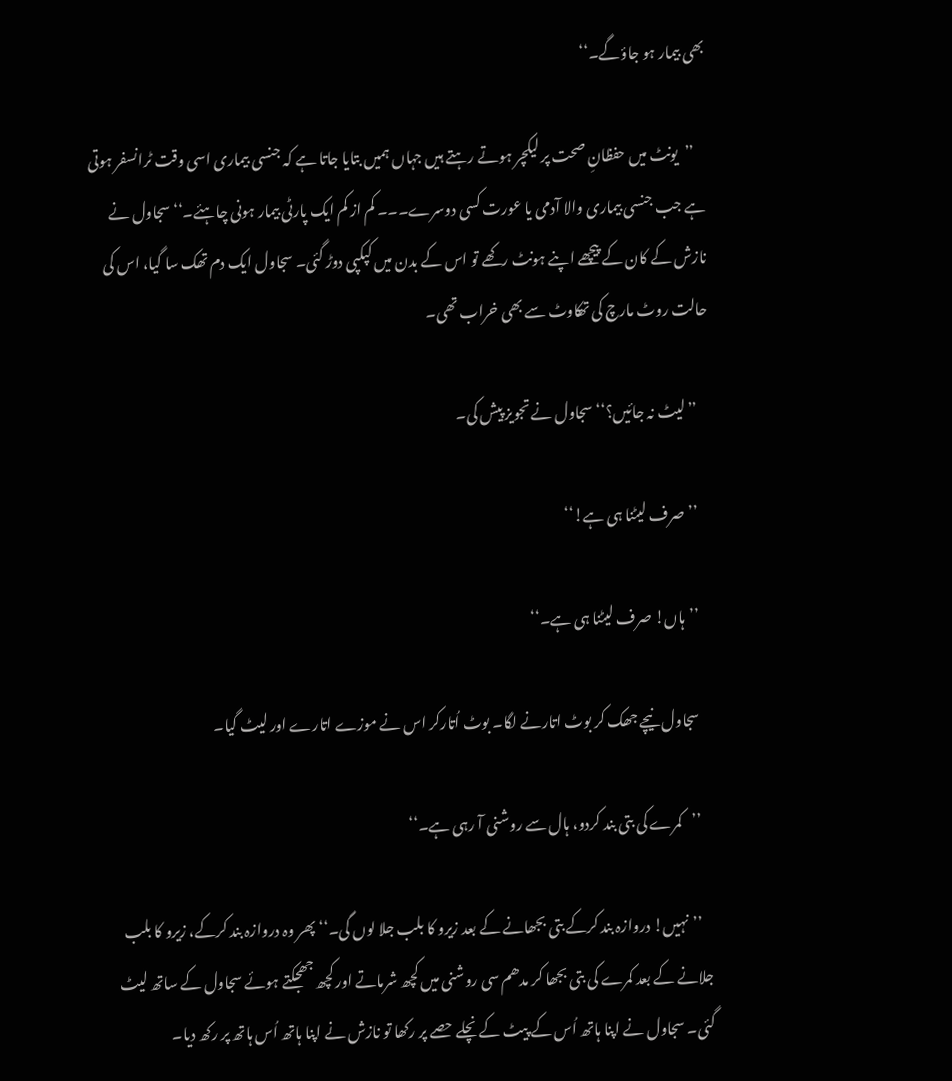بھی بیمار ہو جاؤگے۔‘‘

    ’’یونٹ میں حفظانِ صحت پر لیکچر ہوتے رہتے ہیں جہاں ہمیں بتایا جاتا ہے کہ جنسی بیماری اسی وقت ٹرانسفر ہوتی ہے جب جنسی بیماری والا آدمی یا عورت کسی دوسرے۔۔۔ کم از کم ایک پارٹی بیمار ہونی چاہئے۔‘‘ سجاول نے نازش کے کان کے پیچھے اپنے ہونٹ رکھے تو اس کے بدن میں کپکپی دوڑ گئی۔ سجاول ایک دم تھک سا گیا، اس کی حالت روٹ مارچ کی تھکاوٹ سے بھی خراب تھی۔

    ’’لیٹ نہ جائیں؟‘‘ سجاول نے تجویز پیش کی۔

    ’’صرف لیٹنا ہی ہے!‘‘

    ’’ہاں! صرف لیٹنا ہی ہے۔‘‘

    سجاول نیچے جھک کر بوٹ اتارنے لگا۔ بوٹ اُتارکر اس نے موزے اتارے اور لیٹ گیا۔

    ’’کمرے کی بتی بند کردو، ہال سے روشنی آ رہی ہے۔‘‘

    ’’نہیں! دروازہ بند کرکے بتی بجھانے کے بعد زیرو کا بلب جلا لوں گی۔‘‘ پھر وہ دروازہ بند کرکے، زیرو کا بلب جلانے کے بعد کمرے کی بتی بجھا کر مدھم سی روشنی میں کچھ شرماتے اور کچھ جھجکتے ہوئے سجاول کے ساتھ لیٹ گئی۔ سجاول نے اپنا ہاتھ اُس کے پیٹ کے نچلے حصے پر رکھا تو نازش نے اپنا ہاتھ اُس ہاتھ پر رکھ دیا۔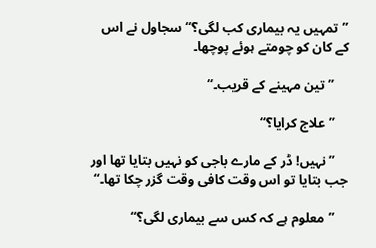’’تمہیں یہ بیماری کب لگی؟‘‘ سجاول نے اس کے کان کو چومتے ہوئے پوچھا۔

    ’’تین مہینے کے قریب۔‘‘

    ’’علاج کرایا؟‘‘

    ’’نہیں! ڈر کے مارے باجی کو نہیں بتایا تھا اور جب بتایا تو اس وقت کافی وقت گزر چکا تھا۔‘‘

    ’’معلوم ہے کہ کس سے بیماری لگی؟‘‘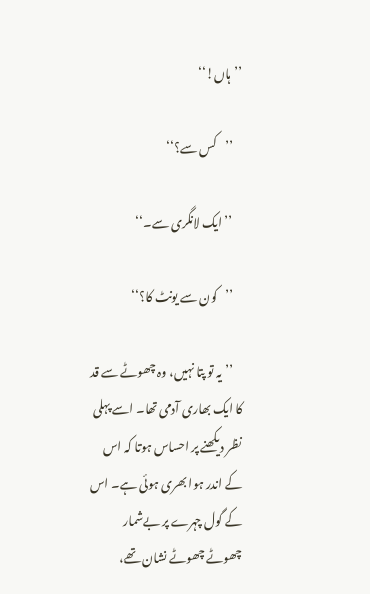’’ہاں!‘‘

    ’’کس سے؟‘‘

    ’’ایک لانگری سے۔‘‘

    ’’کون سے یونٹ کا؟‘‘

    ’’یہ تو پتا نہیں، وہ چھوٹے سے قد کا ایک بھاری آدمی تھا۔ اسے پہلی نظر دیکھنے پر احساس ہوتا کہ اس کے اندر ہوا بھری ہوئی ہے۔ اس کے گول چہرے پر بےشمار چھوٹے چھوٹے نشان تھے،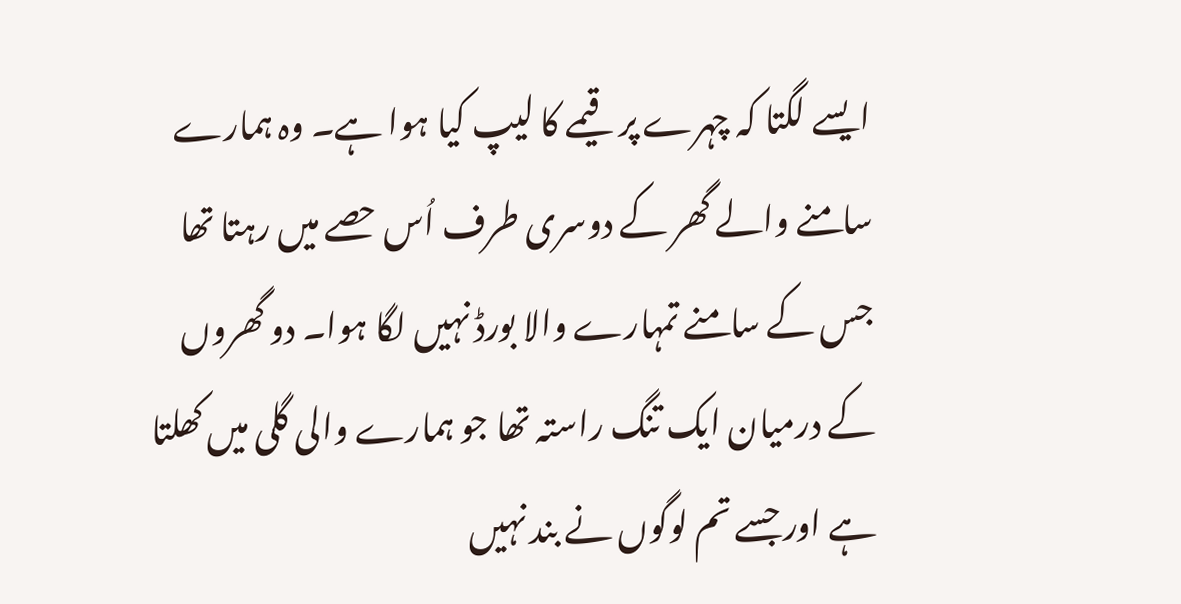ایسے لگتا کہ چہرے پر قیمے کا لیپ کیا ہوا ہے۔ وہ ہمارے سامنے والے گھر کے دوسری طرف اُس حصے میں رہتا تھا جس کے سامنے تمہارے والا بورڈ نہیں لگا ہوا۔ دو گھروں کے درمیان ایک تنگ راستہ تھا جو ہمارے والی گلی میں کھلتا ہے اور جسے تم لوگوں نے بند نہیں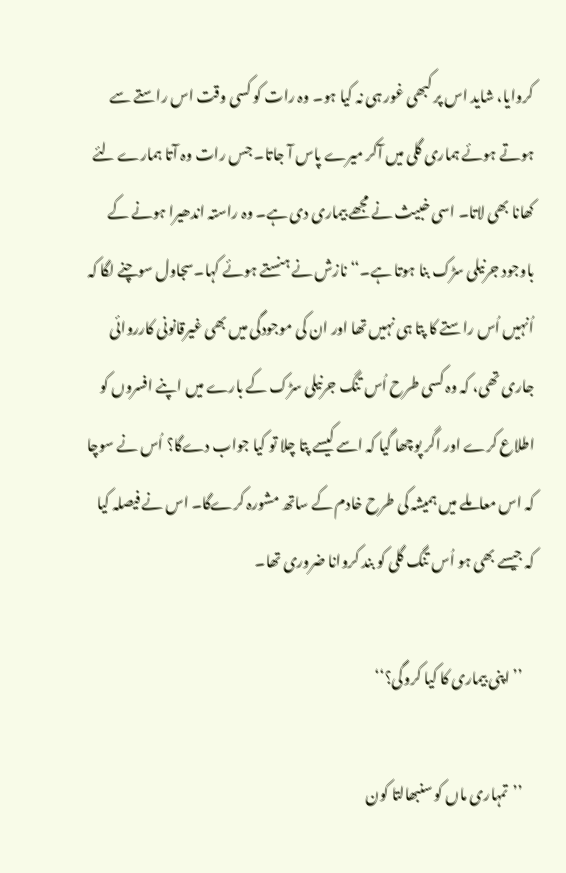کروایا، شاید اس پر کبھی غور ہی نہ کیا ہو۔ وہ رات کو کسی وقت اس راستے سے ہوتے ہوئے ہماری گلی میں آکر میرے پاس آ جاتا۔ جس رات وہ آتا ہمارے لئے کھانا بھی لاتا۔ اسی خبیث نے مجھے بیماری دی ہے۔ وہ راستہ اندھیرا ہونے کے باوجود جرنیلی سڑک بنا ہوتا ہے۔‘‘ نازش نے ہنستے ہوئے کہا۔سجاول سوچنے لگا کہ اُنہیں اُس راستے کا پتا ہی نہیں تھا اور ان کی موجودگی میں بھی غیرقانونی کارروائی جاری تھی، کہ وہ کسی طرح اُس تنگ جرنیلی سڑک کے بارے میں اپنے افسروں کو اطلاع کرے اور اگر پوچھا گیا کہ اسے کیسے پتا چلا تو کیا جواب دےگا؟ اُس نے سوچا کہ اس معاملے میں ہمیشہ کی طرح خادم کے ساتھ مشورہ کرےگا۔ اس نے فیصلہ کیا کہ جیسے بھی ہو اُس تنگ گلی کو بند کروانا ضروری تھا۔

    ’’اپنی بیماری کا کیا کروگی؟‘‘

    ’’تمہاری ماں کو سنبھالتا کون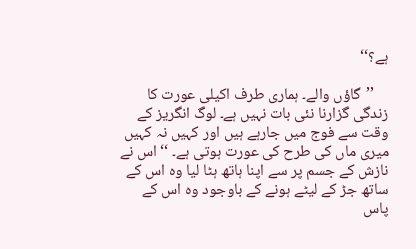ہے؟‘‘

    ’’گاؤں والے۔ ہماری طرف اکیلی عورت کا زندگی گزارنا نئی بات نہیں ہے۔ لوگ انگریز کے وقت سے فوج میں جارہے ہیں اور کہیں نہ کہیں میری ماں کی طرح کی عورت ہوتی ہے۔ ‘‘ اس نے نازش کے جسم پر سے اپنا ہاتھ ہٹا لیا وہ اس کے ساتھ جڑ کے لیٹے ہونے کے باوجود وہ اس کے پاس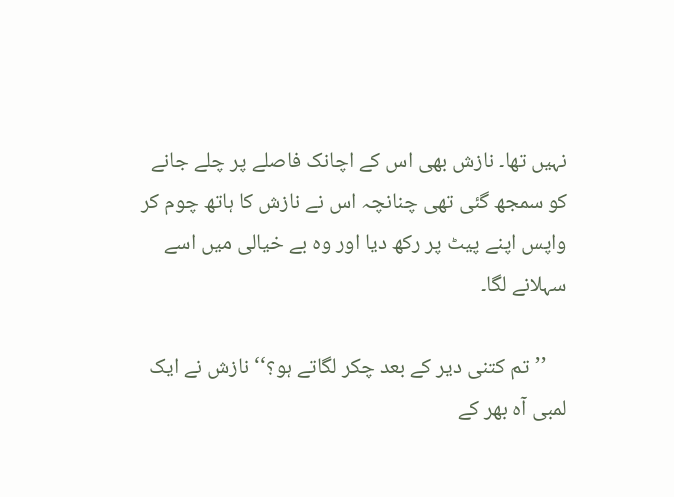نہیں تھا۔ نازش بھی اس کے اچانک فاصلے پر چلے جانے کو سمجھ گئی تھی چنانچہ اس نے نازش کا ہاتھ چوم کر واپس اپنے پیٹ پر رکھ دیا اور وہ بے خیالی میں اسے سہلانے لگا۔

    ’’تم کتنی دیر کے بعد چکر لگاتے ہو؟‘‘ نازش نے ایک لمبی آہ بھر کے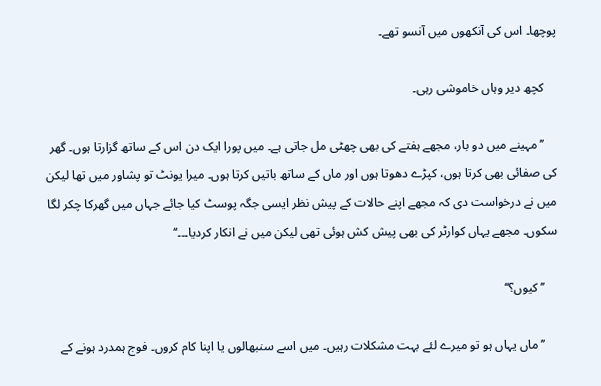پوچھا۔ اس کی آنکھوں میں آنسو تھے۔

    کچھ دیر وہاں خاموشی رہی۔

    ’’مہینے میں دو بار، مجھے ہفتے کی بھی چھٹی مل جاتی ہے۔ میں پورا ایک دن اس کے ساتھ گزارتا ہوں۔ گھر کی صفائی بھی کرتا ہوں، کپڑے دھوتا ہوں اور ماں کے ساتھ باتیں کرتا ہوں۔ میرا یونٹ تو پشاور میں تھا لیکن میں نے درخواست دی کہ مجھے اپنے حالات کے پیش نظر ایسی جگہ پوسٹ کیا جائے جہاں میں گھرکا چکر لگا سکوں۔ مجھے یہاں کوارٹر کی بھی پیش کش ہوئی تھی لیکن میں نے انکار کردیا۔۔۔‘‘

    ’’کیوں؟‘‘

    ’’ماں یہاں ہو تو میرے لئے بہت مشکلات رہیں۔ میں اسے سنبھالوں یا اپنا کام کروں۔ فوج ہمدرد ہونے کے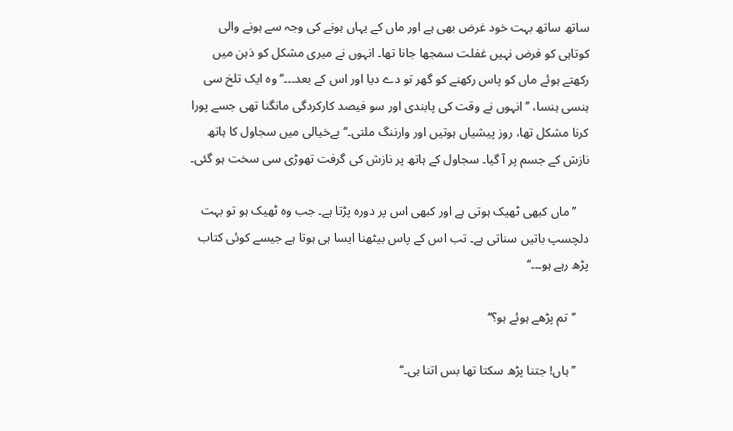ساتھ ساتھ بہت خود غرض بھی ہے اور ماں کے یہاں ہونے کی وجہ سے ہونے والی کوتاہی کو فرض نہیں غفلت سمجھا جانا تھا۔ انہوں نے میری مشکل کو ذہن میں رکھتے ہوئے ماں کو پاس رکھنے کو گھر تو دے دیا اور اس کے بعد۔۔۔‘‘ وہ ایک تلخ سی ہنسی ہنسا، ’’انہوں نے وقت کی پابندی اور سو فیصد کارکردگی مانگنا تھی جسے پورا کرنا مشکل تھا، روز پیشیاں ہوتیں اور وارننگ ملتی۔‘‘ بےخیالی میں سجاول کا ہاتھ نازش کے جسم پر آ گیا۔ سجاول کے ہاتھ پر نازش کی گرفت تھوڑی سی سخت ہو گئی۔

    ’’ماں کبھی ٹھیک ہوتی ہے اور کبھی اس پر دورہ پڑتا ہے۔ جب وہ ٹھیک ہو تو بہت دلچسپ باتیں سناتی ہے۔ تب اس کے پاس بیٹھنا ایسا ہی ہوتا ہے جیسے کوئی کتاب پڑھ رہے ہو۔۔۔‘‘

    ’’تم پڑھے ہوئے ہو؟‘‘

    ’’ہاں! جتنا پڑھ سکتا تھا بس اتنا ہی۔‘‘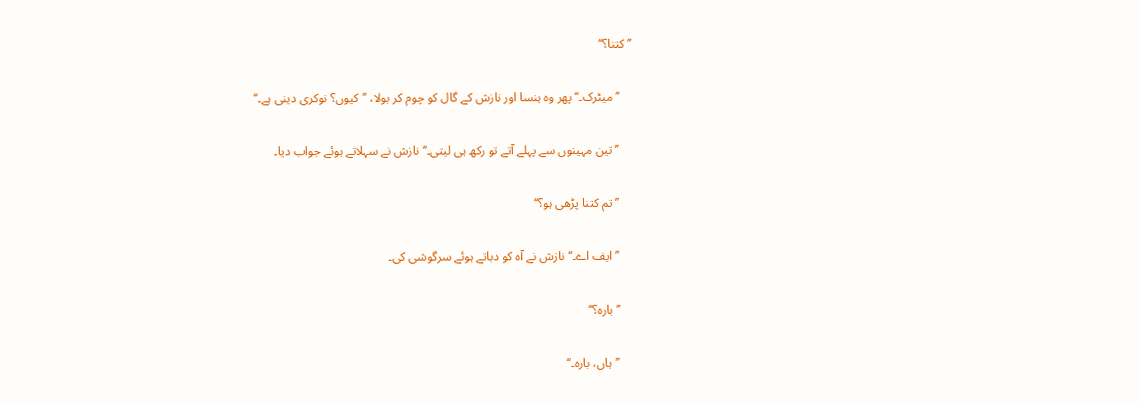’’کتنا؟‘‘

    ’’میٹرک۔‘‘ پھر وہ ہنسا اور نازش کے گال کو چوم کر بولا، ’’کیوں؟ نوکری دینی ہے۔‘‘

    ’’تین مہینوں سے پہلے آتے تو رکھ ہی لیتی۔‘‘ نازش نے سہلاتے ہوئے جواب دیا۔

    ’’تم کتنا پڑھی ہو؟‘‘

    ’’ایف اے۔‘‘ نازش نے آہ کو دباتے ہوئے سرگوشی کی۔

    ’’بارہ؟‘‘

    ’’ہاں، بارہ۔‘‘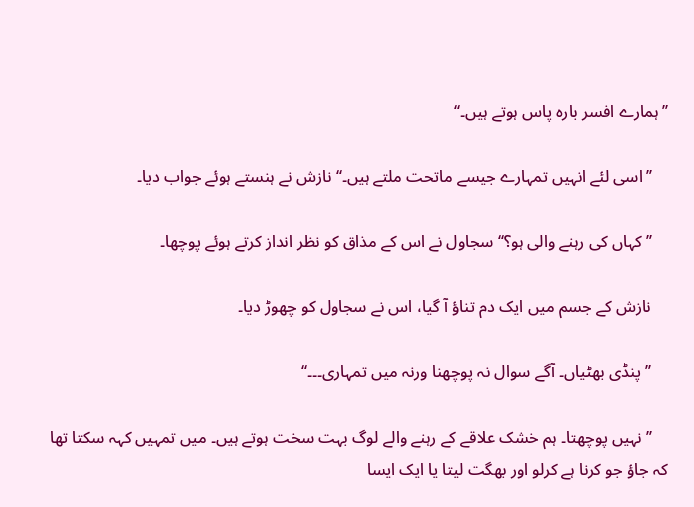’’ہمارے افسر بارہ پاس ہوتے ہیں۔‘‘

    ’’اسی لئے انہیں تمہارے جیسے ماتحت ملتے ہیں۔‘‘ نازش نے ہنستے ہوئے جواب دیا۔

    ’’کہاں کی رہنے والی ہو؟‘‘ سجاول نے اس کے مذاق کو نظر انداز کرتے ہوئے پوچھا۔

    نازش کے جسم میں ایک دم تناؤ آ گیا، اس نے سجاول کو چھوڑ دیا۔

    ’’پنڈی بھٹیاں۔ آگے سوال نہ پوچھنا ورنہ میں تمہاری۔۔۔‘‘

    ’’نہیں پوچھتا۔ ہم خشک علاقے کے رہنے والے لوگ بہت سخت ہوتے ہیں۔ میں تمہیں کہہ سکتا تھا کہ جاؤ جو کرنا ہے کرلو اور بھگت لیتا یا ایک ایسا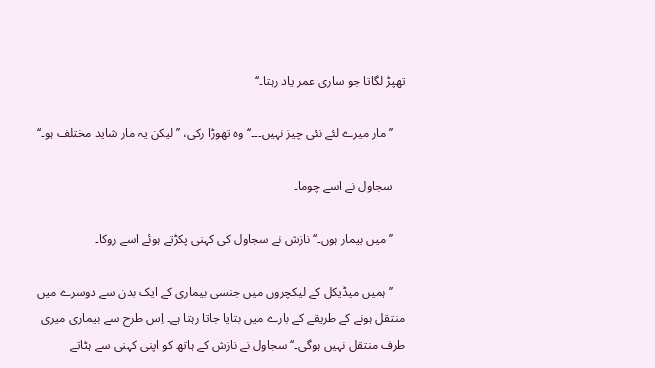تھپڑ لگاتا جو ساری عمر یاد رہتا۔‘‘

    ’’مار میرے لئے نئی چیز نہیں۔۔۔‘‘ وہ تھوڑا رکی، ’’لیکن یہ مار شاید مختلف ہو۔‘‘

    سجاول نے اسے چوما۔

    ’’میں بیمار ہوں۔‘‘ نازش نے سجاول کی کہنی پکڑتے ہوئے اسے روکا۔

    ’’ہمیں میڈیکل کے لیکچروں میں جنسی بیماری کے ایک بدن سے دوسرے میں منتقل ہونے کے طریقے کے بارے میں بتایا جاتا رہتا ہے۔ اِس طرح سے بیماری میری طرف منتقل نہیں ہوگی۔‘‘ سجاول نے نازش کے ہاتھ کو اپنی کہنی سے ہٹاتے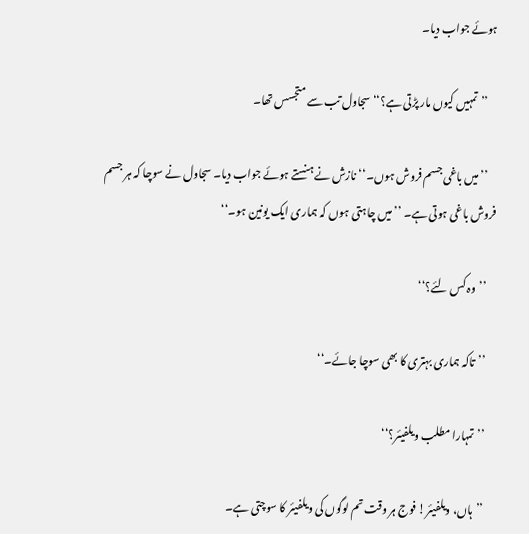ہوئے جواب دیا۔

    ’’تمہیں کیوں مار پڑتی ہے؟‘‘ سجاول تب سے متجسس تھا۔

    ’’میں باغی جسم فروش ہوں۔‘‘ نازش نے ہنستے ہوئے جواب دیا۔ سجاول نے سوچا کہ ہر جسم فروش باغی ہوتی ہے۔ ’’میں چاہتی ہوں کہ ہماری ایک یونین ہو۔‘‘

    ’’وہ کس لئے؟‘‘

    ’’تاکہ ہماری بہتری کا بھی سوچا جائے۔‘‘

    ’’تمہارا مطلب ویلفیئر؟‘‘

    ’’ہاں، ویلفیئر! فوج ہر وقت تم لوگوں کی ویلفیئر کا سوچتی ہے۔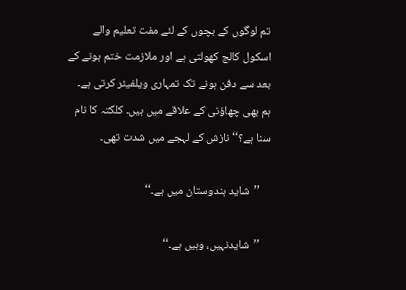تم لوگوں کے بچوں کے لئے مفت تعلیم والے اسکول کالج کھولتی ہے اور ملازمت ختم ہونے کے بعد سے دفن ہونے تک تمہاری ویلفیئر کرتی ہے۔ ہم بھی چھاؤنی کے علاقے میں ہیں۔ کلکتہ کا نام سنا ہے؟‘‘ نازش کے لہجے میں شدت تھی۔

    ’’شاید ہندوستان میں ہے۔‘‘

    ’’شایدنہیں، وہیں ہے۔‘‘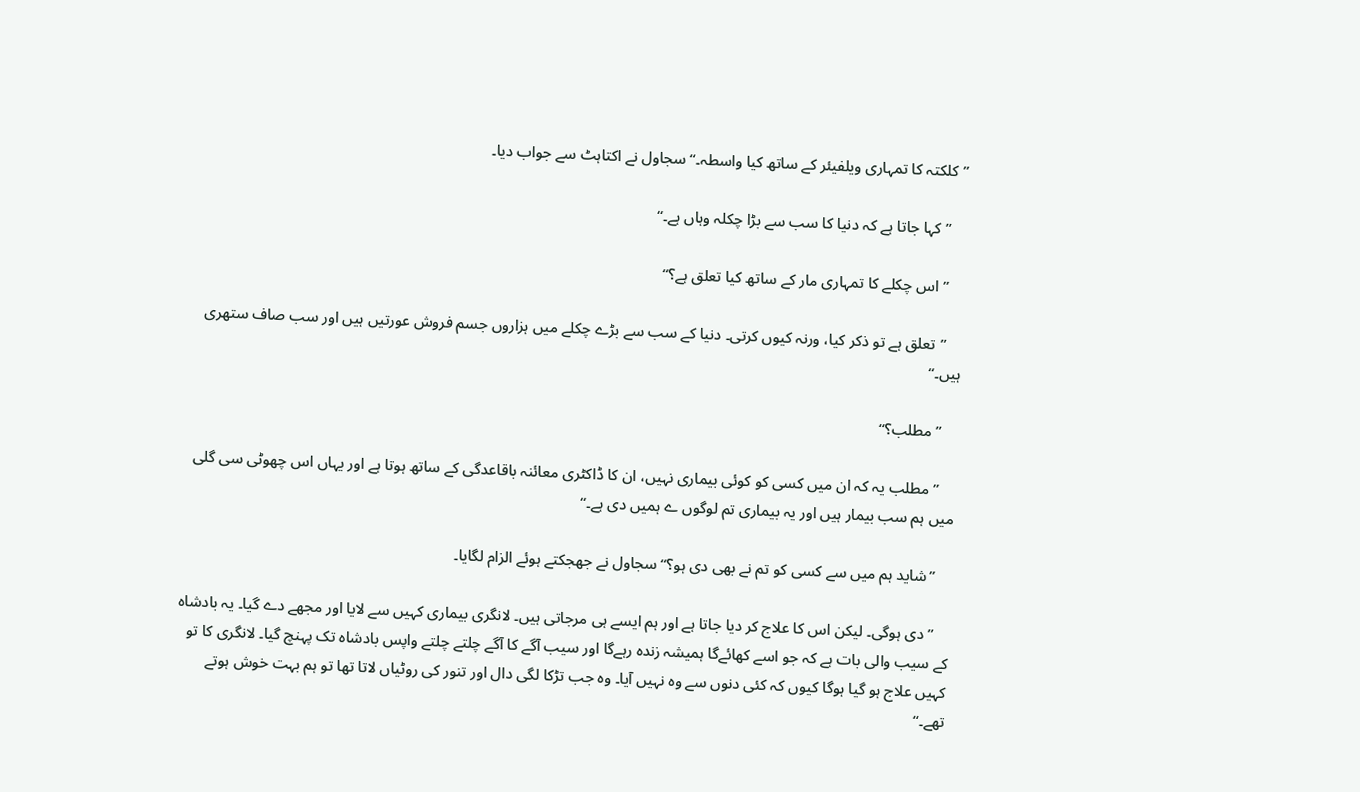’’کلکتہ کا تمہاری ویلفیئر کے ساتھ کیا واسطہ۔‘‘ سجاول نے اکتاہٹ سے جواب دیا۔

    ’’کہا جاتا ہے کہ دنیا کا سب سے بڑا چکلہ وہاں ہے۔‘‘

    ’’اس چکلے کا تمہاری مار کے ساتھ کیا تعلق ہے؟‘‘

    ’’تعلق ہے تو ذکر کیا، ورنہ کیوں کرتی۔ دنیا کے سب سے بڑے چکلے میں ہزاروں جسم فروش عورتیں ہیں اور سب صاف ستھری ہیں۔‘‘

    ’’مطلب؟‘‘

    ’’مطلب یہ کہ ان میں کسی کو کوئی بیماری نہیں، ان کا ڈاکٹری معائنہ باقاعدگی کے ساتھ ہوتا ہے اور یہاں اس چھوٹی سی گلی میں ہم سب بیمار ہیں اور یہ بیماری تم لوگوں ے ہمیں دی ہے۔‘‘

    ’’شاید ہم میں سے کسی کو تم نے بھی دی ہو؟‘‘ سجاول نے جھجکتے ہوئے الزام لگایا۔

    ’’دی ہوگی۔ لیکن اس کا علاج کر دیا جاتا ہے اور ہم ایسے ہی مرجاتی ہیں۔ لانگری بیماری کہیں سے لایا اور مجھے دے گیا۔ یہ بادشاہ کے سیب والی بات ہے کہ جو اسے کھائےگا ہمیشہ زندہ رہےگا اور سیب آگے کا آگے چلتے چلتے واپس بادشاہ تک پہنچ گیا۔ لانگری کا تو کہیں علاج ہو گیا ہوگا کیوں کہ کئی دنوں سے وہ نہیں آیا۔ وہ جب تڑکا لگی دال اور تنور کی روٹیاں لاتا تھا تو ہم بہت خوش ہوتے تھے۔‘‘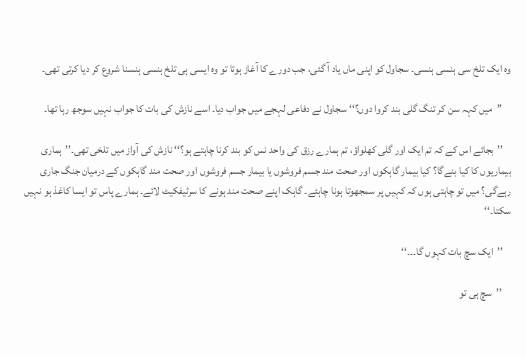وہ ایک تلخ سی ہنسی ہنسی۔ سجاول کو اپنی ماں یاد آ گئی، جب دورے کا آغاز ہوتا تو وہ ایسی ہی تلخ ہنسی ہنسنا شروع کر دیا کرتی تھی۔

    ’’میں کہہ سن کر تنگ گلی بند کروا دوں؟‘‘ سجاول نے دفاعی لہجے میں جواب دیا۔ اسے نازش کی بات کا جواب نہیں سوجھ رہا تھا۔

    ’’بجائے اس کے کہ تم ایک اور گلی کھلواؤ، تم ہمارے رزق کی واحد نس کو بند کرنا چاہتے ہو؟‘‘ نازش کی آواز میں تلخی تھی۔’’ہماری بیماریوں کا کیا بنےگا؟ کیا بیمار گاہکوں اور صحت مند جسم فروشوں یا بیمار جسم فروشوں اور صحت مند گاہکوں کے درمیان جنگ جاری رہےگی؟ میں تو چاہتی ہوں کہ کہیں پر سمجھوتا ہونا چاہئے۔ گاہک اپنے صحت مند ہونے کا سرٹیفکیٹ لائے۔ ہمارے پاس تو ایسا کاغذ ہو نہیں سکتا۔‘‘

    ’’ایک سچ بات کہوں گا۔۔۔‘‘

    ’’سچ ہی تو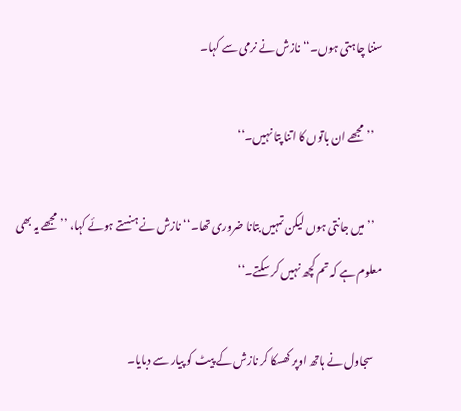سننا چاہتی ہوں۔‘‘ نازش نے نرمی سے کہا۔

    ’’مجھے ان باتوں کا اتنا پتا نہیں۔‘‘

    ’’میں جانتی ہوں لیکن تمہیں بتانا ضروری تھا۔‘‘ نازش نے ہنستے ہوئے کہا، ’’مجھے یہ بھی معلوم ہے کہ تم کچھ نہیں کر سکتے۔‘‘

    سجاول نے ہاتھ اوپر کھسکا کر نازش کے پیٹ کو پیار سے دبایا۔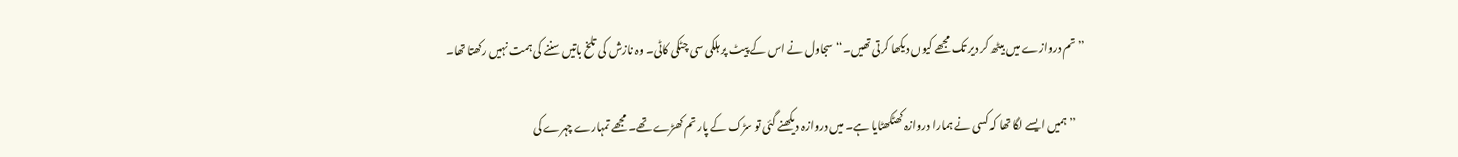’’تم دروازے میں بیٹھ کر دیر تک مجھے کیوں دیکھا کرتی تھیں۔‘‘ سجاول نے اس کے پیٹ پر ہلکی سی چٹکی کاٹی۔ وہ نازش کی تلخ باتیں سننے کی ہمت نہیں رکھتا تھا۔

    ’’ہمیں ایسے لگا تھا کہ کسی نے ہمارا دروازہ کھٹکھٹایا ہے۔ میں دروازہ دیکھنے گئی تو سڑک کے پار تم کھڑے تھے۔ مجھے تمہارے چہرے کی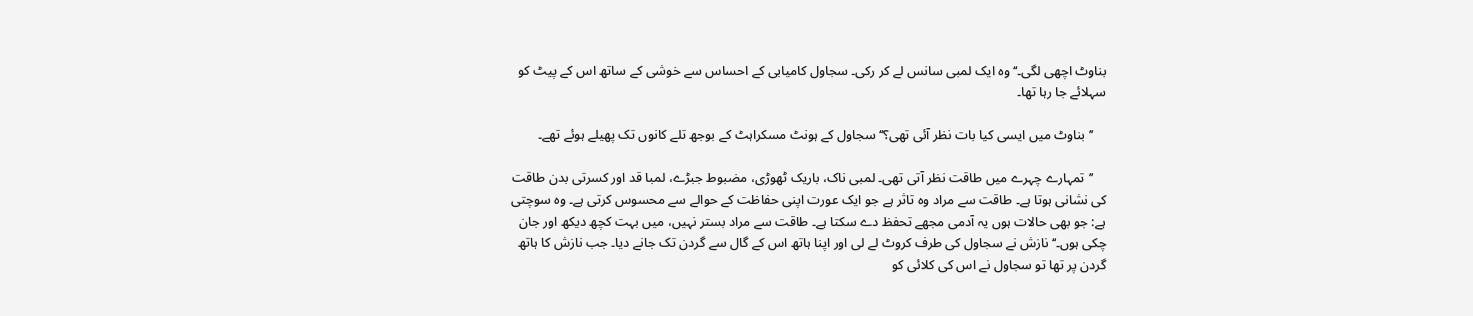بناوٹ اچھی لگی۔‘‘ وہ ایک لمبی سانس لے کر رکی۔ سجاول کامیابی کے احساس سے خوشی کے ساتھ اس کے پیٹ کو سہلائے جا رہا تھا۔

    ’’بناوٹ میں ایسی کیا بات نظر آئی تھی؟‘‘ سجاول کے ہونٹ مسکراہٹ کے بوجھ تلے کانوں تک پھیلے ہوئے تھے۔

    ’’تمہارے چہرے میں طاقت نظر آتی تھی۔ لمبی ناک، باریک ٹھوڑی، مضبوط جبڑے، لمبا قد اور کسرتی بدن طاقت کی نشانی ہوتا ہے۔ طاقت سے مراد وہ تاثر ہے جو ایک عورت اپنی حفاظت کے حوالے سے محسوس کرتی ہے۔ وہ سوچتی ہے: جو بھی حالات ہوں یہ آدمی مجھے تحفظ دے سکتا ہے۔ طاقت سے مراد بستر نہیں، میں بہت کچھ دیکھ اور جان چکی ہوں۔‘‘ نازش نے سجاول کی طرف کروٹ لے لی اور اپنا ہاتھ اس کے گال سے گردن تک جانے دیا۔ جب نازش کا ہاتھ گردن پر تھا تو سجاول نے اس کی کلائی کو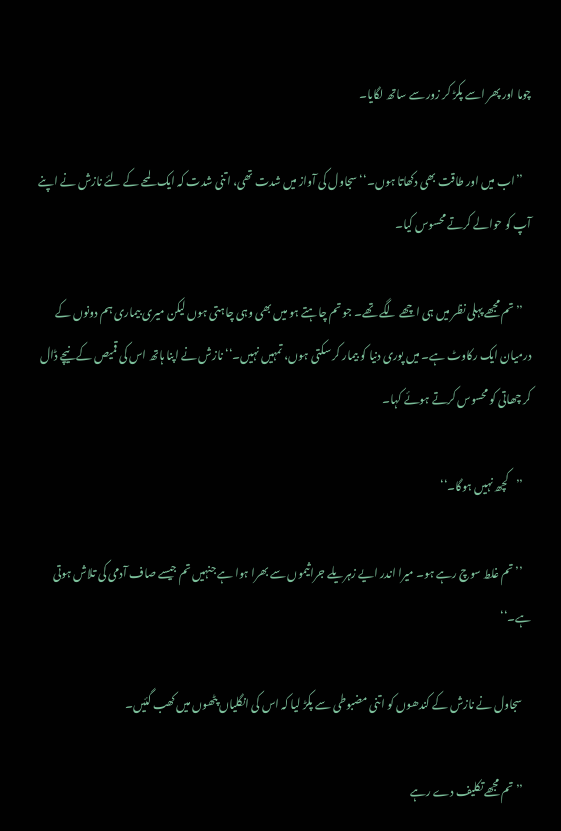چوما اور پھر اسے پکڑ کر زور سے ساتھ لگایا۔

    ’’اب میں اور طاقت بھی دکھاتا ہوں۔‘‘ سجاول کی آواز میں شدت تھی، اتنی شدت کہ ایک لمحے کے لئے نازش نے اپنے آپ کو حوالے کرتے محسوس کیا۔

    ’’تم مجھے پہلی نظر میں ہی اچھے لگے تھے۔ جو تم چاہتے ہو میں بھی وہی چاہتی ہوں لیکن میری بیماری ہم دونوں کے درمیان ایک رکاوٹ ہے۔ میں پوری دنیا کو بیمار کر سکتی ہوں، تمہیں نہیں۔‘‘ نازش نے اپنا ہاتھ اس کی قمیص کے نیچے ڈال کر چھاتی کو محسوس کرتے ہوئے کہا۔

    ’’کچھ نہیں ہوگا۔‘‘

    ’’تم غلط سوچ رہے ہو۔ میرا اندر ایے زہریلے جراثیموں سے بھرا ہوا ہے جنہیں تم جیسے صاف آدمی کی تلاش ہوتی ہے۔‘‘

    سجاول نے نازش کے کندھوں کو اتنی مضبوطی سے پکڑ لیا کہ اس کی انگلیاں پٹھوں میں کھب گئیں۔

    ’’تم مجھے تکلیف دے رہے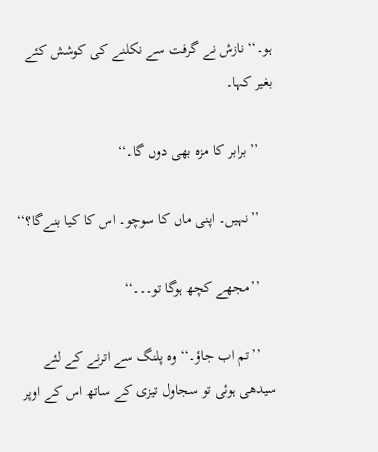ہو۔‘‘ نازش نے گرفت سے نکلنے کی کوشش کئے بغیر کہا۔

    ’’برابر کا مزہ بھی دوں گا۔‘‘

    ’’نہیں۔ اپنی ماں کا سوچو۔ اس کا کیا بنےگا؟‘‘

    ’’مجھے کچھ ہوگا تو۔۔۔‘‘

    ’’تم اب جاؤ۔‘‘ وہ پلنگ سے اترنے کے لئے سیدھی ہوئی تو سجاول تیزی کے ساتھ اس کے اوپر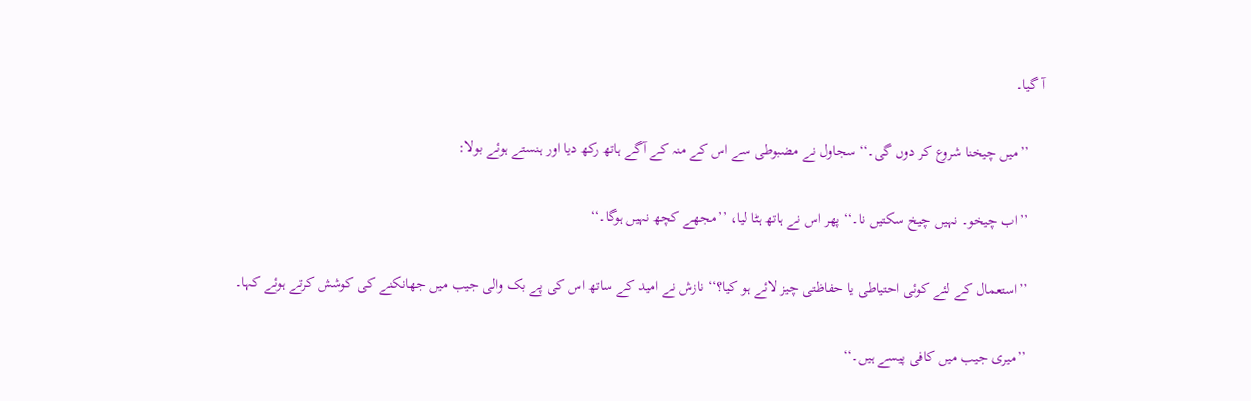آ گیا۔

    ’’میں چیخنا شروع کر دوں گی۔‘‘ سجاول نے مضبوطی سے اس کے منہ کے آگے ہاتھ رکھ دیا اور ہنستے ہوئے بولا:

    ’’اب چیخو۔ نہیں چیخ سکتیں نا۔‘‘ پھر اس نے ہاتھ ہٹا لیا، ’’مجھے کچھ نہیں ہوگا۔‘‘

    ’’استعمال کے لئے کوئی احتیاطی یا حفاظتی چیز لائے ہو کیا؟‘‘ نازش نے امید کے ساتھ اس کی پے بک والی جیب میں جھانکنے کی کوشش کرتے ہوئے کہا۔

    ’’میری جیب میں کافی پیسے ہیں۔‘‘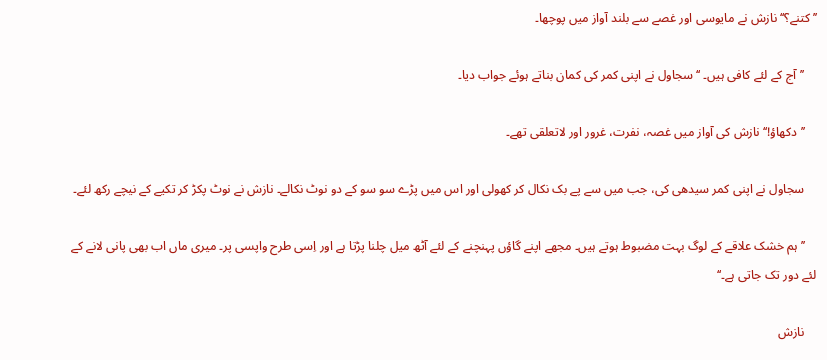’’کتنے؟‘‘ نازش نے مایوسی اور غصے سے بلند آواز میں پوچھا۔

    ’’آج کے لئے کافی ہیں۔ ‘‘سجاول نے اپنی کمر کی کمان بناتے ہوئے جواب دیا۔

    ’’دکھاؤ!‘‘ نازش کی آواز میں غصہ، نفرت، غرور اور لاتعلقی تھے۔

    سجاول نے اپنی کمر سیدھی کی، جب میں سے پے بک نکال کر کھولی اور اس میں پڑے سو سو کے دو نوٹ نکالے۔ نازش نے نوٹ پکڑ کر تکیے کے نیچے رکھ لئے۔

    ’’ہم خشک علاقے کے لوگ بہت مضبوط ہوتے ہیں۔ مجھے اپنے گاؤں پہنچنے کے لئے آٹھ میل چلنا پڑتا ہے اور اِسی طرح واپسی پر۔ میری ماں اب بھی پانی لانے کے لئے دور تک جاتی ہے۔‘‘

    نازش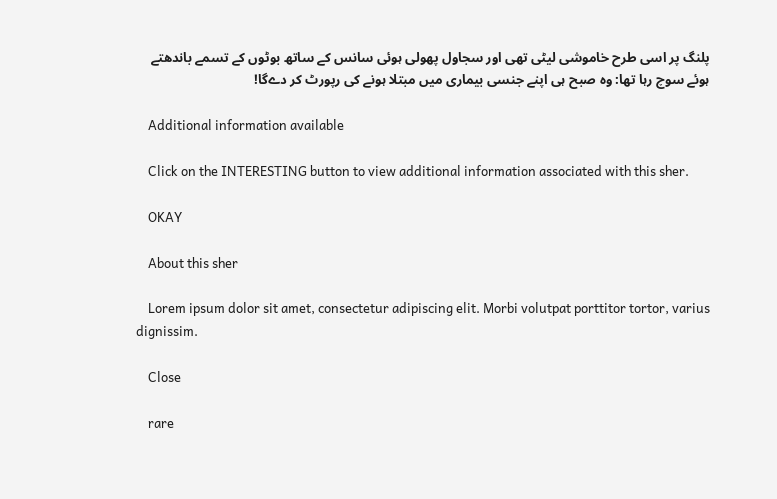پلنگ پر اسی طرح خاموشی لیٹی تھی اور سجاول پھولی ہوئی سانس کے ساتھ بوٹوں کے تسمے باندھتے ہوئے سوچ رہا تھا: وہ صبح ہی اپنے جنسی بیماری میں مبتلا ہونے کی رپورٹ کر دےگا!

    Additional information available

    Click on the INTERESTING button to view additional information associated with this sher.

    OKAY

    About this sher

    Lorem ipsum dolor sit amet, consectetur adipiscing elit. Morbi volutpat porttitor tortor, varius dignissim.

    Close

    rare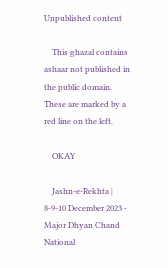Unpublished content

    This ghazal contains ashaar not published in the public domain. These are marked by a red line on the left.

    OKAY

    Jashn-e-Rekhta | 8-9-10 December 2023 - Major Dhyan Chand National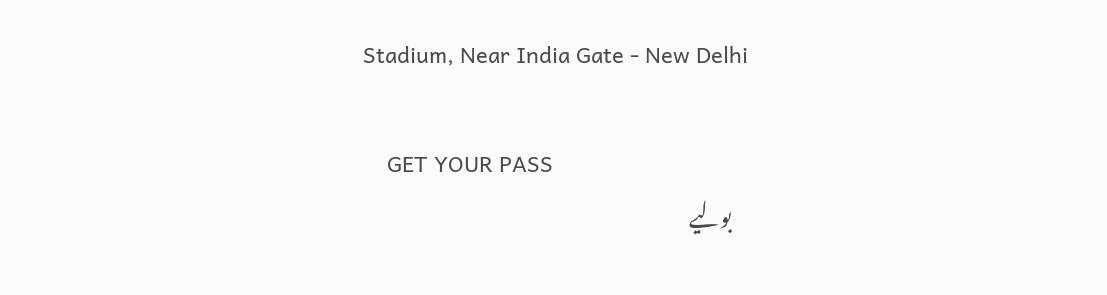Stadium, Near India Gate - New Delhi

    GET YOUR PASS
    بولیے